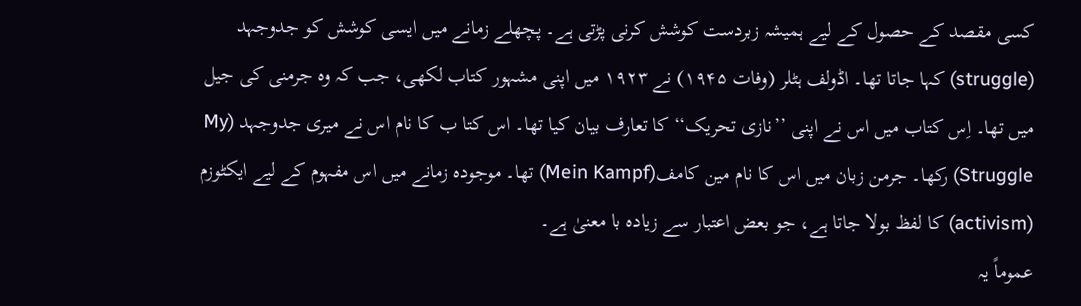کسی مقصد کے حصول کے لیے ہمیشہ زبردست کوشش کرنی پڑتی ہے۔ پچھلے زمانے میں ایسی کوشش کو جدوجہد (struggle) کہا جاتا تھا۔ اڈولف ہٹلر (وفات ۱۹۴۵) نے ۱۹۲۳ میں اپنی مشہور کتاب لکھی، جب کہ وہ جرمنی کی جیل میں تھا۔ اِس کتاب میں اس نے اپنی ’’نازی تحریک‘‘ کا تعارف بیان کیا تھا۔ اس کتا ب کا نام اس نے میری جدوجہد (My Struggle) رکھا۔ جرمن زبان میں اس کا نام مین کامف(Mein Kampf) تھا۔ موجودہ زمانے میں اس مفہوم کے لیے ایکٹوزم (activism) کا لفظ بولا جاتا ہے، جو بعض اعتبار سے زیادہ با معنیٰ ہے۔
عموماً یہ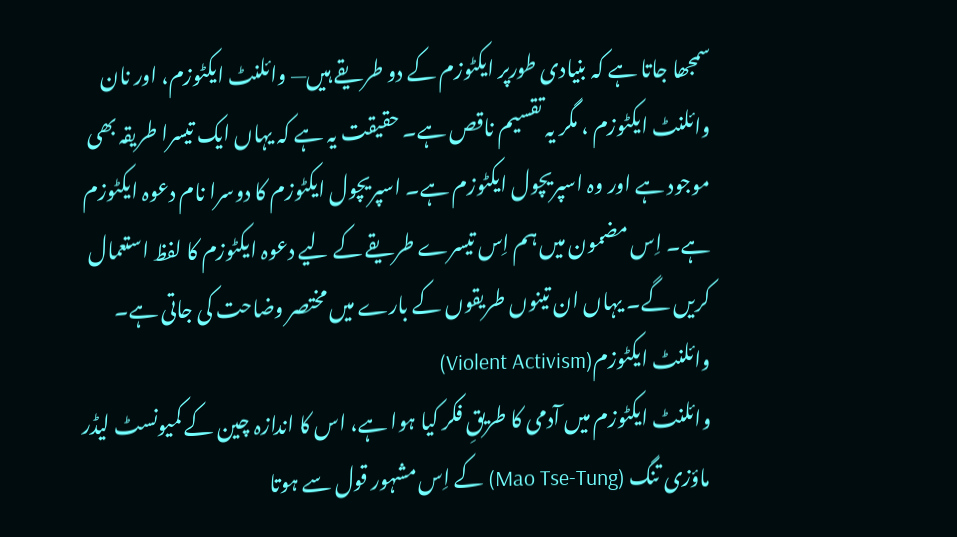سمجھا جاتا ہے کہ بنیادی طورپر ایکٹوزم کے دو طریقے ہیں— وائلنٹ ایکٹوزم، اور نان وائلنٹ ایکٹوزم ، مگر یہ تقسیم ناقص ہے۔ حقیقت یہ ہے کہ یہاں ایک تیسرا طریقہ بھی موجود ہے اور وہ اسپریچول ایکٹوزم ہے۔ اسپریچول ایکٹوزم کا دوسرا نام دعوہ ایکٹوزم ہے۔ اِس مضمون میں ہم اِس تیسرے طریقے کے لیے دعوہ ایکٹوزم کا لفظ استعمال کریں گے۔ یہاں ان تینوں طریقوں کے بارے میں مختصر وضاحت کی جاتی ہے۔
وائلنٹ ایکٹوزم(Violent Activism)
وائلنٹ ایکٹوزم میں آدمی کا طریقِ فکر کیا ہوا ہے، اس کا اندازہ چین کے کمیونسٹ لیڈر ماؤزی تنگ (Mao Tse-Tung) کے اِس مشہور قول سے ہوتا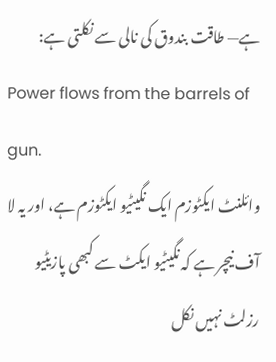ہے— طاقت بندوق کی نالی سے نکلتی ہے:
Power flows from the barrels of gun.
وائلنٹ ایکٹوزم ایک نگیٹیو ایکٹوزم ہے، اور یہ لا آف نیچر ہے کہ نگیٹیو ایکٹ سے کبھی پازیٹیو رزلٹ نہیں نکل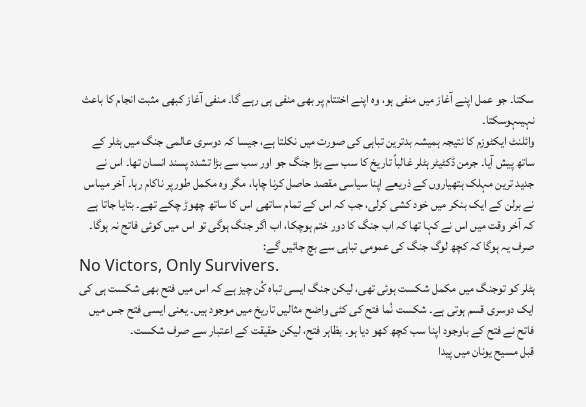سکتا۔ جو عمل اپنے آغاز میں منفی ہو، وہ اپنے اختتام پر بھی منفی ہی رہے گا۔ منفی آغاز کبھی مثبت انجام کا باعث نہیںہوسکتا۔
وائلنٹ ایکٹوزم کا نتیجہ ہمیشہ بدترین تباہی کی صورت میں نکلتا ہے، جیسا کہ دوسری عالمی جنگ میں ہٹلر کے ساتھ پیش آیا۔ جرمن ڈکٹیٹر ہٹلر غالباً تاریخ کا سب سے بڑا جنگ جو اور سب سے بڑا تشدد پسند انسان تھا۔ اس نے جدید ترین مہلک ہتھیاروں کے ذریعے اپنا سیاسی مقصد حاصل کرنا چاہا، مگر وہ مکمل طورپر ناکام رہا۔ آخر میںاس نے برلن کے ایک بنکر میں خود کشی کرلی، جب کہ اس کے تمام ساتھی اس کا ساتھ چھوڑ چکے تھے۔ بتایا جاتا ہے کہ آخر وقت میں اس نے کہا تھا کہ اب جنگ کا دور ختم ہوچکا، اب اگر جنگ ہوگی تو اس میں کوئی فاتح نہ ہوگا۔ صرف یہ ہوگا کہ کچھ لوگ جنگ کی عمومی تباہی سے بچ جائیں گے:
No Victors, Only Survivers.
ہٹلر کو توجنگ میں مکمل شکست ہوئی تھی، لیکن جنگ ایسی تباہ کُن چیز ہے کہ اس میں فتح بھی شکست ہی کی ایک دوسری قسم ہوتی ہے۔ شکست نُما فتح کی کئی واضح مثالیں تاریخ میں موجود ہیں۔ یعنی ایسی فتح جس میں فاتح نے فتح کے باوجود اپنا سب کچھ کھو دیا ہو۔ بظاہر فتح، لیکن حقیقت کے اعتبار سے صرف شکست۔
قبل مسیح یونان میں پیدا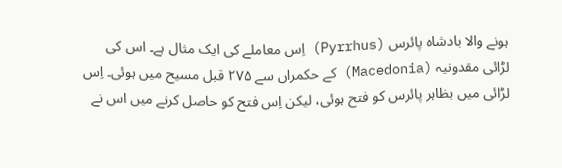ہونے والا بادشاہ پائرس (Pyrrhus) اِس معاملے کی ایک مثال ہے۔ اس کی لڑائی مقدونیہ (Macedonia) کے حکمراں سے ۲۷۵ قبل مسیح میں ہوئی۔ اِس لڑائی میں بظاہر پائرس کو فتح ہوئی، لیکن اِس فتح کو حاصل کرنے میں اس نے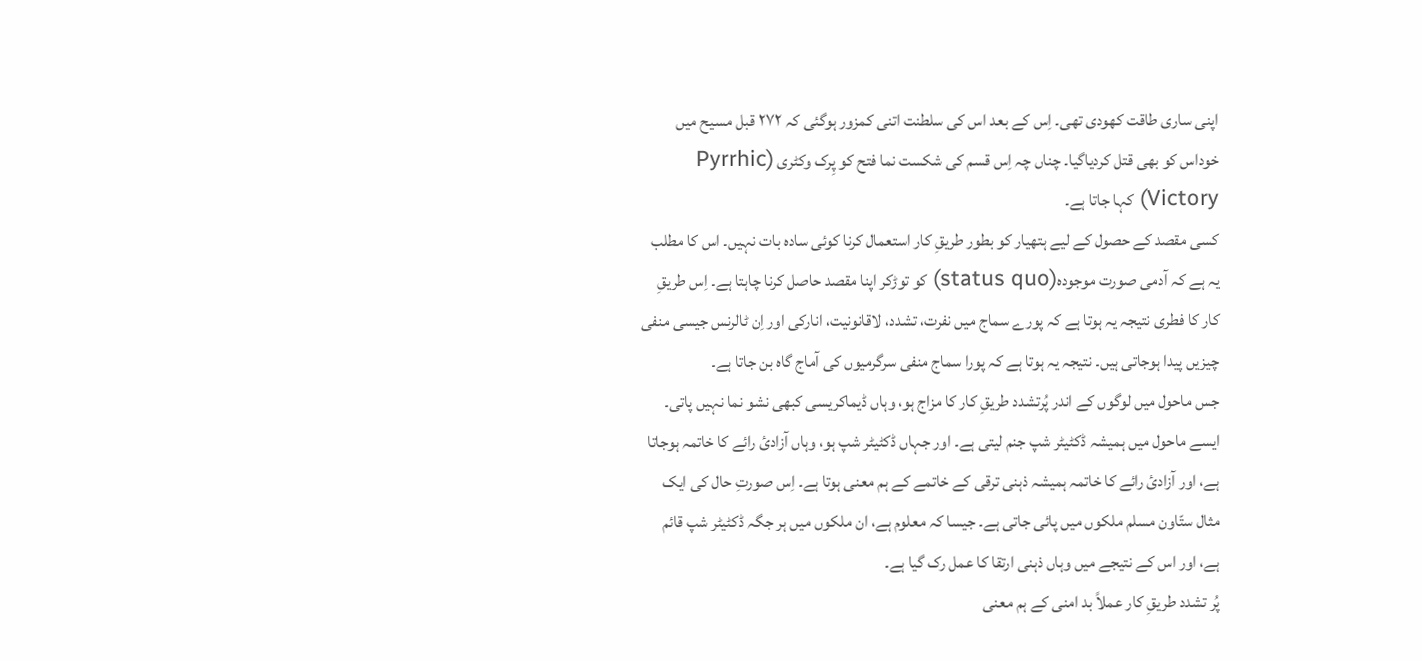اپنی ساری طاقت کھودی تھی۔ اِس کے بعد اس کی سلطنت اتنی کمزور ہوگئی کہ ۲۷۲ قبل مسیح میں خوداس کو بھی قتل کردیاگیا۔ چناں چہ اِس قسم کی شکست نما فتح کو پِرک وکٹری (Pyrrhic Victory) کہا جاتا ہے۔
کسی مقصد کے حصول کے لیے ہتھیار کو بطور طریقِ کار استعمال کرنا کوئی سادہ بات نہیں۔ اس کا مطلب یہ ہے کہ آدمی صورت موجودہ(status quo) کو توڑکر اپنا مقصد حاصل کرنا چاہتا ہے۔ اِس طریقِ کار کا فطری نتیجہ یہ ہوتا ہے کہ پورے سماج میں نفرت، تشدد، لاقانونیت، انارکی اور اِن ٹالرنس جیسی منفی چیزیں پیدا ہوجاتی ہیں۔ نتیجہ یہ ہوتا ہے کہ پورا سماج منفی سرگرمیوں کی آماج گاہ بن جاتا ہے۔
جس ماحول میں لوگوں کے اندر پُرتشدد طریقِ کار کا مزاج ہو، وہاں ڈیماکریسی کبھی نشو نما نہیں پاتی۔ ایسے ماحول میں ہمیشہ ڈکٹیٹر شپ جنم لیتی ہے۔ اور جہاں ڈکٹیٹر شپ ہو، وہاں آزادیٔ رائے کا خاتمہ ہوجاتا ہے، اور آزادیٔ رائے کا خاتمہ ہمیشہ ذہنی ترقی کے خاتمے کے ہم معنی ہوتا ہے۔ اِس صورتِ حال کی ایک مثال ستّاون مسلم ملکوں میں پائی جاتی ہے۔ جیسا کہ معلوم ہے، ان ملکوں میں ہر جگہ ڈکٹیٹر شپ قائم ہے، اور اس کے نتیجے میں وہاں ذہنی ارتقا کا عمل رک گیا ہے۔
پُر تشدد طریقِ کار عملاً بد امنی کے ہم معنی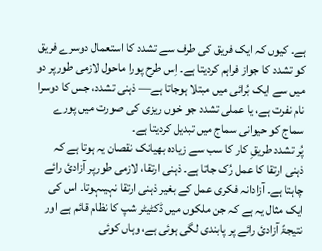ہے۔ کیوں کہ ایک فریق کی طرف سے تشدد کا استعمال دوسرے فریق کو تشدد کا جواز فراہم کردیتا ہے۔ اِس طرح پورا ماحول لازمی طورپر دو میں سے ایک بُرائی میں مبتلا ہوجاتا ہے— ذہنی تشدد، جس کا دوسرا نام نفرت ہے، یا عملی تشدد جو خوں ریزی کی صورت میں پورے سماج کو حیوانی سماج میں تبدیل کردیتا ہے۔
پُر تشدد طریقِ کار کا سب سے زیادہ بھیانک نقصان یہ ہوتا ہے کہ ذہنی ارتقا کا عمل رُک جاتا ہے۔ ذہنی ارتقا، لازمی طورپر آزادیٔ رائے چاہتا ہے۔ آزادانہ فکری عمل کے بغیر ذہنی ارتقا نہیںہوتا۔ اس کی ایک مثال یہ ہے کہ جن ملکوں میں ڈکٹیٹر شپ کا نظام قائم ہے اور نتیجۃً آزادیٔ رائے پر پابندی لگی ہوئی ہے، وہاں کوئی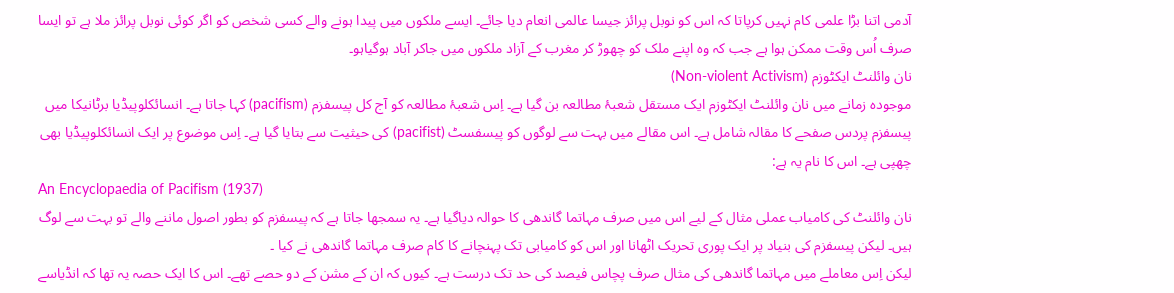آدمی اتنا بڑا علمی کام نہیں کرپاتا کہ اس کو نوبل پرائز جیسا عالمی انعام دیا جائے۔ ایسے ملکوں میں پیدا ہونے والے کسی شخص کو اگر کوئی نوبل پرائز ملا ہے تو ایسا صرف اُس وقت ممکن ہوا ہے جب کہ وہ اپنے ملک کو چھوڑ کر مغرب کے آزاد ملکوں میں جاکر آباد ہوگیاہو۔
نان وائلنٹ ایکٹوزم (Non-violent Activism)
موجودہ زمانے میں نان وائلنٹ ایکٹوزم ایک مستقل شعبۂ مطالعہ بن گیا ہے۔ اِس شعبۂ مطالعہ کو آج کل پیسفزم (pacifism) کہا جاتا ہے۔ انسائکلوپیڈیا برٹانیکا میں پیسفزم پردس صفحے کا مقالہ شامل ہے۔ اس مقالے میں بہت سے لوگوں کو پیسفسٹ (pacifist) کی حیثیت سے بتایا گیا ہے۔ اِس موضوع پر ایک انسائکلوپیڈیا بھی چھپی ہے۔ اس کا نام یہ ہے:
An Encyclopaedia of Pacifism (1937)
نان وائلنٹ کی کامیاب عملی مثال کے لیے اس میں صرف مہاتما گاندھی کا حوالہ دیاگیا ہے۔ یہ سمجھا جاتا ہے کہ پیسفزم کو بطور اصول ماننے والے تو بہت سے لوگ ہیں۔ لیکن پیسفزم کی بنیاد پر ایک پوری تحریک اٹھانا اور اس کو کامیابی تک پہنچانے کا کام صرف مہاتما گاندھی نے کیا ۔
لیکن اِس معاملے میں مہاتما گاندھی کی مثال صرف پچاس فیصد کی حد تک درست ہے۔ کیوں کہ ان کے مشن کے دو حصے تھے۔ اس کا ایک حصہ یہ تھا کہ انڈیاسے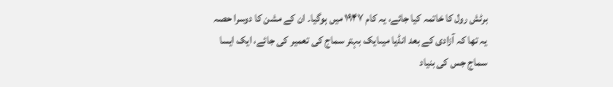برٹش رول کا خاتمہ کیا جائے، یہ کام ۱۹۴۷ میں ہوگیا۔ ان کے مشن کا دوسرا حصہ یہ تھا کہ آزادی کے بعد انڈیا میںایک بہتر سماج کی تعمیر کی جائے، ایک ایسا سماج جس کی بنیاد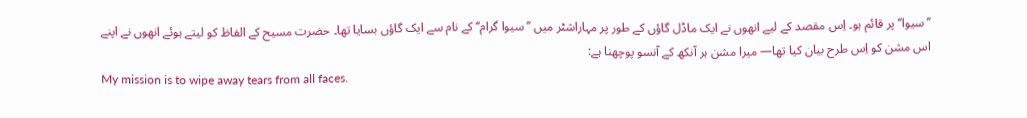’’سیوا‘‘ پر قائم ہو۔ اِس مقصد کے لیے انھوں نے ایک ماڈل گاؤں کے طور پر مہاراشٹر میں ’’سیوا گرام‘‘ کے نام سے ایک گاؤں بسایا تھا۔ حضرت مسیح کے الفاظ کو لیتے ہوئے انھوں نے اپنے اس مشن کو اِس طرح بیان کیا تھا— میرا مشن ہر آنکھ کے آنسو پوچھنا ہے:
My mission is to wipe away tears from all faces.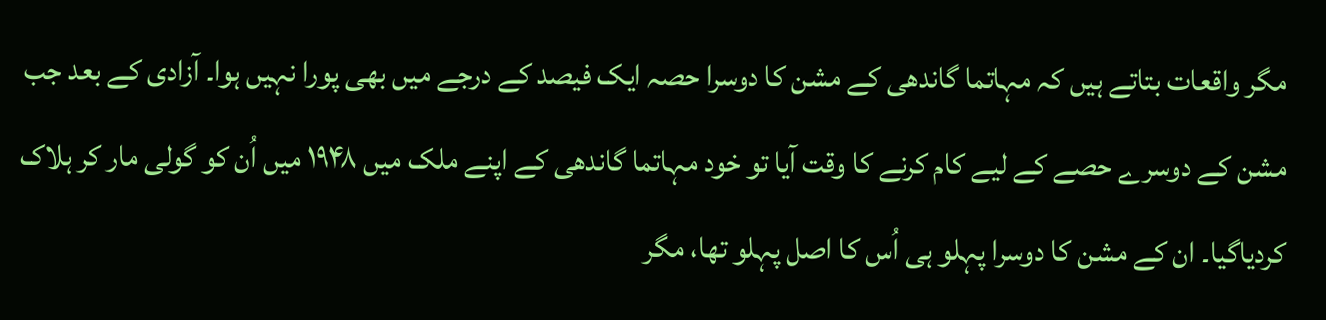مگر واقعات بتاتے ہیں کہ مہاتما گاندھی کے مشن کا دوسرا حصہ ایک فیصد کے درجے میں بھی پورا نہیں ہوا۔ آزادی کے بعد جب مشن کے دوسرے حصے کے لیے کام کرنے کا وقت آیا تو خود مہاتما گاندھی کے اپنے ملک میں ۱۹۴۸ میں اُن کو گولی مار کر ہلاک کردیاگیا۔ ان کے مشن کا دوسرا پہلو ہی اُس کا اصل پہلو تھا، مگر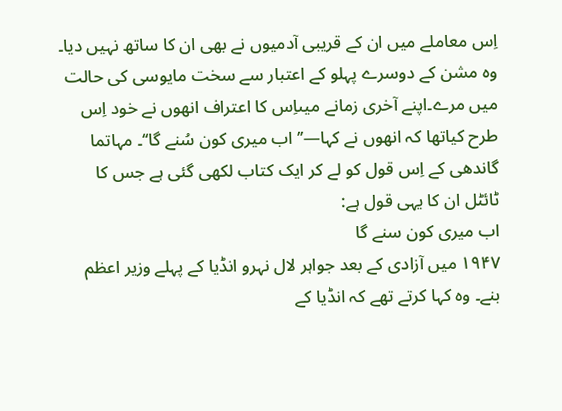اِس معاملے میں ان کے قریبی آدمیوں نے بھی ان کا ساتھ نہیں دیا۔ وہ مشن کے دوسرے پہلو کے اعتبار سے سخت مایوسی کی حالت میں مرے۔اپنے آخری زمانے میںاِس کا اعتراف انھوں نے خود اِس طرح کیاتھا کہ انھوں نے کہا—’’اب میری کون سُنے گا‘‘۔ مہاتما گاندھی کے اِس قول کو لے کر ایک کتاب لکھی گئی ہے جس کا ٹائٹل ان کا یہی قول ہے:
اب میری کون سنے گا
۱۹۴۷ میں آزادی کے بعد جواہر لال نہرو انڈیا کے پہلے وزیر اعظم بنے۔ وہ کہا کرتے تھے کہ انڈیا کے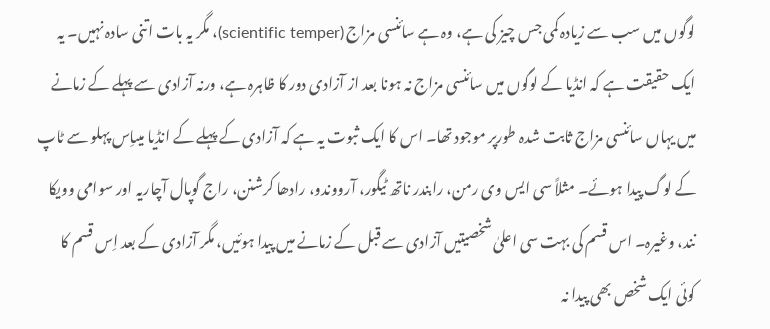لوگوں میں سب سے زیادہ کمی جس چیز کی ہے، وہ ہے سائنسی مزاج (scientific temper)، مگر یہ بات اتنی سادہ نہیں۔ یہ ایک حقیقت ہے کہ انڈیا کے لوگوں میں سائنسی مزاج نہ ہونا بعد از آزادی دور کا ظاہرہ ہے، ورنہ آزادی سے پہلے کے زمانے میں یہاں سائنسی مزاج ثابت شدہ طورپر موجود تھا۔ اس کا ایک ثبوت یہ ہے کہ آزادی کے پہلے کے انڈیا میںاِس پہلو سے ٹاپ کے لوگ پیدا ہوئے۔ مثلاً سی ایس وی رمن، رابندر ناتھ ٹیگور، آرووندو، رادھا کرشنن، راج گوپال آچاریہ اور سوامی وویکا نند، وغیرہ۔ اس قسم کی بہت سی اعلیٰ شخصیتیں آزادی سے قبل کے زمانے میں پیدا ہوئیں، مگر آزادی کے بعد اِس قسم کا کوئی ایک شخص بھی پیدا نہ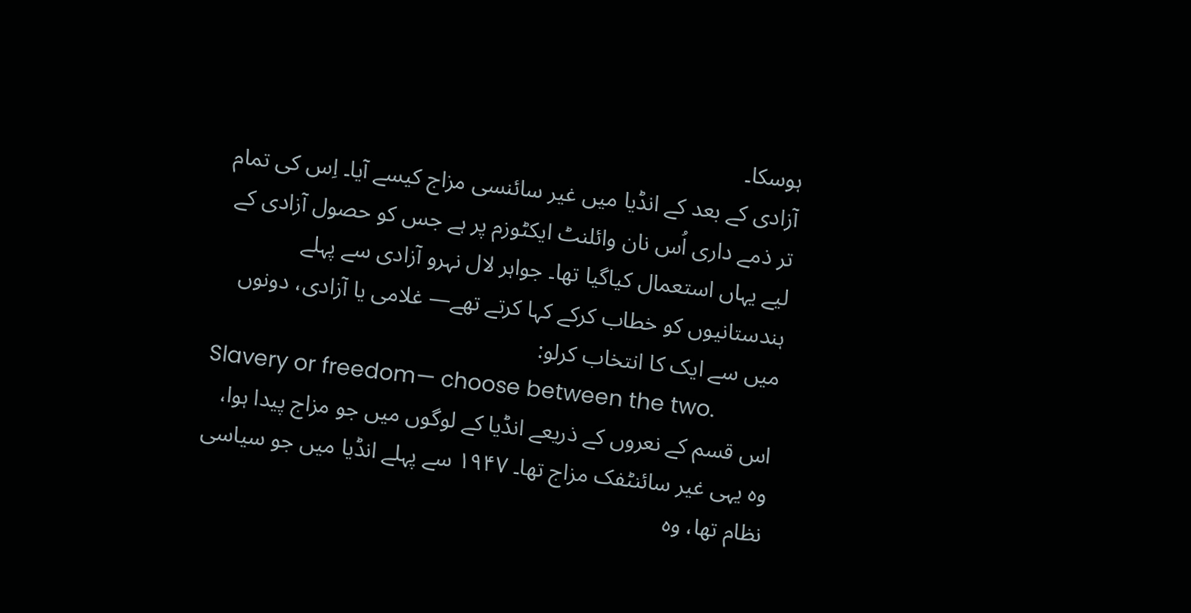ہوسکا۔
آزادی کے بعد کے انڈیا میں غیر سائنسی مزاج کیسے آیا۔ اِس کی تمام تر ذمے داری اُس نان وائلنٹ ایکٹوزم پر ہے جس کو حصول آزادی کے لیے یہاں استعمال کیاگیا تھا۔ جواہر لال نہرو آزادی سے پہلے ہندستانیوں کو خطاب کرکے کہا کرتے تھے— غلامی یا آزادی، دونوں میں سے ایک کا انتخاب کرلو:
Slavery or freedom— choose between the two.
اس قسم کے نعروں کے ذریعے انڈیا کے لوگوں میں جو مزاج پیدا ہوا، وہ یہی غیر سائنٹفک مزاج تھا۔ ۱۹۴۷ سے پہلے انڈیا میں جو سیاسی نظام تھا، وہ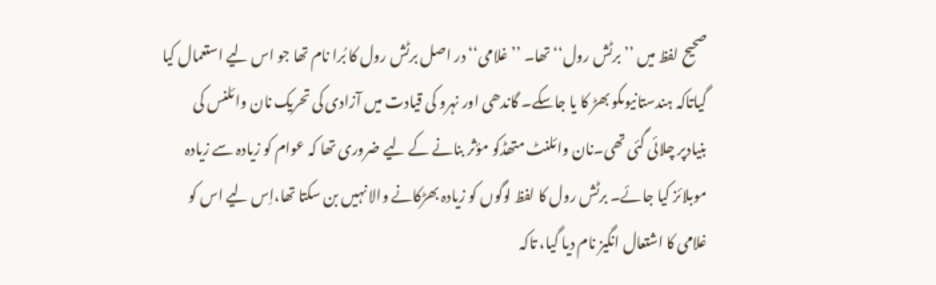صحیح لفظ میں ’’برٹش رول‘‘ تھا۔ ’’غلامی‘‘ در اصل برٹش رول کا بُرا نام تھا جو اس لیے استعمال کیا گیاتاکہ ہندستانیوںکو بھڑ کا یا جاسکے۔ گاندھی اور نہرو کی قیادت میں آزادی کی تحریک نان وائلنس کی بنیادپر چلائی گئی تھی۔نان وائلنٹ متھڈکو مؤثر بنانے کے لیے ضروری تھا کہ عوام کو زیادہ سے زیادہ موبلائز کیا جائے۔ برٹش رول کا لفظ لوگوں کو زیادہ بھڑکانے والا نہیں بن سکتا تھا،اِس لیے اس کو غلامی کا اشتعال انگیز نام دیا گیا، تاکہ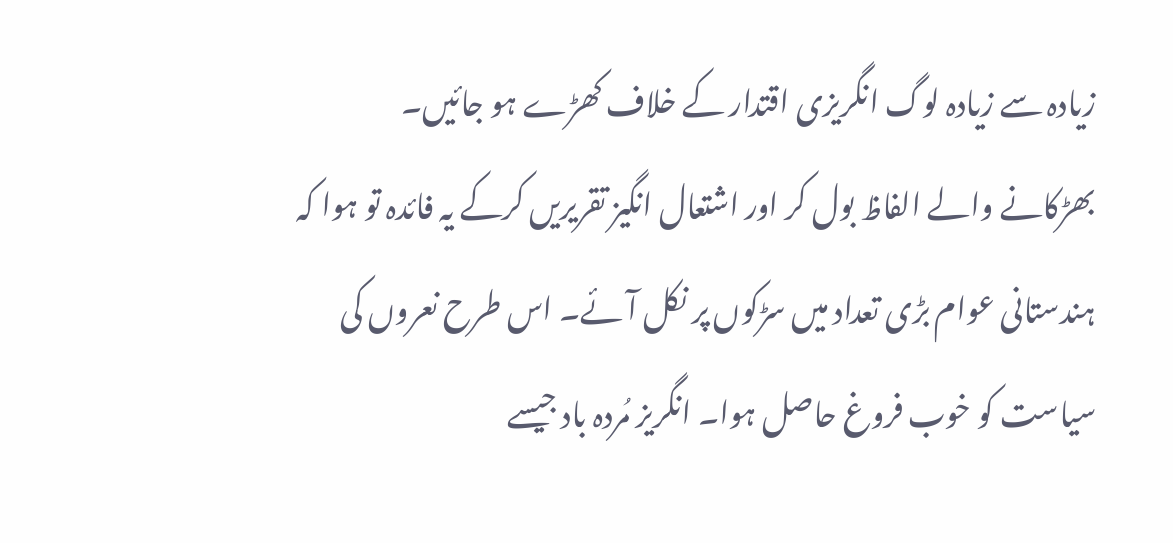زیادہ سے زیادہ لوگ انگریزی اقتدار کے خلاف کھڑے ہو جائیں۔
بھڑکانے والے الفاظ بول کر اور اشتعال انگیز تقریریں کرکے یہ فائدہ تو ہوا کہ ہندستانی عوام بڑی تعداد میں سڑکوں پر نکل آئے۔ اس طرح نعروں کی سیاست کو خوب فروغ حاصل ہوا۔ انگریز مُردہ باد جیسے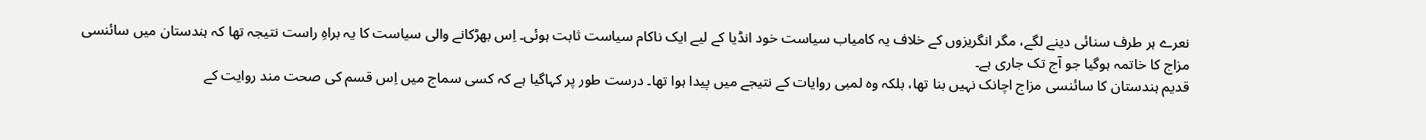نعرے ہر طرف سنائی دینے لگے، مگر انگریزوں کے خلاف یہ کامیاب سیاست خود انڈیا کے لیے ایک ناکام سیاست ثابت ہوئی۔ اِس بھڑکانے والی سیاست کا یہ براہِ راست نتیجہ تھا کہ ہندستان میں سائنسی مزاج کا خاتمہ ہوگیا جو آج تک جاری ہے۔
قدیم ہندستان کا سائنسی مزاج اچانک نہیں بنا تھا، بلکہ وہ لمبی روایات کے نتیجے میں پیدا ہوا تھا۔ درست طور پر کہاگیا ہے کہ کسی سماج میں اِس قسم کی صحت مند روایت کے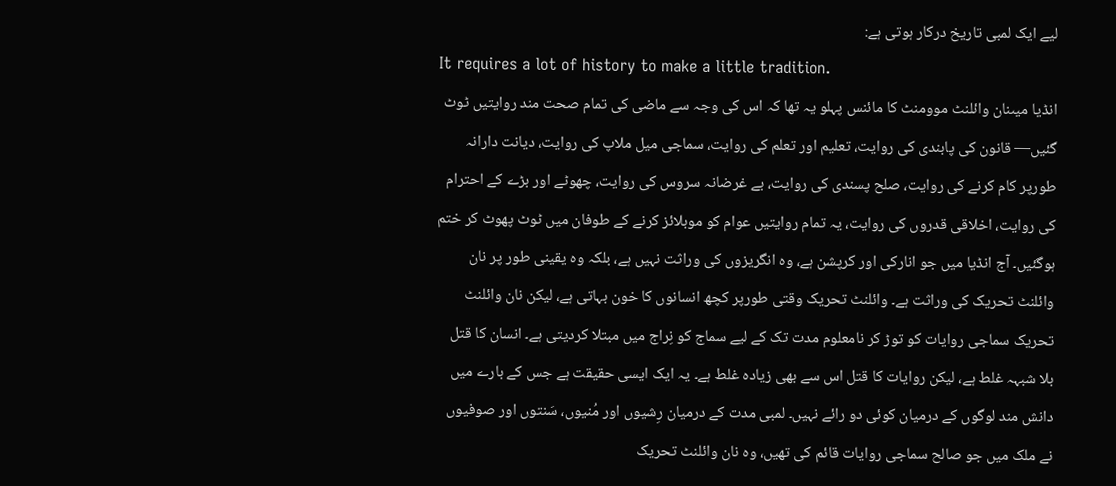لیے ایک لمبی تاریخ درکار ہوتی ہے:
It requires a lot of history to make a little tradition.
انڈیا میںنان وائلنٹ موومنٹ کا مائنس پہلو یہ تھا کہ اس کی وجہ سے ماضی کی تمام صحت مند روایتیں ٹوٹ گئیں— قانون کی پابندی کی روایت، تعلیم اور تعلم کی روایت، سماجی میل ملاپ کی روایت، دیانت دارانہ طورپر کام کرنے کی روایت، صلح پسندی کی روایت، بے غرضانہ سروس کی روایت، چھوٹے اور بڑے کے احترام کی روایت، اخلاقی قدروں کی روایت، یہ تمام روایتیں عوام کو موبلائز کرنے کے طوفان میں ٹوٹ پھوٹ کر ختم ہوگئیں۔ آج انڈیا میں جو انارکی اور کرپشن ہے، وہ انگریزوں کی وراثت نہیں ہے، بلکہ وہ یقینی طور پر نان وائلنٹ تحریک کی وراثت ہے۔ وائلنٹ تحریک وقتی طورپر کچھ انسانوں کا خون بہاتی ہے، لیکن نان وائلنٹ تحریک سماجی روایات کو توڑ کر نامعلوم مدت تک کے لیے سماج کو نِراج میں مبتلا کردیتی ہے۔ انسان کا قتل بلا شبہہ غلط ہے، لیکن روایات کا قتل اس سے بھی زیادہ غلط ہے۔ یہ ایک ایسی حقیقت ہے جس کے بارے میں دانش مند لوگوں کے درمیان کوئی دو رائے نہیں۔ لمبی مدت کے درمیان رِشیوں اور مُنیوں، سَنتوں اور صوفیوں نے ملک میں جو صالح سماجی روایات قائم کی تھیں، وہ نان وائلنٹ تحریک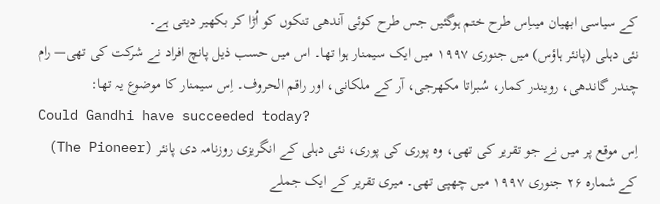کے سیاسی ابھیان میںاِس طرح ختم ہوگئیں جس طرح کوئی آندھی تنکوں کو اُڑا کر بکھیر دیتی ہے۔
نئی دہلی (پانئر ہاؤس) میں جنوری ۱۹۹۷ میں ایک سیمنار ہوا تھا۔ اس میں حسب ذیل پانچ افراد نے شرکت کی تھی— رام چندر گاندھی، رویندر کمار، سُبراتا مکھرجی، آر کے ملکانی، اور راقم الحروف۔ اِس سیمنار کا موضوع یہ تھا:
Could Gandhi have succeeded today?
اِس موقع پر میں نے جو تقریر کی تھی، وہ پوری کی پوری، نئی دہلی کے انگریزی روزنامہ دی پانئر (The Pioneer) کے شمارہ ۲۶ جنوری ۱۹۹۷ میں چھپی تھی۔ میری تقریر کے ایک جملے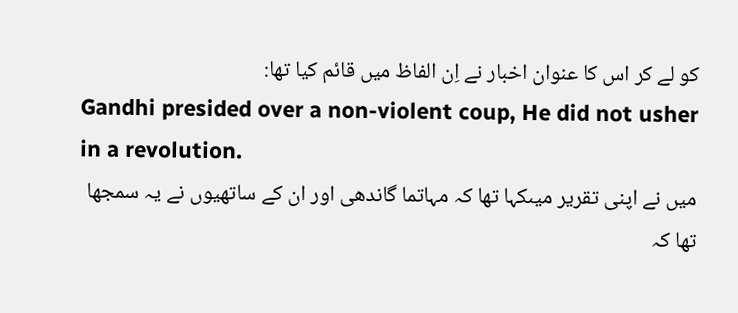کو لے کر اس کا عنوان اخبار نے اِن الفاظ میں قائم کیا تھا:
Gandhi presided over a non-violent coup, He did not usher in a revolution.
میں نے اپنی تقریر میںکہا تھا کہ مہاتما گاندھی اور ان کے ساتھیوں نے یہ سمجھا تھا کہ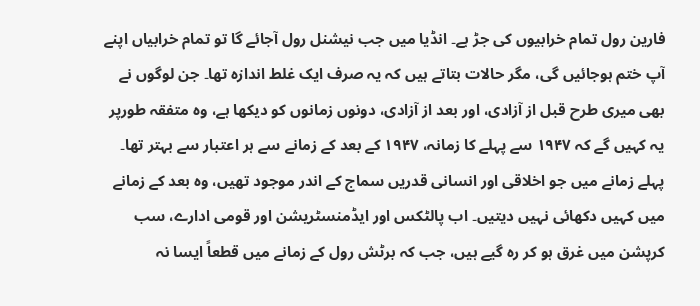فارین رول تمام خرابیوں کی جڑ ہے۔ انڈیا میں جب نیشنل رول آجائے گا تو تمام خرابیاں اپنے آپ ختم ہوجائیں گی، مگر حالات بتاتے ہیں کہ یہ صرف ایک غلط اندازہ تھا۔ جن لوگوں نے بھی میری طرح قبل از آزادی، اور بعد از آزادی، دونوں زمانوں کو دیکھا ہے، وہ متفقہ طورپر یہ کہیں گے کہ ۱۹۴۷ سے پہلے کا زمانہ، ۱۹۴۷ کے بعد کے زمانے سے ہر اعتبار سے بہتر تھا۔ پہلے زمانے میں جو اخلاقی اور انسانی قدریں سماج کے اندر موجود تھیں، وہ بعد کے زمانے میں کہیں دکھائی نہیں دیتیں۔ اب پالٹکس اور ایڈمنسٹریشن اور قومی ادارے، سب کرپشن میں غرق ہو کر رہ گیے ہیں، جب کہ برٹش رول کے زمانے میں قطعاً ایسا نہ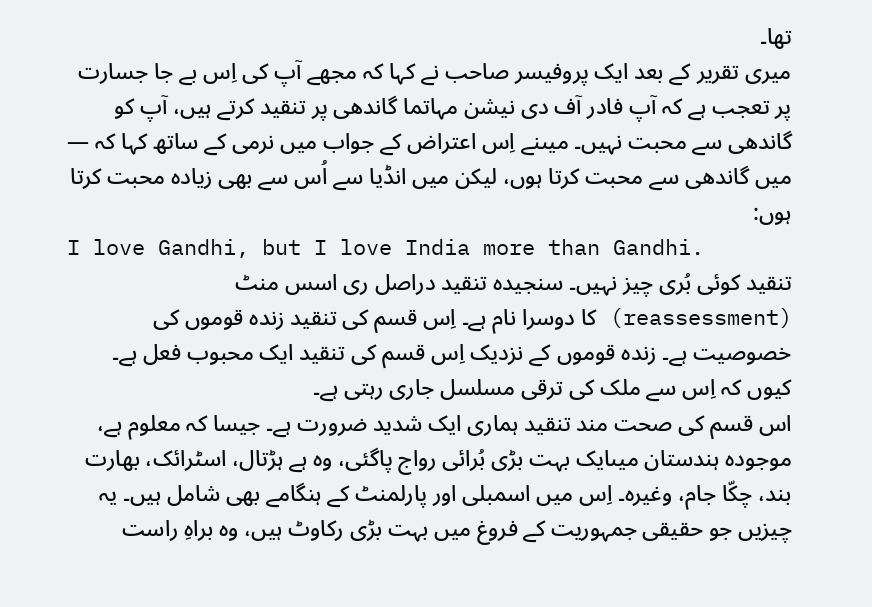تھا۔
میری تقریر کے بعد ایک پروفیسر صاحب نے کہا کہ مجھے آپ کی اِس بے جا جسارت پر تعجب ہے کہ آپ فادر آف دی نیشن مہاتما گاندھی پر تنقید کرتے ہیں، آپ کو گاندھی سے محبت نہیں۔ میںنے اِس اعتراض کے جواب میں نرمی کے ساتھ کہا کہ — میں گاندھی سے محبت کرتا ہوں، لیکن میں انڈیا سے اُس سے بھی زیادہ محبت کرتا ہوں:
I love Gandhi, but I love India more than Gandhi.
تنقید کوئی بُری چیز نہیں۔ سنجیدہ تنقید دراصل ری اسس منٹ (reassessment) کا دوسرا نام ہے۔ اِس قسم کی تنقید زندہ قوموں کی خصوصیت ہے۔ زندہ قوموں کے نزدیک اِس قسم کی تنقید ایک محبوب فعل ہے۔ کیوں کہ اِس سے ملک کی ترقی مسلسل جاری رہتی ہے۔
اس قسم کی صحت مند تنقید ہماری ایک شدید ضرورت ہے۔ جیسا کہ معلوم ہے، موجودہ ہندستان میںایک بہت بڑی بُرائی رواج پاگئی، وہ ہے ہڑتال، اسٹرائک، بھارت بند، چکّا جام، وغیرہ۔ اِس میں اسمبلی اور پارلمنٹ کے ہنگامے بھی شامل ہیں۔ یہ چیزیں جو حقیقی جمہوریت کے فروغ میں بہت بڑی رکاوٹ ہیں، وہ براہِ راست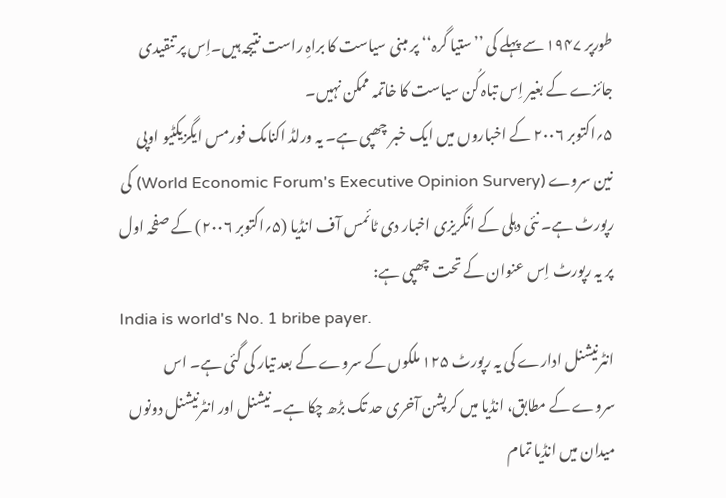طورپر ۱۹۴۷ سے پہلے کی ’’ستیا گرہ‘‘ پر مبنی سیاست کا براہِ راست نتیجہ ہیں۔اِس پر تنقیدی جائزے کے بغیر اِس تباہ کُن سیاست کا خاتمہ ممکن نہیں۔
۵؍اکتوبر ۲۰۰۶ کے اخباروں میں ایک خبر چھپی ہے۔ یہ ورلڈ اکنامک فورمس ایگزیکٹیو اوپی نین سروے (World Economic Forum's Executive Opinion Survery) کی رپورٹ ہے۔ نئی دہلی کے انگریزی اخبار دی ٹائمس آف انڈیا (۵؍اکتوبر ۲۰۰۶) کے صفحہ اول پر یہ رپورٹ اِس عنوان کے تحت چھپی ہے:
India is world's No. 1 bribe payer.
انٹرنیشنل ادارے کی یہ رپورٹ ۱۲۵ ملکوں کے سروے کے بعد تیار کی گئی ہے۔ اس سروے کے مطابق، انڈیا میں کرپشن آخری حد تک بڑھ چکا ہے۔ نیشنل اور انٹرنیشنل دونوں میدان میں انڈیا تمام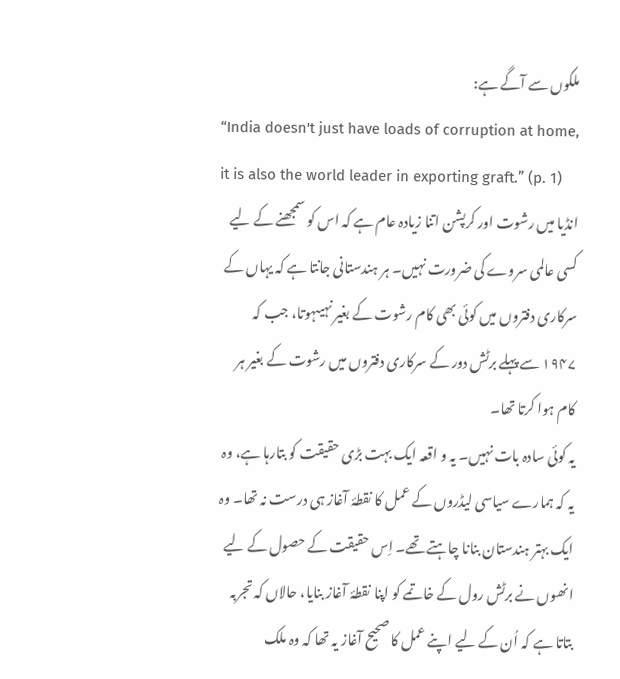ملکوں سے آگے ہے:
“India doesn't just have loads of corruption at home, it is also the world leader in exporting graft.” (p. 1)
انڈیا میں رشوت اور کرپشن اتنا زیادہ عام ہے کہ اس کو سمجھنے کے لیے کسی عالمی سروے کی ضرورت نہیں۔ ہر ہندستانی جانتا ہے کہ یہاں کے سرکاری دفتروں میں کوئی بھی کام رشوت کے بغیر نہیںہوتا، جب کہ ۱۹۴۷ سے پہلے برٹش دور کے سرکاری دفتروں میں رشوت کے بغیر ہر کام ہوا کرتا تھا۔
یہ کوئی سادہ بات نہیں۔ یہ و اقعہ ایک بہت بڑی حقیقت کو بتارہا ہے، وہ یہ کہ ہمارے سیاسی لیڈروں کے عمل کا نقطۂ آغاز ہی درست نہ تھا۔ وہ ایک بہتر ہندستان بنانا چاہتے تھے۔ اِس حقیقت کے حصول کے لیے انھوں نے برٹش رول کے خاتمے کو اپنا نقطۂ آغاز بنایا، حالاں کہ تجربہ بتاتا ہے کہ اُن کے لیے اپنے عمل کا صحیح آغاز یہ تھا کہ وہ ملک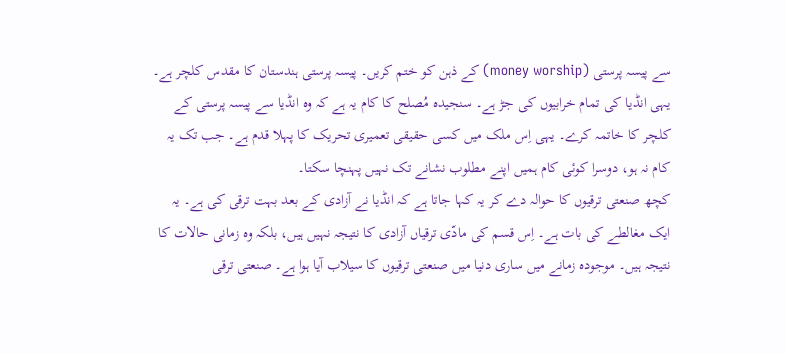سے پیسہ پرستی (money worship) کے ذہن کو ختم کریں۔ پیسہ پرستی ہندستان کا مقدس کلچر ہے۔ یہی انڈیا کی تمام خرابیوں کی جڑ ہے۔ سنجیدہ مُصلح کا کام یہ ہے کہ وہ انڈیا سے پیسہ پرستی کے کلچر کا خاتمہ کرے۔ یہی اِس ملک میں کسی حقیقی تعمیری تحریک کا پہلا قدم ہے۔ جب تک یہ کام نہ ہو، دوسرا کوئی کام ہمیں اپنے مطلوب نشانے تک نہیں پہنچا سکتا۔
کچھ صنعتی ترقیوں کا حوالہ دے کر یہ کہا جاتا ہے کہ انڈیا نے آزادی کے بعد بہت ترقی کی ہے۔ یہ ایک مغالطے کی بات ہے۔ اِس قسم کی مادّی ترقیاں آزادی کا نتیجہ نہیں ہیں، بلکہ وہ زمانی حالات کا نتیجہ ہیں۔ موجودہ زمانے میں ساری دنیا میں صنعتی ترقیوں کا سیلاب آیا ہوا ہے۔ صنعتی ترقی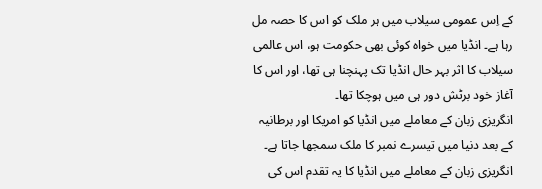کے اِس عمومی سیلاب میں ہر ملک کو اس کا حصہ مل رہا ہے۔ انڈیا میں خواہ کوئی بھی حکومت ہو، اس عالمی سیلاب کا اثر بہر حال انڈیا تک پہنچنا ہی تھا، اور اس کا آغاز خود برٹش دور ہی میں ہوچکا تھا۔
انگریزی زبان کے معاملے میں انڈیا کو امریکا اور برطانیہ کے بعد دنیا میں تیسرے نمبر کا ملک سمجھا جاتا ہے۔ انگریزی زبان کے معاملے میں انڈیا کا یہ تقدم اس کی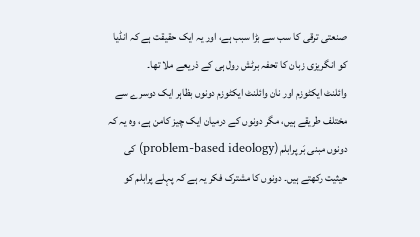صنعتی ترقی کا سب سے بڑا سبب ہے، اور یہ ایک حقیقت ہے کہ انڈیا کو انگریزی زبان کا تحفہ برٹش رول ہی کے ذریعے ملا تھا۔
وائلنٹ ایکٹوزم اور نان وائلنٹ ایکٹوزم دونوں بظاہر ایک دوسرے سے مختلف طریقے ہیں، مگر دونوں کے درمیان ایک چیز کامن ہے، وہ یہ کہ دونوں مبنی بَر پرابلم (problem-based ideology) کی حیثیت رکھتے ہیں۔ دونوں کا مشترک فکر یہ ہے کہ پہلے پرابلم کو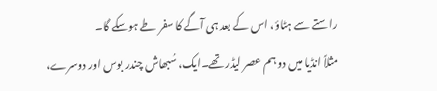راستے سے ہٹاؤ، اس کے بعد ہی آگے کا سفر طے ہوسکے گا۔
مثلاً انڈیا میں دو ہم عصر لیڈر تھے۔ایک، سُبھاش چندر بوس اور دوسرے،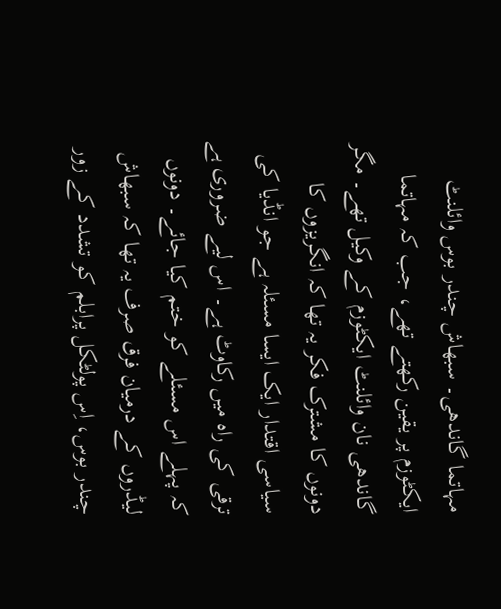مہاتما گاندھی۔ سبھاش چندر بوس وائلنٹ ایکٹوزم پر یقین رکھتے تھے، جب کہ مہاتما گاندھی نان وائلنٹ ایکٹوزم کے وکیل تھے۔ مگر دونوں کا مشترک فکر یہ تھا کہ انگریزوں کا سیاسی اقتدار ایک ایسا مسئلہ ہے جو انڈیا کی ترقی کی راہ میں رکاوٹ ہے۔ اس لیے ضروری ہے کہ پہلے اس مسئلے کو ختم کیا جائے۔ دونوں لیڈروں کے درمیان فرق صرف یہ تھا کہ سبھاش چندر بوس، اِس پولٹکل پرابلم کو تشدد کے زور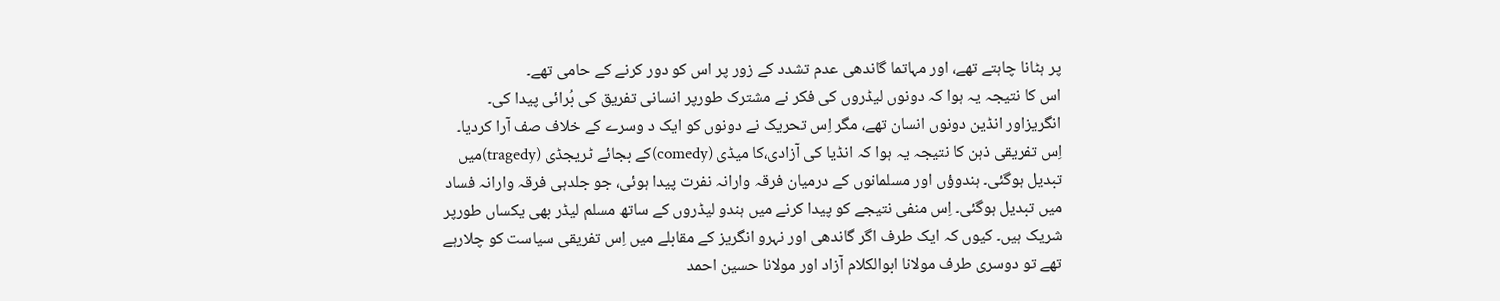پر ہٹانا چاہتے تھے، اور مہاتما گاندھی عدم تشدد کے زور پر اس کو دور کرنے کے حامی تھے۔
اس کا نتیجہ یہ ہوا کہ دونوں لیڈروں کی فکر نے مشترک طورپر انسانی تفریق کی بُرائی پیدا کی۔ انگریزاور انڈین دونوں انسان تھے، مگر اِس تحریک نے دونوں کو ایک د وسرے کے خلاف صف آرا کردیا۔
اِس تفریقی ذہن کا نتیجہ یہ ہوا کہ انڈیا کی آزادی،کا میڈی (comedy)کے بجائے ٹریجڈی (tragedy)میں تبدیل ہوگئی۔ ہندوؤں اور مسلمانوں کے درمیان فرقہ وارانہ نفرت پیدا ہوئی، جو جلدہی فرقہ وارانہ فساد میں تبدیل ہوگئی۔ اِس منفی نتیجے کو پیدا کرنے میں ہندو لیڈروں کے ساتھ مسلم لیڈر بھی یکساں طورپر شریک ہیں۔ کیوں کہ ایک طرف اگر گاندھی اور نہرو انگریز کے مقابلے میں اِس تفریقی سیاست کو چلارہے تھے تو دوسری طرف مولانا ابوالکلام آزاد اور مولانا حسین احمد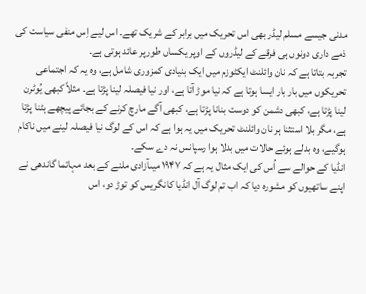مدنی جیسے مسلم لیڈر بھی اس تحریک میں برابر کے شریک تھے۔ اس لیے اِس منفی سیاست کی ذمے داری دونوں ہی فرقے کے لیڈروں کے اوپر یکساں طورپر عائد ہوتی ہے۔
تجربہ بتاتا ہے کہ نان وائلنٹ ایکٹوزم میں ایک بنیادی کمزوری شامل ہے، وہ یہ کہ اجتماعی تحریکوں میں بار بار ایسا ہوتا ہے کہ نیا موڑ آتا ہے، اور نیا فیصلہ لینا پڑتا ہے۔ مثلاً کبھی یُوٹرن لینا پڑتا ہے، کبھی دشمن کو دوست بنانا پڑتا ہے، کبھی آگے مارچ کرنے کے بجائے پیچھے ہٹنا پڑتا ہے، مگر بلا استثنا ہر نان وائلنٹ تحریک میں یہ ہوا ہے کہ اس کے لوگ نیا فیصلہ لینے میں ناکام ہوگیے، وہ بدلے ہوئے حالات میں بدلا ہوا رسپانس نہ دے سکے۔
انڈیا کے حوالے سے اُس کی ایک مثال یہ ہے کہ ۱۹۴۷ میںآزادی ملنے کے بعد مہاتما گاندھی نے اپنے ساتھیوں کو مشورہ دیا کہ اب تم لوگ آل انڈیا کانگریس کو توڑ دو، اس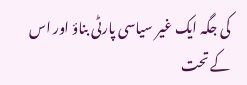کی جگہ ایک غیر سیاسی پارٹی بناؤ اور اس کے تحت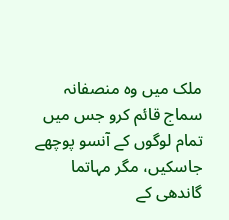ملک میں وہ منصفانہ سماج قائم کرو جس میں تمام لوگوں کے آنسو پوچھے جاسکیں، مگر مہاتما گاندھی کے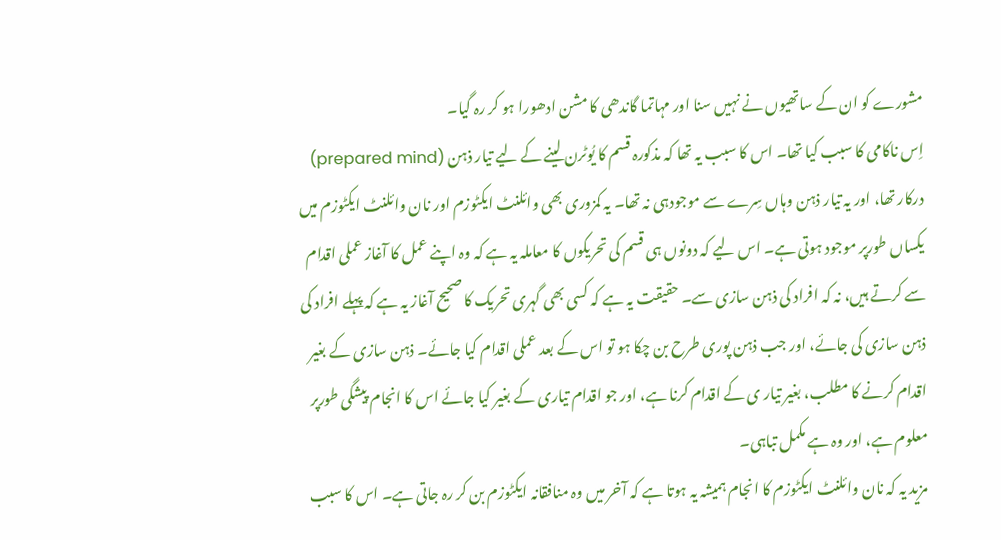مشورے کو ان کے ساتھیوں نے نہیں سنا اور مہاتما گاندھی کا مشن ادھورا ہو کر رہ گیا۔
اِس ناکامی کا سبب کیا تھا۔ اس کا سبب یہ تھا کہ مذکورہ قسم کا یُوٹرن لینے کے لیے تیار ذہن (prepared mind) درکار تھا، اور یہ تیار ذہن وہاں سِرے سے موجودہی نہ تھا۔ یہ کمزوری بھی وائلنٹ ایکٹوزم اور نان وائلنٹ ایکٹوزم میں یکساں طورپر موجود ہوتی ہے۔ اس لیے کہ دونوں ہی قسم کی تحریکوں کا معاملہ یہ ہے کہ وہ اپنے عمل کا آغاز عملی اقدام سے کرتے ہیں، نہ کہ افراد کی ذہن سازی سے۔ حقیقت یہ ہے کہ کسی بھی گہری تحریک کا صحیح آغاز یہ ہے کہ پہلے افراد کی ذہن سازی کی جائے، اور جب ذہن پوری طرح بن چکا ہو تو اس کے بعد عملی اقدام کیا جائے۔ ذہن سازی کے بغیر اقدام کرنے کا مطلب، بغیر تیار ی کے اقدام کرنا ہے، اور جو اقدام تیاری کے بغیر کیا جائے اس کا انجام پیشگی طورپر معلوم ہے، اور وہ ہے مکمل تباہی۔
مزید یہ کہ نان وائلنٹ ایکٹوزم کا انجام ہمیشہ یہ ہوتا ہے کہ آخر میں وہ منافقانہ ایکٹوزم بن کر رہ جاتی ہے۔ اس کا سبب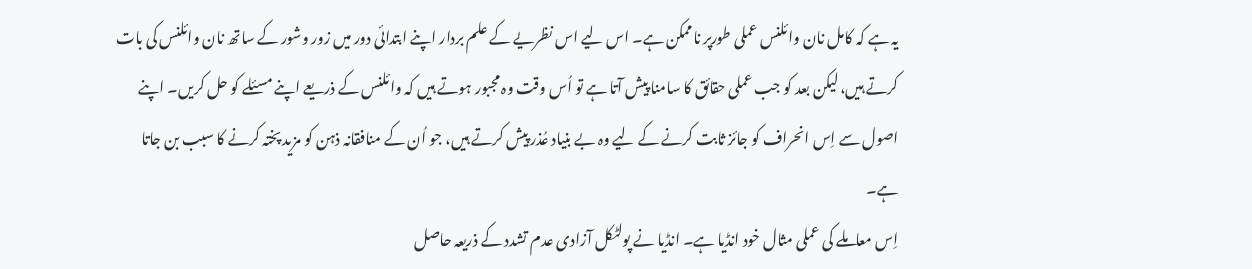یہ ہے کہ کامل نان وائلنس عملی طورپر ناممکن ہے۔ اس لیے اس نظریے کے علم بردار اپنے ابتدائی دور میں زور وشور کے ساتھ نان وائلنس کی بات کرتے ہیں، لیکن بعد کو جب عملی حقائق کا سامنا پیش آتا ہے تو اُس وقت وہ مجبور ہوتے ہیں کہ وائلنس کے ذریعے اپنے مسئلے کو حل کریں۔ اپنے اصول سے اِس انحراف کو جائز ثابت کرنے کے لیے وہ بے بنیاد عُذر پیش کرتے ہیں، جو اُن کے منافقانہ ذہن کو مزید پختہ کرنے کا سبب بن جاتا ہے۔
اِس معاملے کی عملی مثال خود انڈیا ہے۔ انڈیا نے پولٹکل آزادی عدم تشدد کے ذریعہ حاصل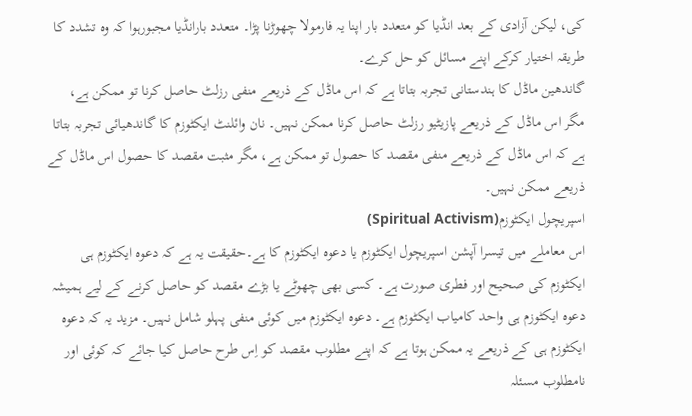کی، لیکن آزادی کے بعد انڈیا کو متعدد بار اپنا یہ فارمولا چھوڑنا پڑا۔ متعدد بارانڈیا مجبورہوا کہ وہ تشدد کا طریقہ اختیار کرکے اپنے مسائل کو حل کرے۔
گاندھین ماڈل کا ہندستانی تجربہ بتاتا ہے کہ اس ماڈل کے ذریعے منفی رزلٹ حاصل کرنا تو ممکن ہے، مگر اس ماڈل کے ذریعے پازیٹیو رزلٹ حاصل کرنا ممکن نہیں۔ نان وائلنٹ ایکٹوزم کا گاندھیائی تجربہ بتاتا ہے کہ اس ماڈل کے ذریعے منفی مقصد کا حصول تو ممکن ہے، مگر مثبت مقصد کا حصول اس ماڈل کے ذریعے ممکن نہیں۔
اسپریچول ایکٹوزم(Spiritual Activism)
اس معاملے میں تیسرا آپشن اسپریچول ایکٹوزم یا دعوہ ایکٹوزم کا ہے۔حقیقت یہ ہے کہ دعوہ ایکٹوزم ہی ایکٹوزم کی صحیح اور فطری صورت ہے۔ کسی بھی چھوٹے یا بڑے مقصد کو حاصل کرنے کے لیے ہمیشہ دعوہ ایکٹوزم ہی واحد کامیاب ایکٹوزم ہے۔ دعوہ ایکٹوزم میں کوئی منفی پہلو شامل نہیں۔ مزید یہ کہ دعوہ ایکٹوزم ہی کے ذریعے یہ ممکن ہوتا ہے کہ اپنے مطلوب مقصد کو اِس طرح حاصل کیا جائے کہ کوئی اور نامطلوب مسئلہ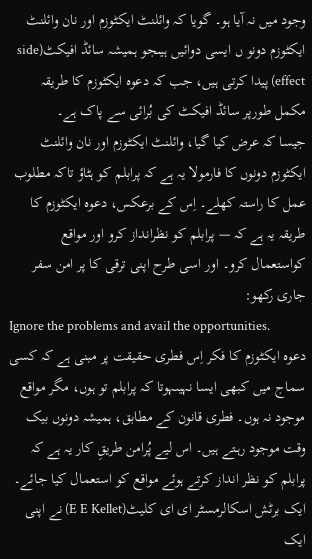وجود میں نہ آیا ہو۔ گویا کہ وائلنٹ ایکٹوزم اور نان وائلنٹ ایکٹوزم دونو ں ایسی دوائیں ہیںجو ہمیشہ سائڈ افیکٹ(side effect) پیدا کرتی ہیں، جب کہ دعوہ ایکٹوزم کا طریقہ مکمل طورپر سائڈ افیکٹ کی بُرائی سے پاک ہے۔
جیسا کہ عرض کیا گیا، وائلنٹ ایکٹوزم اور نان وائلنٹ ایکٹوزم دونوں کا فارمولا یہ ہے کہ پرابلم کو ہٹاؤ تاکہ مطلوب عمل کا راستہ کھلے۔ اِس کے برعکس، دعوہ ایکٹوزم کا طریقہ یہ ہے کہ — پرابلم کو نظرانداز کرو اور مواقع کواستعمال کرو۔ اور اسی طرح اپنی ترقی کا پر امن سفر جاری رکھو:
Ignore the problems and avail the opportunities.
دعوہ ایکٹوزم کا فکر اِس فطری حقیقت پر مبنی ہے کہ کسی سماج میں کبھی ایسا نہیںہوتا کہ پرابلم تو ہوں، مگر مواقع موجود نہ ہوں۔ فطری قانون کے مطابق، ہمیشہ دونوں بیک وقت موجود رہـتے ہیں۔ اس لیے پُرامن طریقِ کار یہ ہے کہ پرابلم کو نظر انداز کرتے ہوئے مواقع کو استعمال کیا جائے۔
ایک برٹش اسکالرمسٹر ای ای کلیٹ(E E Kellet) نے اپنی ایک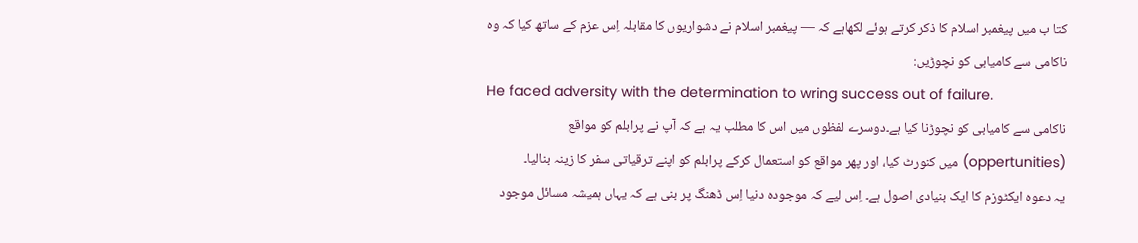کتا ب میں پیغمبر اسلام کا ذکر کرتے ہوئے لکھاہے کہ — پیغمبر اسلام نے دشواریوں کا مقابلہ اِس عزم کے ساتھ کیا کہ وہ ناکامی سے کامیابی کو نچوڑیں:
He faced adversity with the determination to wring success out of failure.
ناکامی سے کامیابی کو نچوڑنا کیا ہے۔دوسرے لفظوں میں اس کا مطلب یہ ہے کہ آپ نے پرابلم کو مواقع (oppertunities) میں کنورٹ کیا، اور پھر مواقع کو استعمال کرکے پرابلم کو اپنے ترقیاتی سفر کا زینہ بنالیا۔
یہ دعوہ ایکٹوزم کا ایک بنیادی اصول ہے۔ اِس لیے کہ موجودہ دنیا اِس ڈھنگ پر بنی ہے کہ یہاں ہمیشہ مسائل موجود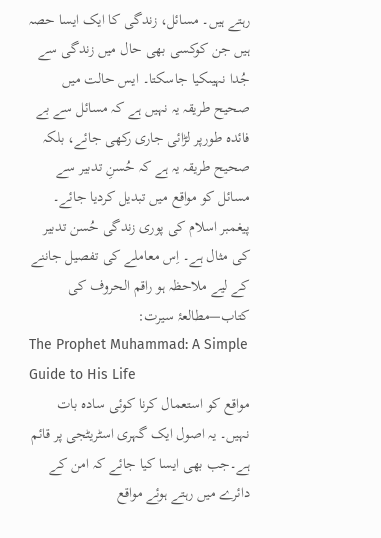رہتے ہیں۔ مسائل، زندگی کا ایک ایسا حصہ ہیں جن کوکسی بھی حال میں زندگی سے جُدا نہیںکیا جاسکتا۔ ایس حالت میں صحیح طریقہ یہ نہیں ہے کہ مسائل سے بے فائدہ طورپر لڑائی جاری رکھی جائے، بلکہ صحیح طریقہ یہ ہے کہ حُسنِ تدبیر سے مسائل کو مواقع میں تبدیل کردیا جائے۔ پیغمبر اسلام کی پوری زندگی حُسن تدبیر کی مثال ہے۔ اِس معاملے کی تفصیل جاننے کے لیے ملاحظہ ہو راقم الحروف کی کتاب—مطالعۂ سیرت:
The Prophet Muhammad: A Simple Guide to His Life
مواقع کو استعمال کرنا کوئی سادہ بات نہیں۔ یہ اصول ایک گہری اسٹریٹجی پر قائم ہے۔جب بھی ایسا کیا جائے کہ امن کے دائرے میں رہتے ہوئے مواقع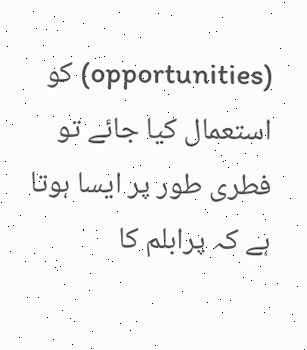(opportunities) کو استعمال کیا جائے تو فطری طور پر ایسا ہوتا ہے کہ پرابلم کا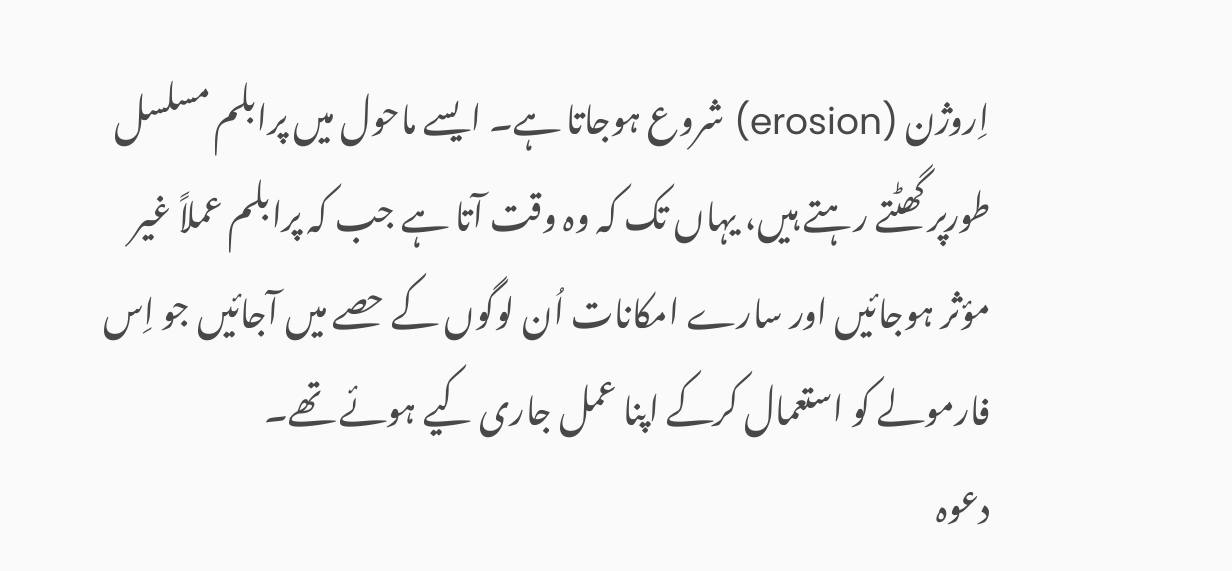اِروژن (erosion) شروع ہوجاتا ہے۔ ایسے ماحول میں پرابلم مسلسل طورپر گھٹتے رہتے ہیں، یہاں تک کہ وہ وقت آتا ہے جب کہ پرابلم عملاً غیر مؤثر ہوجائیں اور سارے امکانات اُن لوگوں کے حصے میں آجائیں جو اِس فارمولے کو استعمال کرکے اپنا عمل جاری کیے ہوئے تھے۔
دعوہ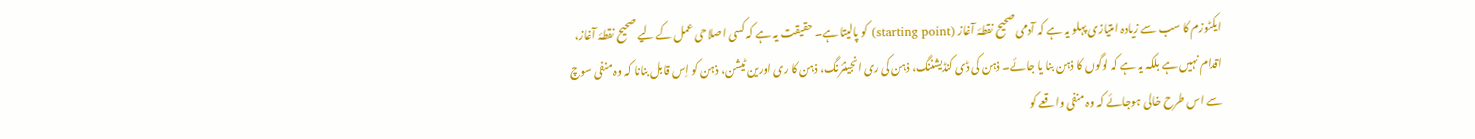ایکٹوزم کا سب سے زیادہ امتیازی پہلو یہ ہے کہ آدمی صحیح نقطۂ آغاز (starting point) کو پالیتا ہے۔ حقیقت یہ ہے کہ کسی اصلاحی عمل کے لیے صحیح نقطۂ آغاز، اقدام نہیں ہے بلکہ یہ ہے کہ لوگوں کا ذہن بنا یا جائے۔ ذہن کی ڈی کنڈیشننگ، ذہن کی ری انجینئرنگ، ذہن کا ری اورین ٹیشن، ذہن کو اِس قابل بنانا کہ وہ منفی سوچ سے اس طرح خالی ہوجائے کہ وہ منفی واقعے کو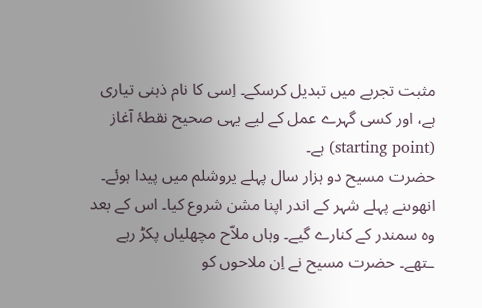مثبت تجربے میں تبدیل کرسکے۔ اِسی کا نام ذہنی تیاری ہے، اور کسی گہرے عمل کے لیے یہی صحیح نقطۂ آغاز (starting point) ہے۔
حضرت مسیح دو ہزار سال پہلے یروشلم میں پیدا ہوئے۔ انھوںنے پہلے شہر کے اندر اپنا مشن شروع کیا۔ اس کے بعد وہ سمندر کے کنارے گیے۔ وہاں ملاّح مچھلیاں پکڑ رہے ـتھے۔ حضرت مسیح نے اِن ملاحوں کو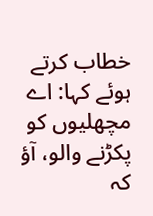خطاب کرتے ہوئے کہا: اے مچھلیوں کو پکڑنے والو، آؤ کہ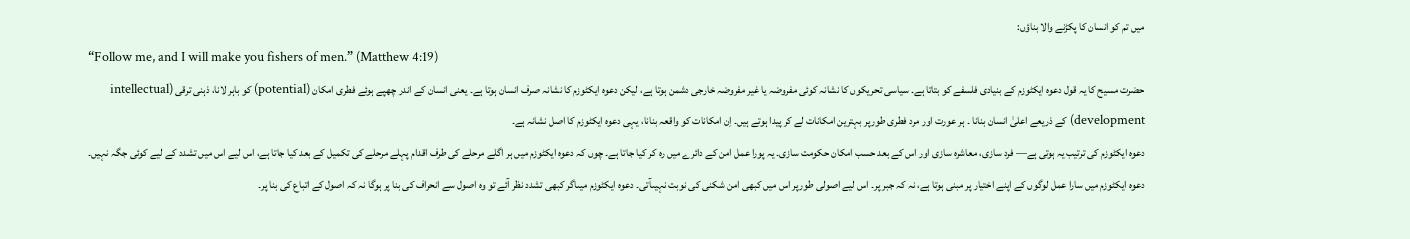میں تم کو انسان کا پکڑنے والا بناؤں:
“Follow me, and I will make you fishers of men.” (Matthew 4:19)
حضرت مسیح کا یہ قول دعوہ ایکٹوزم کے بنیادی فلسفے کو بتاتا ہے۔ سیاسی تحریکوں کا نشانہ کوئی مفروضہ یا غیر مفروضہ خارجی دشمن ہوتا ہے، لیکن دعوہ ایکٹوزم کا نشانہ صرف انسان ہوتا ہے۔ یعنی انسان کے اندر چھپے ہوئے فطری امکان (potential) کو باہر لانا، ذہنی ترقی (intellectual development) کے ذریعے اعلیٰ انسان بنانا ۔ ہر عورت اور مرد فطری طورپر بہترین امکانات لے کر پیدا ہوتے ہیں۔ اِن امکانات کو واقعہ بنانا، یہی دعوہ ایکٹوزم کا اصل نشانہ ہے۔
دعوہ ایکٹوزم کی ترتیب یہ ہوتی ہے— فرد سازی، معاشرہ سازی اور اس کے بعد حسب امکان حکومت سازی۔ یہ پورا عمل امن کے دائرے میں رہ کر کیا جاتا ہے۔ چوں کہ دعوہ ایکٹوزم میں ہر اگلے مرحلے کی طرف اقدام پہلے مرحلے کی تکمیل کے بعد کیا جاتا ہے، اس لیے اس میں تشدد کے لیے کوئی جگہ نہیں۔ دعوہ ایکٹوزم میں سارا عمل لوگوں کے اپنے اختیار پر مبنی ہوتا ہے، نہ کہ جبر پر۔ اس لیے اصولی طورپر اس میں کبھی امن شکنی کی نوبت نہیںآتی۔ دعوہ ایکٹوزم میںاگر کبھی تشدد نظر آئے تو وہ اصول سے انحراف کی بنا پر ہوگا نہ کہ اصول کے اتباع کی بنا پر۔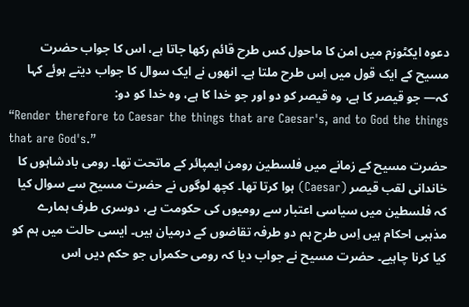دعوہ ایکٹوزم میں امن کا ماحول کس طرح قائم رکھا جاتا ہے، اس کا جواب حضرت مسیح کے ایک قول میں اِس طرح ملتا ہے۔ انھوں نے ایک سوال کا جواب دیتے ہوئے کہا کہ— جو قیصر کا ہے، وہ قیصر کو دو اور جو خدا کا ہے، وہ خدا کو دو:
“Render therefore to Caesar the things that are Caesar's, and to God the things that are God's.”
حضرت مسیح کے زمانے میں فلسطین رومن ایمپائر کے ماتحت تھا۔ رومی بادشاہوں کا خاندانی لقب قیصر (Caesar) ہوا کرتا تھا۔ کچھ لوگوں نے حضرت مسیح سے سوال کیا کہ فلسطین میں سیاسی اعتبار سے رومیوں کی حکومت ہے، دوسری طرف ہمارے مذہبی احکام ہیں اِس طرح ہم دو طرفہ تقاضوں کے درمیان ہیں۔ ایسی حالت میں ہم کو کیا کرنا چاہیے۔ حضرت مسیح نے جواب دیا کہ رومی حکمراں جو حکم دیں اس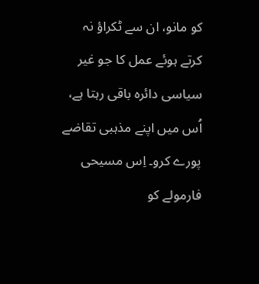کو مانو، ان سے ٹکراؤ نہ کرتے ہوئے عمل کا جو غیر سیاسی دائرہ باقی رہتا ہے، اُس میں اپنے مذہبی تقاضے پورے کرو۔ اِس مسیحی فارمولے کو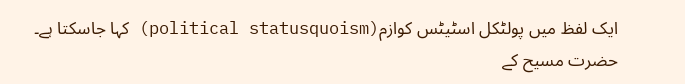ایک لفظ میں پولٹکل اسٹیٹس کوازم(political statusquoism) کہا جاسکتا ہے۔
حضرت مسیح کے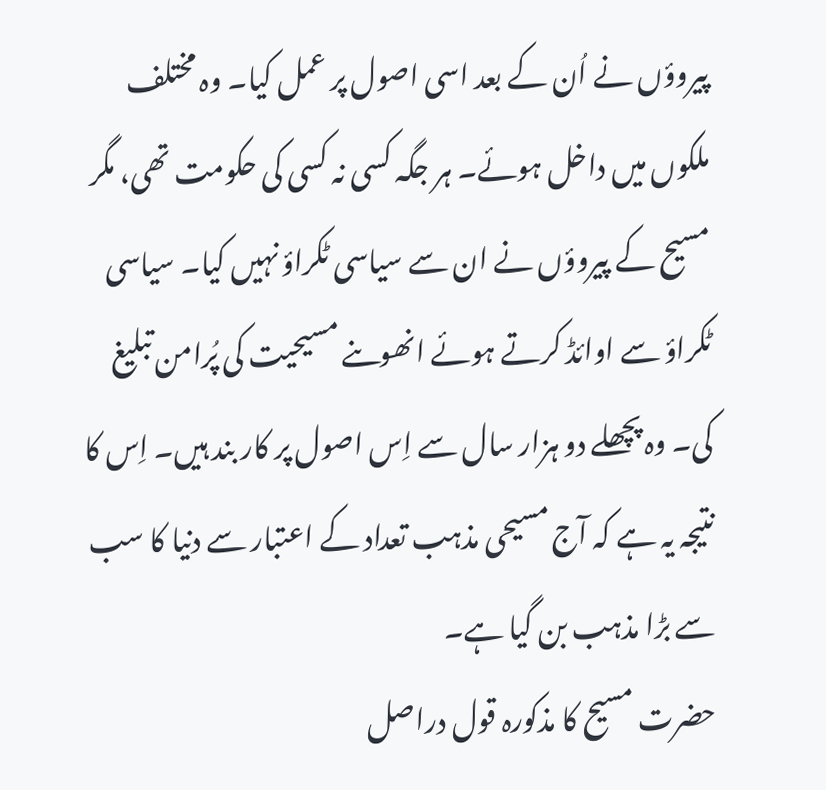پیروؤں نے اُن کے بعد اسی اصول پر عمل کیا۔ وہ مختلف ملکوں میں داخل ہوئے۔ ہر جگہ کسی نہ کسی کی حکومت تھی، مگر مسیح کے پیروؤں نے ان سے سیاسی ٹکراؤ نہیں کیا۔ سیاسی ٹکراؤ سے اوائڈ کرتے ہوئے انھوںنے مسیحیت کی پُرامن تبلیغ کی۔ وہ پچھلے دو ہزار سال سے اِس اصول پر کار بند ہیں۔ اِس کا نتیجہ یہ ہے کہ آج مسیحی مذہب تعداد کے اعتبار سے دنیا کا سب سے بڑا مذہب بن گیا ہے۔
حضرت مسیح کا مذکورہ قول دراصل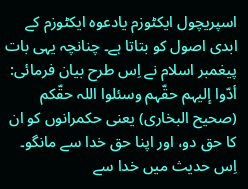اسپریچول ایکٹوزم یادعوہ ایکٹوزم کے ابدی اصول کو بتاتا ہے۔ چنانچہ یہی بات پیغمبر اسلام نے اِس طرح بیان فرمائی: أدّوا إلیہم حقّہم وسئلوا اللہ حقّکم (صحیح البخاری) یعنی حکمرانوں کو ان کا حق دو، اور اپنا حق خدا سے مانگو۔
اِس حدیث میں خدا سے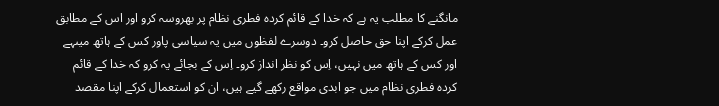مانگنے کا مطلب یہ ہے کہ خدا کے قائم کردہ فطری نظام پر بھروسہ کرو اور اس کے مطابق عمل کرکے اپنا حق حاصل کرو۔ دوسرے لفظوں میں یہ سیاسی پاور کس کے ہاتھ میںہے اور کس کے ہاتھ میں نہیں، اِس کو نظر انداز کرو۔ اِس کے بجائے یہ کرو کہ خدا کے قائم کردہ فطری نظام میں جو ابدی مواقع رکھے گیے ہیں، ان کو استعمال کرکے اپنا مقصد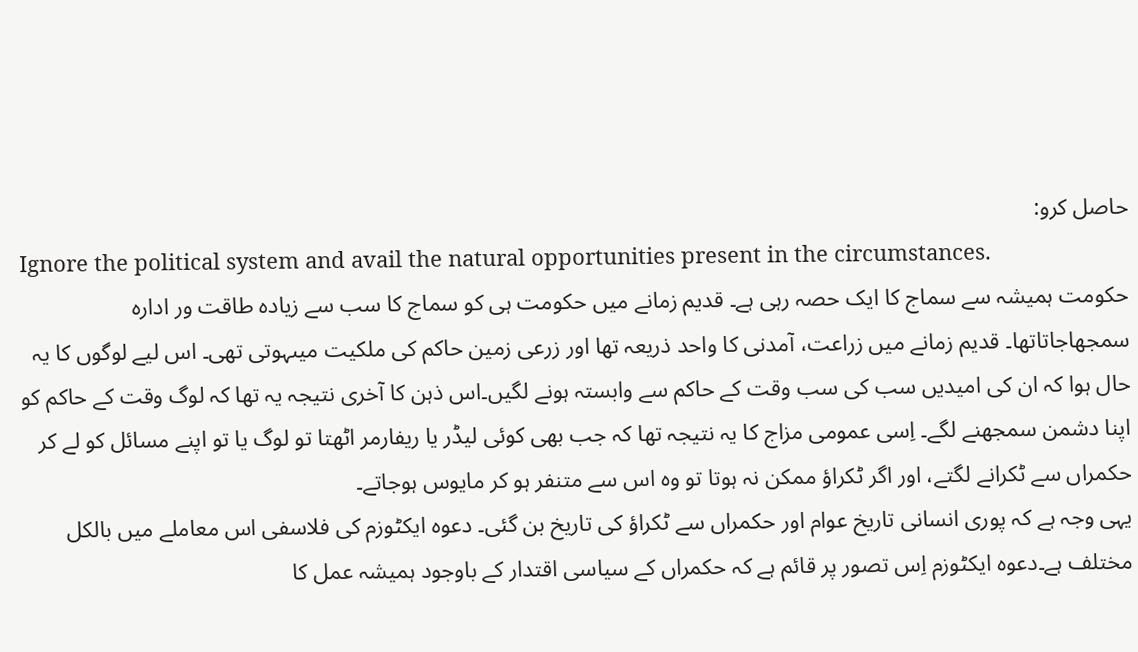حاصل کرو:
Ignore the political system and avail the natural opportunities present in the circumstances.
حکومت ہمیشہ سے سماج کا ایک حصہ رہی ہے۔ قدیم زمانے میں حکومت ہی کو سماج کا سب سے زیادہ طاقت ور ادارہ سمجھاجاتاتھا۔ قدیم زمانے میں زراعت، آمدنی کا واحد ذریعہ تھا اور زرعی زمین حاکم کی ملکیت میںہوتی تھی۔ اس لیے لوگوں کا یہ حال ہوا کہ ان کی امیدیں سب کی سب وقت کے حاکم سے وابستہ ہونے لگیں۔اس ذہن کا آخری نتیجہ یہ تھا کہ لوگ وقت کے حاکم کو اپنا دشمن سمجھنے لگے۔ اِسی عمومی مزاج کا یہ نتیجہ تھا کہ جب بھی کوئی لیڈر یا ریفارمر اٹھتا تو لوگ یا تو اپنے مسائل کو لے کر حکمراں سے ٹکرانے لگتے، اور اگر ٹکراؤ ممکن نہ ہوتا تو وہ اس سے متنفر ہو کر مایوس ہوجاتے۔
یہی وجہ ہے کہ پوری انسانی تاریخ عوام اور حکمراں سے ٹکراؤ کی تاریخ بن گئی۔ دعوہ ایکٹوزم کی فلاسفی اس معاملے میں بالکل مختلف ہے۔دعوہ ایکٹوزم اِس تصور پر قائم ہے کہ حکمراں کے سیاسی اقتدار کے باوجود ہمیشہ عمل کا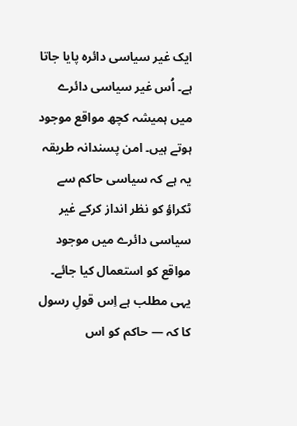ایک غیر سیاسی دائرہ پایا جاتا ہے۔ اُس غیر سیاسی دائرے میں ہمیشہ کچھ مواقع موجود ہوتے ہیں۔ امن پسندانہ طریقہ یہ ہے کہ سیاسی حاکم سے ٹکراؤ کو نظر انداز کرکے غیر سیاسی دائرے میں موجود مواقع کو استعمال کیا جائے۔ یہی مطلب ہے اِس قولِ رسول کا کہ — حاکم کو اس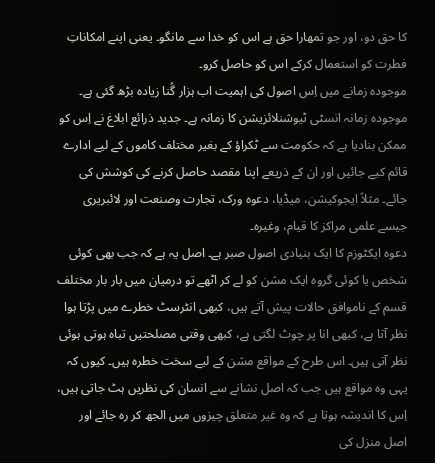کا حق دو، اور جو تمھارا حق ہے اس کو خدا سے مانگو۔ یعنی اپنے امکاناتِ فطرت کو استعمال کرکے اس کو حاصل کرو۔
موجودہ زمانے میں اِس اصول کی اہمیت اب ہزار گُنا زیادہ بڑھ گئی ہے۔ موجودہ زمانہ انسٹی ٹیوشنلائزیشن کا زمانہ ہے۔ جدید ذرائع ابلاغ نے اِس کو ممکن بنادیا ہے کہ حکومت سے ٹکراؤ کے بغیر مختلف کاموں کے لیے ادارے قائم کیے جائیں اور ان کے ذریعے اپنا مقصد حاصل کرنے کی کوشش کی جائے۔ مثلاً ایجوکیشن، میڈیا، دعوہ ورک، تجارت وصنعت اور لائبریری جیسے علمی مراکز کا قیام، وغیرہ۔
دعوہ ایکٹوزم کا ایک بنیادی اصول صبر ہے۔ اصل یہ ہے کہ جب بھی کوئی شخص یا کوئی گروہ ایک مشن کو لے کر اٹھے تو درمیان میں بار بار مختلف قسم کے ناموافق حالات پیش آتے ہیں، کبھی انٹرسٹ خطرے میں پڑتا ہوا نظر آتا ہے، کبھی انا پر چوٹ لگتی ہے، کبھی وقتی مصلحتیں تباہ ہوتی ہوئی نظر آتی ہیں۔ اس طرح کے مواقع مشن کے لیے سخت خطرہ ہیں۔ کیوں کہ یہی وہ مواقع ہیں جب کہ اصل نشانے سے انسان کی نظریں ہٹ جاتی ہیں، اِس کا اندیشہ ہوتا ہے کہ وہ غیر متعلق چیزوں میں الجھ کر رہ جائے اور اصل منزل کی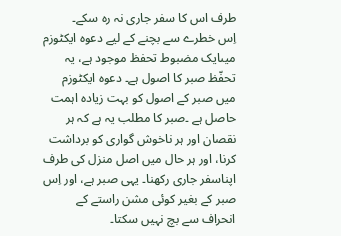طرف اس کا سفر جاری نہ رہ سکے۔
اِس خطرے سے بچنے کے لیے دعوہ ایکٹوزم میںایک مضبوط تحفظ موجود ہے، یہ تحفّظ صبر کا اصول ہے۔ دعوہ ایکٹوزم میں صبر کے اصول کو بہت زیادہ اہمت حاصل ہے ۔صبر کا مطلب یہ ہے کہ ہر نقصان اور ہر ناخوش گواری کو برداشت کرنا، اور ہر حال میں اصل منزل کی طرف اپناسفر جاری رکھنا۔ یہی صبر ہے، اور اِس صبر کے بغیر کوئی مشن راستے کے انحراف سے بچ نہیں سکتا۔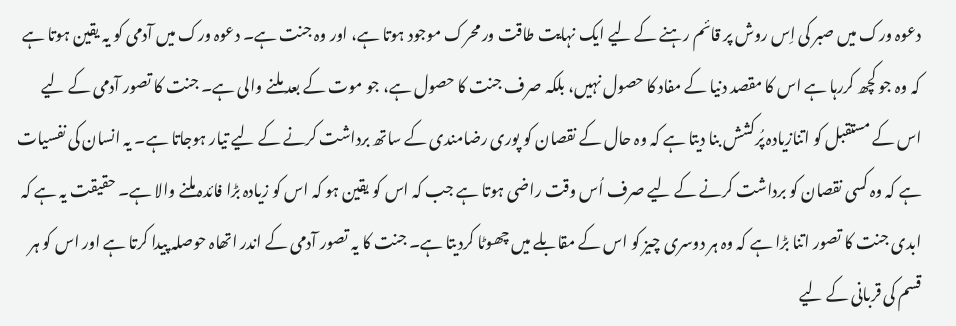دعوہ ورک میں صبر کی اِس روش پر قائم رہنے کے لیے ایک نہایت طاقت ور محرک موجود ہوتا ہے، اور وہ جنت ہے۔ دعوہ ورک میں آدمی کو یہ یقین ہوتا ہے کہ وہ جو کچھ کررہا ہے اس کا مقصد دنیا کے مفاد کا حصول نہیں، بلکہ صرف جنت کا حصول ہے، جو موت کے بعد ملنے والی ہے۔ جنت کا تصور آدمی کے لیے اس کے مستقبل کو اتنازیادہ پُرکشش بنا دیتا ہے کہ وہ حال کے نقصان کو پوری رضامندی کے ساتھ برداشت کرنے کے لیے تیار ہوجاتا ہے۔ یہ انسان کی نفسیات ہے کہ وہ کسی نقصان کو برداشت کرنے کے لیے صرف اُس وقت راضی ہوتا ہے جب کہ اس کو یقین ہو کہ اس کو زیادہ بڑا فائدہ ملنے والا ہے۔ حقیقت یہ ہے کہ ابدی جنت کا تصور اتنا بڑا ہے کہ وہ ہر دوسری چیز کو اس کے مقابلے میں چھوٹا کردیتا ہے۔ جنت کا یہ تصور آدمی کے اندر اتھاہ حوصلہ پیدا کرتا ہے اور اس کو ہر قسم کی قربانی کے لیے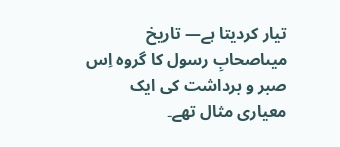تیار کردیتا ہے— تاریخ میںاصحابِ رسول کا گروہ اِس صبر و برداشت کی ایک معیاری مثال تھے۔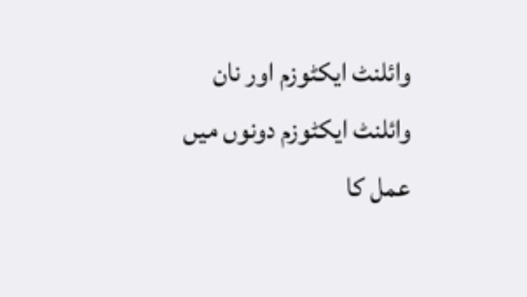وائلنٹ ایکٹوزم اور نان وائلنٹ ایکٹوزم دونوں میں عمل کا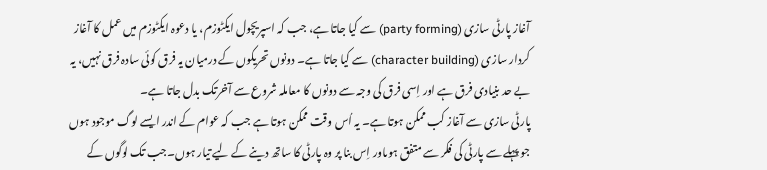آغاز پارٹی سازی (party forming) سے کیا جاتا ہے، جب کہ اسپریچول ایکٹوزم، یا دعوہ ایکٹوزم میں عمل کا آغاز کردار سازی (character building) سے کیا جاتا ہے۔ دونوں تحریکوں کے درمیان یہ فرق کوئی سادہ فرق نہیں، یہ بے حد بنیادی فرق ہے اور اِسی فرق کی وجہ سے دونوں کا معاملہ شروع سے آخرتک بدل جاتا ہے۔
پارٹی سازی سے آغاز کب ممکن ہوتا ہے۔ یہ اُس وقت ممکن ہوتا ہے جب کہ عوام کے اندر ایسے لوگ موجود ہوں جو پہلے سے پارٹی کی فکر سے متفق ہوںاور اِس بنا پر وہ پارٹی کا ساتھ دینے کے لیے تیار ہوں۔جب تک لوگوں کے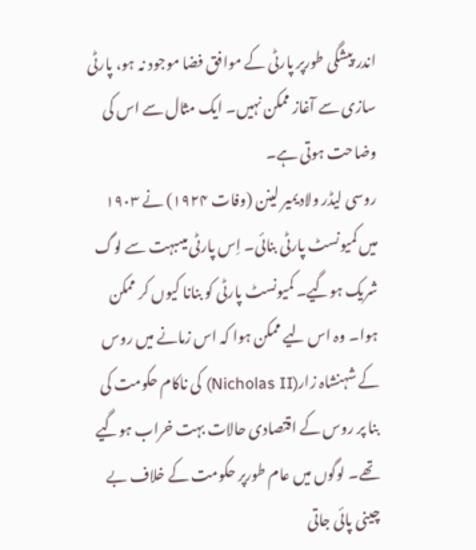اندر پیشگی طورپر پارٹی کے موافق فضا موجود نہ ہو، پارٹی سازی سے آغاز ممکن نہیں۔ ایک مثال سے اس کی وضاحت ہوتی ہے۔
روسی لیڈر ولادیمیر لینن (وفات ۱۹۲۴) نے ۱۹۰۳ میں کمیونسٹ پارٹی بنائی۔ اِس پارٹی میںبہت سے لوگ شریک ہوگیے۔ کمیونسٹ پارٹی کو بنانا کیوں کر ممکن ہوا۔ وہ اس لیے ممکن ہوا کہ اس زمانے میں روس کے شہنشاہ زار(Nicholas II) کی ناکام حکومت کی بنا پر روس کے اقتصادی حالات بہت خراب ہوگیے تھے۔ لوگوں میں عام طورپر حکومت کے خلاف بے چینی پائی جاتی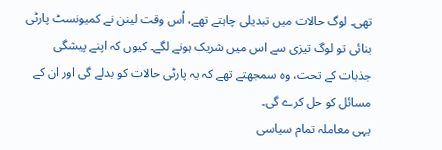تھی۔ لوگ حالات میں تبدیلی چاہتے تھے، اُس وقت لینن نے کمیونسٹ پارٹی بنائی تو لوگ تیزی سے اس میں شریک ہونے لگے۔ کیوں کہ اپنے پیشگی جذبات کے تحت، وہ سمجھتے تھے کہ یہ پارٹی حالات کو بدلے گی اور ان کے مسائل کو حل کرے گی۔
یہی معاملہ تمام سیاسی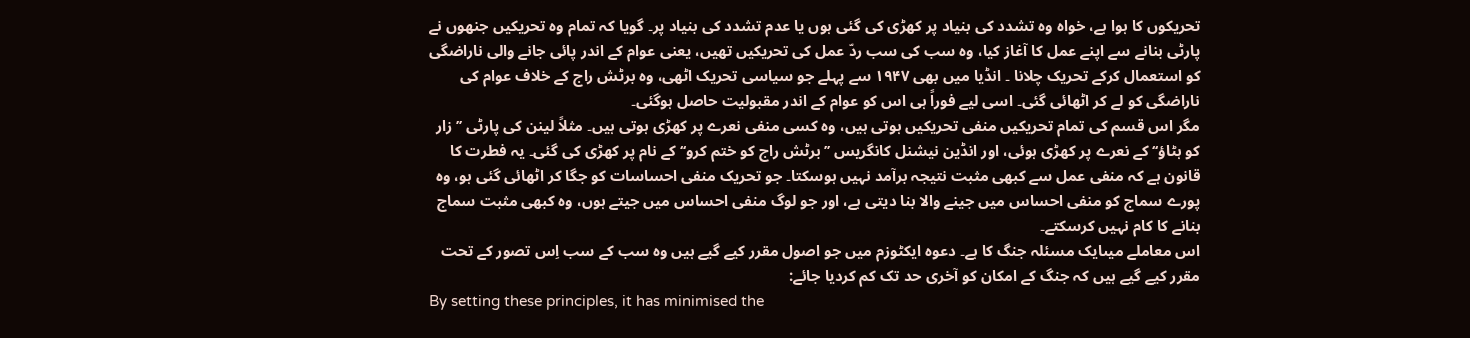تحریکوں کا ہوا ہے، خواہ وہ تشدد کی بنیاد پر کھڑی کی گئی ہوں یا عدم تشدد کی بنیاد پر۔ گویا کہ تمام وہ تحریکیں جنھوں نے پارٹی بنانے سے اپنے عمل کا آغاز کیا، وہ سب کی سب ردّ عمل کی تحریکیں تھیں، یعنی عوام کے اندر پائی جانے والی ناراضگی کو استعمال کرکے تحریک چلانا ۔ انڈیا میں بھی ۱۹۴۷ سے پہلے جو سیاسی تحریک اٹھی، وہ برٹش راج کے خلاف عوام کی ناراضگی کو لے کر اٹھائی گئی۔ اسی لیے فوراً ہی اس کو عوام کے اندر مقبولیت حاصل ہوگئی۔
مگر اس قسم کی تمام تحریکیں منفی تحریکیں ہوتی ہیں، وہ کسی منفی نعرے پر کھڑی ہوتی ہیں۔ مثلاً لینن کی پارٹی ’’زار کو ہٹاؤ‘‘ کے نعرے پر کھڑی ہوئی، اور انڈین نیشنل کانگریس ’’برٹش راج کو ختم کرو‘‘ کے نام پر کھڑی کی گئی۔ یہ فطرت کا قانون ہے کہ منفی عمل سے کبھی مثبت نتیجہ برآمد نہیں ہوسکتا۔ جو تحریک منفی احساسات کو جگا کر اٹھائی گئی ہو، وہ پورے سماج کو منفی احساس میں جینے والا بنا دیتی ہے، اور جو لوگ منفی احساس میں جیتے ہوں، وہ کبھی مثبت سماج بنانے کا کام نہیں کرسکتے۔
اس معاملے میںایک مسئلہ جنگ کا ہے۔ دعوہ ایکٹوزم میں جو اصول مقرر کیے گیے ہیں وہ سب کے سب اِس تصور کے تحت مقرر کیے گیے ہیں کہ جنگ کے امکان کو آخری حد تک کم کردیا جائے:
By setting these principles, it has minimised the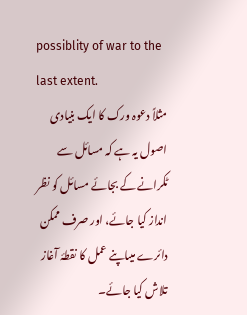possiblity of war to the last extent.
مثلاً دعوہ ورک کا ایک بنیادی اصول یہ ہے کہ مسائل سے ٹکرانے کے بجائے مسائل کو نظر انداز کیا جائے، اور صرف ممکن دائرے میںاپنے عمل کا نقطۂ آغاز تلاش کیا جائے۔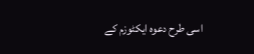اسی طرح دعوہ ایکٹوزم کے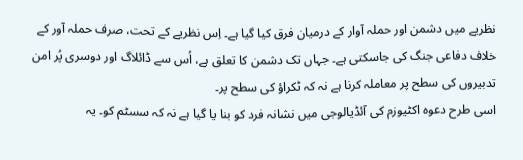نظریے میں دشمن اور حملہ آوار کے درمیان فرق کیا گیا ہے۔ اِس نظریے کے تحت، صرف حملہ آور کے خلاف دفاعی جنگ کی جاسکتی ہے۔ جہاں تک دشمن کا تعلق ہے، اُس سے ڈائلاگ اور دوسری پُر امن تدبیروں کی سطح پر معاملہ کرنا ہے نہ کہ ٹکراؤ کی سطح پر۔
اسی طرح دعوہ اکٹیوزم کی آئڈیالوجی میں نشانہ فرد کو بنا یا گیا ہے نہ کہ سسٹم کو۔ یہ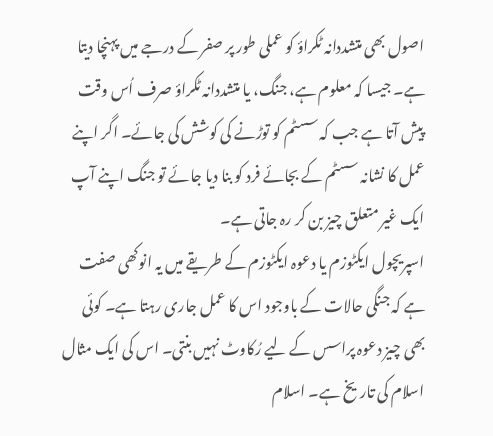اصول بھی متشددانہ ٹکراؤ کو عملی طور پر صفر کے درجے میں پہنچا دیتا ہے۔ جیسا کہ معلوم ہے، جنگ، یا متشددانہ ٹکراؤ صرف اُس وقت پیش آتا ہے جب کہ سسٹم کو توڑنے کی کوشش کی جائے۔ اگر اپنے عمل کا نشانہ سسٹم کے بجائے فرد کو بنا دیا جائے تو جنگ اپنے آپ ایک غیر متعلق چیز بن کر رہ جاتی ہے۔
اسپریچول ایکٹوزم یا دعوہ ایکٹوزم کے طریقے میں یہ انوکھی صفت ہے کہ جنگی حالات کے باوجود اس کا عمل جاری رہتا ہے۔ کوئی بھی چیز دعوہ پراسس کے لیے رُکاوٹ نہیں بنتی۔ اس کی ایک مثال اسلام کی تاریخ ہے۔ اسلام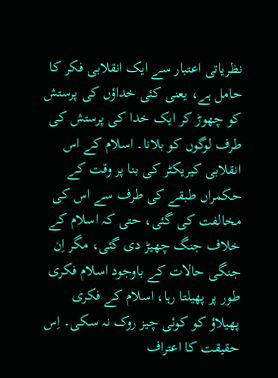نظریاتی اعتبار سے ایک انقلابی فکر کا حامل ہے، یعنی کئی خداؤں کی پرستش کو چھوڑ کر ایک خدا کی پرستش کی طرف لوگوں کو بلانا۔ اسلام کے اس انقلابی کیریکٹر کی بنا پر وقت کے حکمراں طبقے کی طرف سے اس کی مخالفت کی گئی، حتی کہ اسلام کے خلاف جنگ چھیڑ دی گئی، مگر اِن جنگی حالات کے باوجود اسلام فکری طور پر پھیلتا رہا، اسلام کے فکری پھیلاؤ کو کوئی چیز روک نہ سکی۔ اِس حقیقت کا اعتراف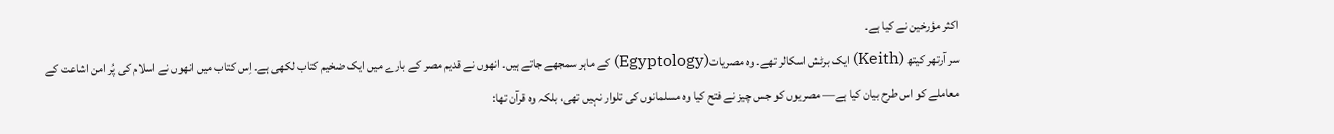اکثر مؤرخین نے کیا ہے۔
سر آرتھر کیتھ (Keith) ایک برٹش اسکالر تھے۔ وہ مصریات(Egyptology) کے ماہر سمجھے جاتے ہیں۔ انھوں نے قدیم مصر کے بارے میں ایک ضخیم کتاب لکھی ہے۔ اِس کتاب میں انھوں نے اسلام کی پُر امن اشاعت کے معاملے کو اس طرح بیان کیا ہے— مصریوں کو جس چیز نے فتح کیا وہ مسلمانوں کی تلوار نہیں تھی، بلکہ وہ قرآن تھا: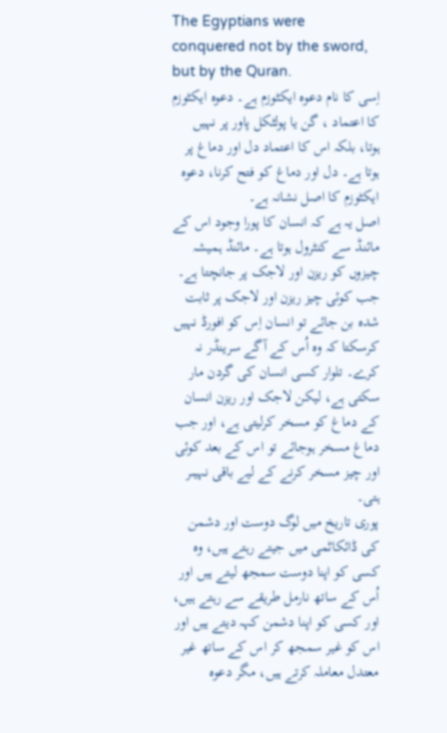The Egyptians were conquered not by the sword, but by the Quran.
اِسی کا نام دعوہ ایکٹوزم ہے۔ دعوہ ایکٹوزم کا اعتماد ، گن یا پولٹکل پاور پر نہیں ہوتا، بلکہ اس کا اعتماد دل اور دماغ پر ہوتا ہے۔ دل اور دماغ کو فتح کرنا، دعوہ ایکٹوزم کا اصل نشانہ ہے۔
اصل یہ ہے کہ انسان کا پورا وجود اس کے مائنڈ سے کنٹرول ہوتا ہے۔ مائنڈ ہمیشہ چیزوں کو ریزن اور لاجک پر جانچتا ہے۔ جب کوئی چیز ریزن اور لاجک پر ثابت شدہ بن جائے تو انسان اِس کو افورڈ نہیں کرسکتا کہ وہ اُس کے آگے سرینڈر نہ کرے۔ تلوار کسی انسان کی گردن مار سکتی ہے، لیکن لاجک اور ریزن انسان کے دماغ کو مسخر کرلیتی ہے، اور جب دماغ مسخر ہوجائے تو اس کے بعد کوئی اور چیز مسخر کرنے کے لیے باقی نہیںر ہتی۔
پوری تاریخ میں لوگ دوست اور دشمن کی ڈائکاٹمی میں جیتے رہتے ہیں، وہ کسی کو اپنا دوست سمجھ لیتے ہیں اور اُس کے ساتھ نارمل طریقے سے رہتے ہیں، اور کسی کو اپنا دشمن کہہ دیتے ہیں اور اس کو غیر سمجھ کر اس کے ساتھ غیر معتدل معاملہ کرتے ہیں، مگر دعوہ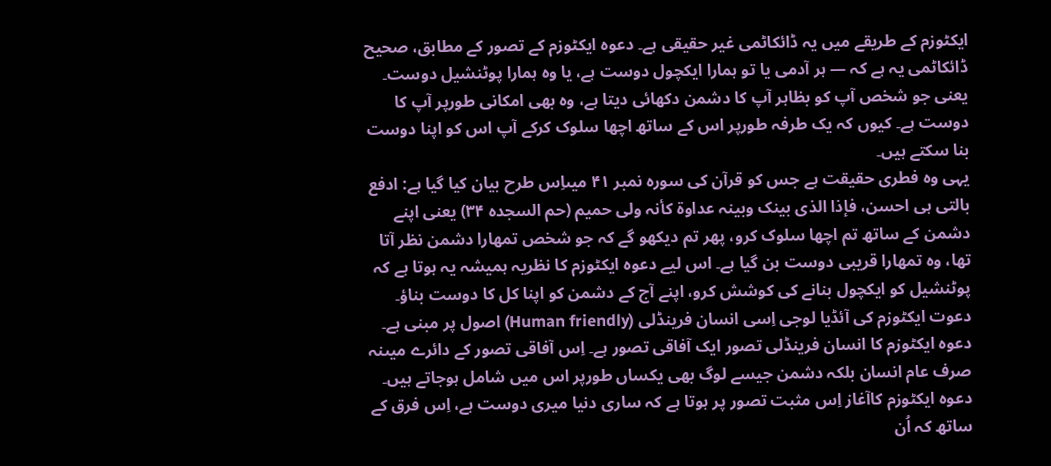ایکٹوزم کے طریقے میں یہ ڈائکاٹمی غیر حقیقی ہے۔ دعوہ ایکٹوزم کے تصور کے مطابق، صحیح ڈائکاٹمی یہ ہے کہ — ہر آدمی یا تو ہمارا ایکچول دوست ہے، یا وہ ہمارا پوٹنشیل دوست۔ یعنی جو شخص آپ کو بظاہر آپ کا دشمن دکھائی دیتا ہے، وہ بھی امکانی طورپر آپ کا دوست ہے۔ کیوں کہ یک طرفہ طورپر اس کے ساتھ اچھا سلوک کرکے آپ اس کو اپنا دوست بنا سکتے ہیں۔
یہی وہ فطری حقیقت ہے جس کو قرآن کی سورہ نمبر ۴۱ میںاِس طرح بیان کیا گیا ہے: ادفع بالتی ہی احسن، فإذا الذی بینک وبینہ عداوۃ کأنہ ولی حمیم (حم السجدہ ۳۴) یعنی اپنے دشمن کے ساتھ تم اچھا سلوک کرو، پھر تم دیکھو گے کہ جو شخص تمھارا دشمن نظر آتا تھا، وہ تمھارا قریبی دوست بن گیا ہے۔ اس لیے دعوہ ایکٹوزم کا نظریہ ہمیشہ یہ ہوتا ہے کہ پوٹنشیل کو ایکچول بنانے کی کوشش کرو، اپنے آج کے دشمن کو اپنا کل کا دوست بناؤ۔
دعوت ایکٹوزم کی آئڈیا لوجی اِسی انسان فرینڈلی (Human friendly) اصول پر مبنی ہے۔ دعوہ ایکٹوزم کا انسان فرینڈلی تصور ایک آفاقی تصور ہے۔ اِس آفاقی تصور کے دائرے میںنہ صرف عام انسان بلکہ دشمن جیسے لوگ بھی یکساں طورپر اس میں شامل ہوجاتے ہیں۔ دعوہ ایکٹوزم کاآغاز اِس مثبت تصور پر ہوتا ہے کہ ساری دنیا میری دوست ہے، اِس فرق کے ساتھ کہ اُن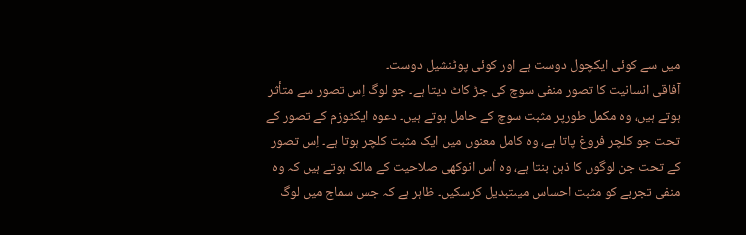میں سے کوئی ایکچول دوست ہے اور کوئی پوٹنشیل دوست۔
آفاقی انسانیت کا تصور منفی سوچ کی جڑ کاٹ دیتا ہے۔ جو لوگ اِس تصور سے متأثر ہوتے ہیں، وہ مکمل طورپر مثبت سوچ کے حامل ہوتے ہیں۔ دعوہ ایکٹوزم کے تصور کے تحت جو کلچر فروغ پاتا ہے، وہ کامل معنوں میں ایک مثبت کلچر ہوتا ہے۔ اِس تصور کے تحت جن لوگوں کا ذہن بنتا ہے، وہ اُس انوکھی صلاحیت کے مالک ہوتے ہیں کہ وہ منفی تجربے کو مثبت احساس میںتبدیل کرسکیں۔ ظاہر ہے کہ جس سماج میں لوگ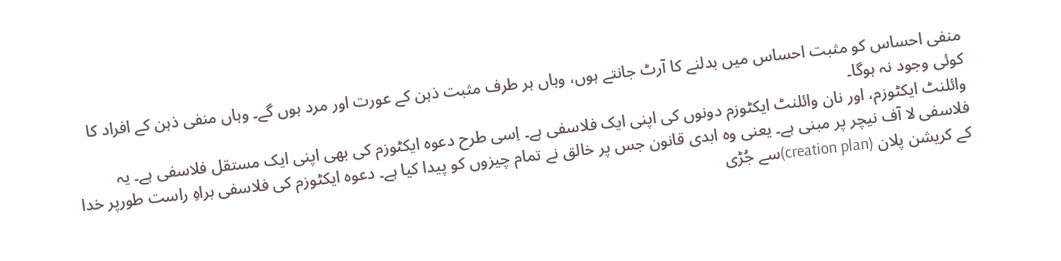منفی احساس کو مثبت احساس میں بدلنے کا آرٹ جانتے ہوں، وہاں ہر طرف مثبت ذہن کے عورت اور مرد ہوں گے۔ وہاں منفی ذہن کے افراد کا کوئی وجود نہ ہوگا۔
وائلنٹ ایکٹوزم، اور نان وائلنٹ ایکٹوزم دونوں کی اپنی ایک فلاسفی ہے۔ اِسی طرح دعوہ ایکٹوزم کی بھی اپنی ایک مستقل فلاسفی ہے۔ یہ فلاسفی لا آف نیچر پر مبنی ہے۔ یعنی وہ ابدی قانون جس پر خالق نے تمام چیزوں کو پیدا کیا ہے۔ دعوہ ایکٹوزم کی فلاسفی براہِ راست طورپر خدا کے کریشن پلان (creation plan)سے جُڑی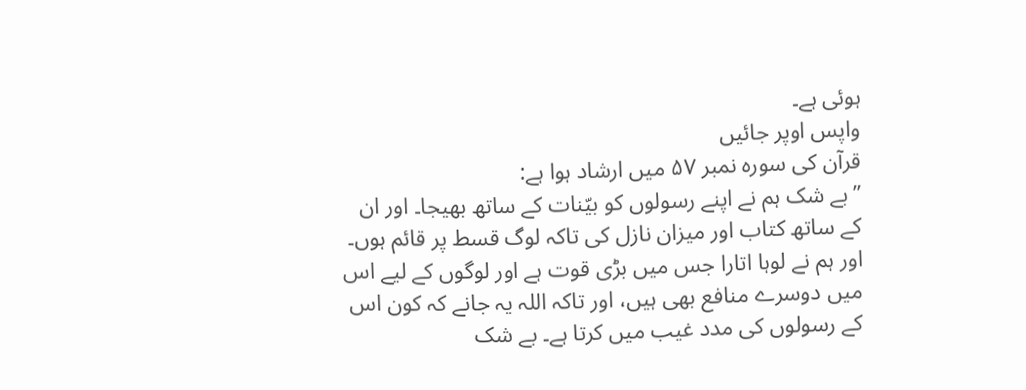ہوئی ہے۔
واپس اوپر جائیں
قرآن کی سورہ نمبر ۵۷ میں ارشاد ہوا ہے:
’’بے شک ہم نے اپنے رسولوں کو بیّنات کے ساتھ بھیجا۔ اور ان کے ساتھ کتاب اور میزان نازل کی تاکہ لوگ قسط پر قائم ہوں۔ اور ہم نے لوہا اتارا جس میں بڑی قوت ہے اور لوگوں کے لیے اس میں دوسرے منافع بھی ہیں، اور تاکہ اللہ یہ جانے کہ کون اس کے رسولوں کی مدد غیب میں کرتا ہے۔ بے شک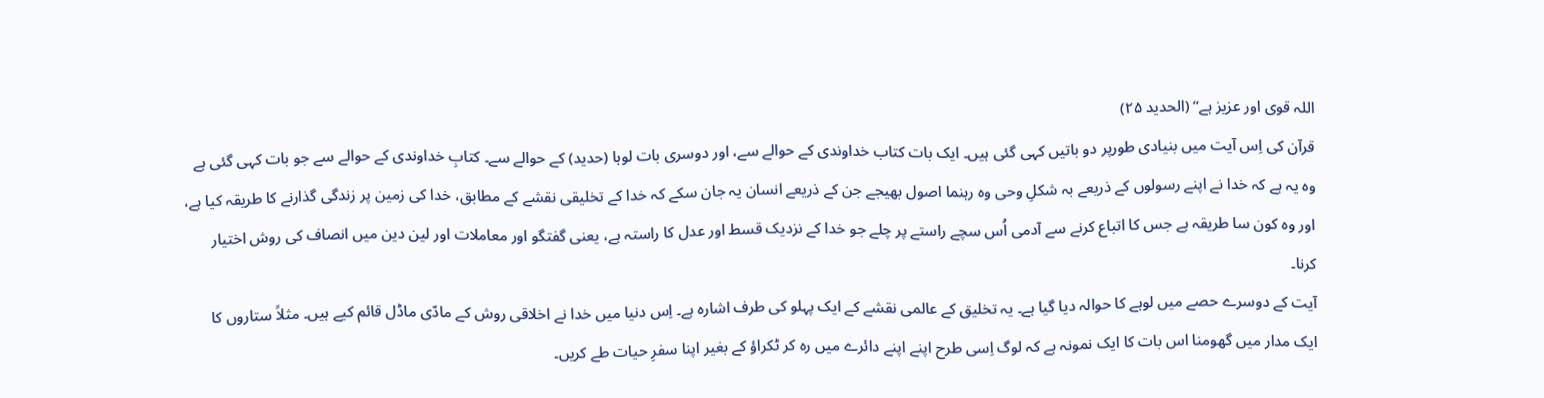اللہ قوی اور عزیز ہے‘‘ (الحدید ۲۵)
قرآن کی اِس آیت میں بنیادی طورپر دو باتیں کہی گئی ہیں۔ ایک بات کتاب خداوندی کے حوالے سے، اور دوسری بات لوہا (حدید) کے حوالے سے۔ کتابِ خداوندی کے حوالے سے جو بات کہی گئی ہے وہ یہ ہے کہ خدا نے اپنے رسولوں کے ذریعے بہ شکلِ وحی وہ رہنما اصول بھیجے جن کے ذریعے انسان یہ جان سکے کہ خدا کے تخلیقی نقشے کے مطابق، خدا کی زمین پر زندگی گذارنے کا طریقہ کیا ہے، اور وہ کون سا طریقہ ہے جس کا اتباع کرنے سے آدمی اُس سچے راستے پر چلے جو خدا کے نزدیک قسط اور عدل کا راستہ ہے، یعنی گفتگو اور معاملات اور لین دین میں انصاف کی روش اختیار کرنا۔
آیت کے دوسرے حصے میں لوہے کا حوالہ دیا گیا ہے۔ یہ تخلیق کے عالمی نقشے کے ایک پہلو کی طرف اشارہ ہے۔ اِس دنیا میں خدا نے اخلاقی روش کے مادّی ماڈل قائم کیے ہیں۔ مثلاً ستاروں کا ایک مدار میں گھومنا اس بات کا ایک نمونہ ہے کہ لوگ اِسی طرح اپنے اپنے دائرے میں رہ کر ٹکراؤ کے بغیر اپنا سفرِ حیات طے کریں۔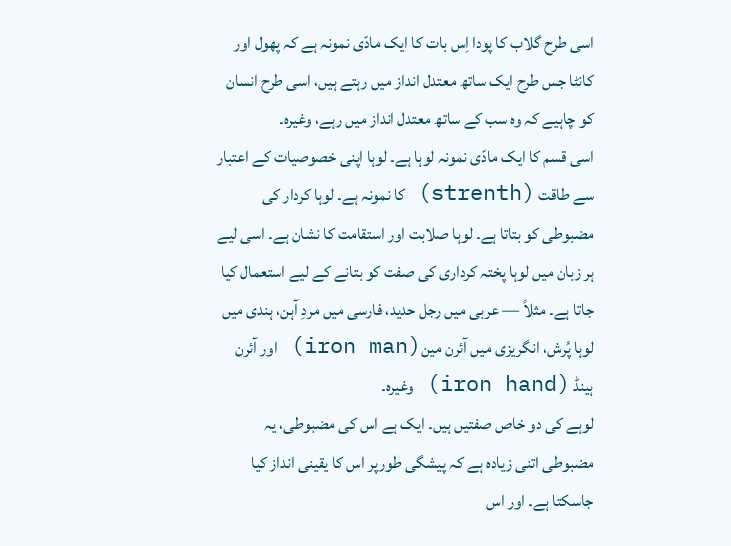اسی طرح گلاب کا پودا اِس بات کا ایک مادّی نمونہ ہے کہ پھول اور کانٹا جس طرح ایک ساتھ معتدل انداز میں رہتے ہیں، اسی طرح انسان کو چاہیے کہ وہ سب کے ساتھ معتدل انداز میں رہے، وغیرہ۔
اسی قسم کا ایک مادّی نمونہ لوہا ہے۔ لوہا اپنی خصوصیات کے اعتبار سے طاقت (strenth) کا نمونہ ہے۔ لوہا کردار کی مضبوطی کو بتاتا ہے۔ لوہا صلابت اور استقامت کا نشان ہے۔ اسی لیے ہر زبان میں لوہا پختہ کرداری کی صفت کو بتانے کے لیے استعمال کیا جاتا ہے۔ مثلاً — عربی میں رجل حدید، فارسی میں مردِ آہن، ہندی میں لوہا پُرش، انگریزی میں آئرن مین(iron man) اور آئرن ہینڈ (iron hand) وغیرہ۔
لوہے کی دو خاص صفتیں ہیں۔ ایک ہے اس کی مضبوطی، یہ مضبوطی اتنی زیادہ ہے کہ پیشگی طورپر اس کا یقینی انداز کیا جاسکتا ہے۔ اور اس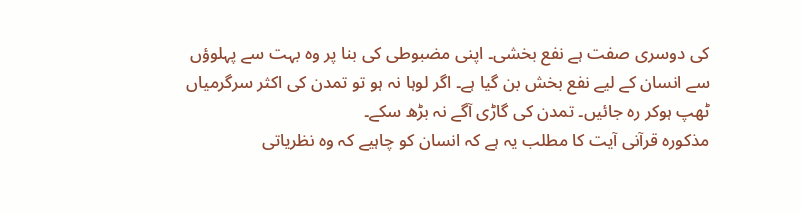کی دوسری صفت ہے نفع بخشی۔ اپنی مضبوطی کی بنا پر وہ بہت سے پہلوؤں سے انسان کے لیے نفع بخش بن گیا ہے۔ اگر لوہا نہ ہو تو تمدن کی اکثر سرگرمیاں ٹھپ ہوکر رہ جائیں۔ تمدن کی گاڑی آگے نہ بڑھ سکے۔
مذکورہ قرآنی آیت کا مطلب یہ ہے کہ انسان کو چاہیے کہ وہ نظریاتی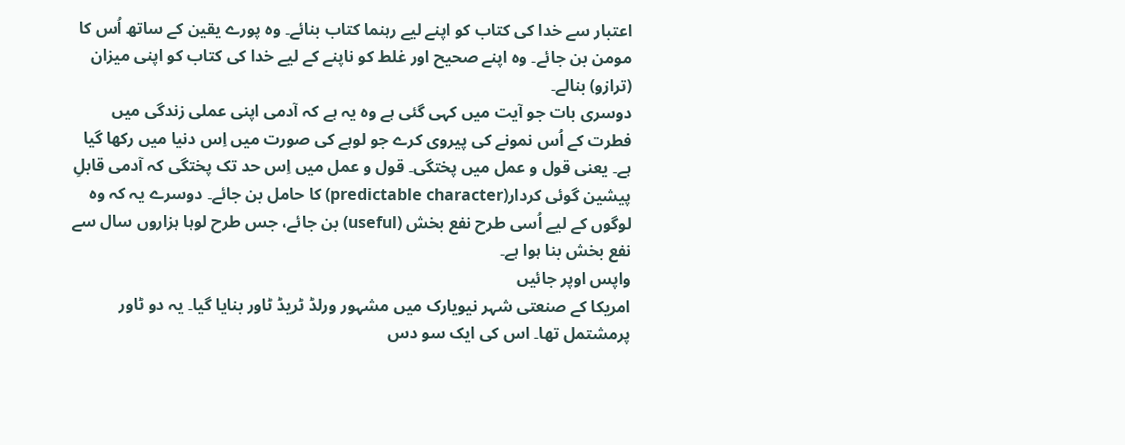اعتبار سے خدا کی کتاب کو اپنے لیے رہنما کتاب بنائے۔ وہ پورے یقین کے ساتھ اُس کا مومن بن جائے۔ وہ اپنے صحیح اور غلط کو ناپنے کے لیے خدا کی کتاب کو اپنی میزان (ترازو) بنالے۔
دوسری بات جو آیت میں کہی گئی ہے وہ یہ ہے کہ آدمی اپنی عملی زندگی میں فطرت کے اُس نمونے کی پیروی کرے جو لوہے کی صورت میں اِس دنیا میں رکھا گیا ہے۔ یعنی قول و عمل میں پختگی۔ قول و عمل میں اِس حد تک پختگی کہ آدمی قابلِ پیشین گوئی کردار(predictable character) کا حامل بن جائے۔ دوسرے یہ کہ وہ لوگوں کے لیے اُسی طرح نفع بخش (useful) بن جائے، جس طرح لوہا ہزاروں سال سے نفع بخش بنا ہوا ہے۔
واپس اوپر جائیں
امریکا کے صنعتی شہر نیویارک میں مشہور ورلڈ ٹریڈ ٹاور بنایا گیا۔ یہ دو ٹاور پرمشتمل تھا۔ اس کی ایک سو دس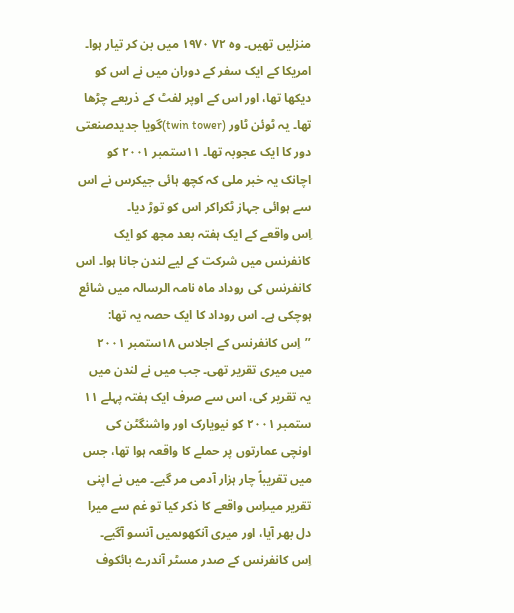منزلیں تھیں۔ وہ ۷۲ ۱۹۷۰ میں بن کر تیار ہوا۔ امریکا کے ایک سفر کے دوران میں نے اس کو دیکھا تھا، اور اس کے اوپر لفٹ کے ذریعے چڑھا تھا۔ یہ ٹوئن ٹاور (twin tower)گویا جدیدصنعتی دور کا ایک عجوبہ تھا۔ ۱۱ستمبر ۲۰۰۱ کو اچانک یہ خبر ملی کہ کچھ ہائی جیکرس نے اس سے ہوائی جہاز ٹکراکر اس کو توڑ دیا۔
اِس واقعے کے ایک ہفتہ بعد مجھ کو ایک کانفرنس میں شرکت کے لیے لندن جانا ہوا۔ اس کانفرنس کی روداد ماہ نامہ الرسالہ میں شائع ہوچکی ہے۔ اس روداد کا ایک حصہ یہ تھا:
’’اِس کانفرنس کے اجلاس ۱۸ستمبر ۲۰۰۱ میں میری تقریر تھی۔ جب میں نے لندن میں یہ تقریر کی، اس سے صرف ایک ہفتہ پہلے ۱۱ ستمبر ۲۰۰۱ کو نیویارک اور واشنگٹن کی اونچی عمارتوں پر حملے کا واقعہ ہوا تھا، جس میں تقریباً چار ہزار آدمی مر گیے۔ میں نے اپنی تقریر میںاِس واقعے کا ذکر کیا تو غم سے میرا دل بھر آیا، اور میری آنکھوںمیں آنسو آگیے۔
اِس کانفرنس کے صدر مسٹر آندرے بائکوف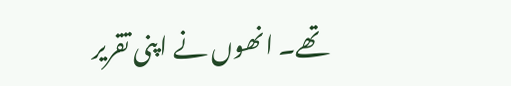تھے۔ انھوں نے اپنی تقریر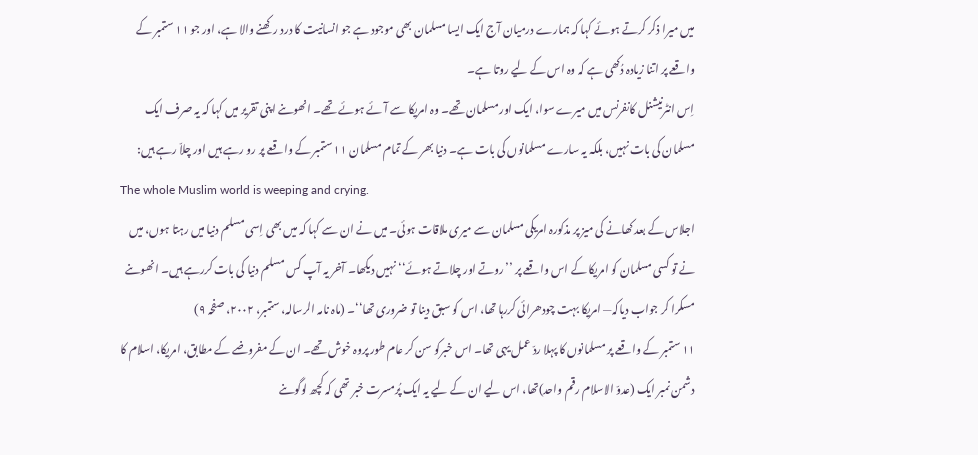میں میرا ذکر کرتے ہوئے کہا کہ ہمارے درمیان آج ایک ایسا مسلمان بھی موجود ہے جو انسانیت کا درد رکھنے والا ہے، اور جو ۱۱ ستمبر کے واقعے پر اتنا زیادہ دُکھی ہے کہ وہ اس کے لیے روتا ہے۔
اِس انٹرنیشنل کانفرنس میں میرے سوا، ایک اور مسلمان تھے۔ وہ امریکا سے آئے ہوئے تھے۔ انھوںنے اپنی تقریر میں کہا کہ یہ صرف ایک مسلمان کی بات نہیں، بلکہ یہ سارے مسلمانوں کی بات ہے۔ دنیا بھر کے تمام مسلمان ۱۱ ستمبر کے واقعے پر رو رہے ہیں اور چلاّ رہے ہیں:
The whole Muslim world is weeping and crying.
اجلاس کے بعد کھانے کی میز پر مذکورہ امریکی مسلمان سے میری ملاقات ہوئی۔ میں نے ان سے کہا کہ میں بھی اِسی مسلم دنیا میں رہتا ہوں، میں نے تو کسی مسلمان کو امریکا کے اس واقعے پر ’’روتے اور چلاتے ہوئے‘‘ نہیں دیکھا۔ آخر یہ آپ کس مسلم دنیا کی بات کررہے ہیں۔ انھوںنے مسکرا کر جواب دیاکہ— امریکا بہت چودھرائی کررہا تھا، اس کو سبق دینا تو ضروری تھا‘‘۔ (ماہ نامہ الرسالہ، ستمبر، ۲۰۰۲، صفحہ ۹)
۱۱ ستمبر کے واقعے پر مسلمانوں کا پہلا ردّ عمل یہی تھا۔ اس خبرکو سن کر عام طور پروہ خوش تھے۔ ان کے مفروضے کے مطابق، امریکا، اسلام کا دشمن نمبر ایک (عدوّ الاسلام رقم واحد)تھا، اس لیے ان کے لیے یہ ایک پُرمسرت خبر تھی کہ کچھ لوگوںنے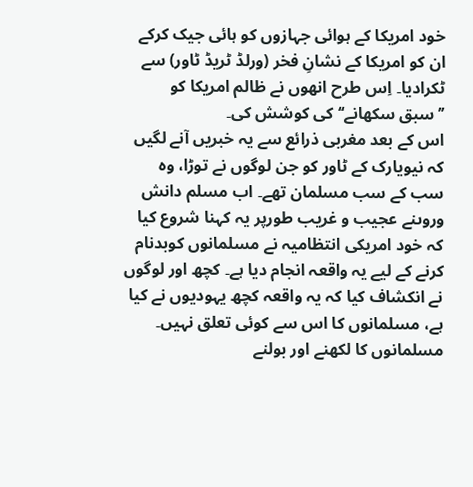خود امریکا کے ہوائی جہازوں کو ہائی جیک کرکے ان کو امریکا کے نشانِ فخر (ورلڈ ٹریڈ ٹاور) سے ٹکرادیا۔ اِس طرح انھوں نے ظالم امریکا کو ’’سبق سکھانے‘‘ کی کوشش کی۔
اس کے بعد مغربی ذرائع سے یہ خبریں آنے لگیں کہ نیویارک کے ٹاور کو جن لوگوں نے توڑا، وہ سب کے سب مسلمان تھے۔ اب مسلم دانش وروںنے عجیب و غریب طورپر یہ کہنا شروع کیا کہ خود امریکی انتظامیہ نے مسلمانوں کوبدنام کرنے کے لیے یہ واقعہ انجام دیا ہے۔ کچھ اور لوگوں نے انکشاف کیا کہ یہ واقعہ کچھ یہودیوں نے کیا ہے، مسلمانوں کا اس سے کوئی تعلق نہیں۔
مسلمانوں کا لکھنے اور بولنے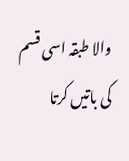والا طبقہ اسی قسم کی باتیں کرتا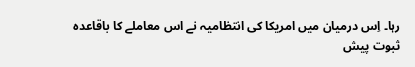رہا۔ اِس درمیان میں امریکا کی انتظامیہ نے اس معاملے کا باقاعدہ ثبوت پیش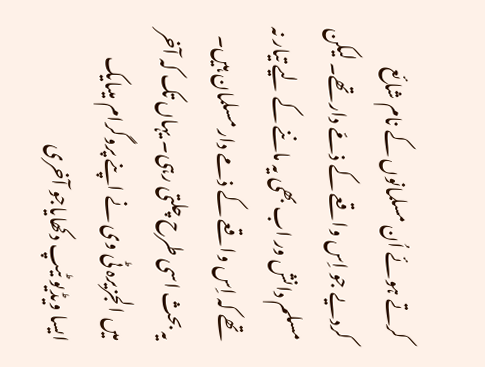کرتے ہوئے اُن مسلمانوں کے نام شائع کردیے جو اِس واقعے کے ذمّے دار تھے۔ لیکن مسلم دانش ور اب بھی یہ ماننے کے لیے تیار نہ تھے کہ اِس واقعے کے ذمے دار مسلمان ہیں۔
یہ بحث اسی طرح چلتی رہی۔ یہاں تک کہ آخر میں الجزیرہ ٹی وی نے اپنے پروگرام میںایک ایسا ویڈیو ٹیپ دکھایاجو آخری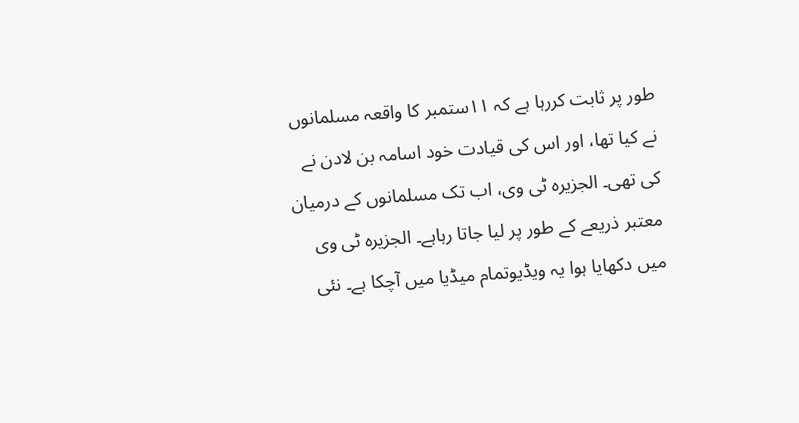طور پر ثابت کررہا ہے کہ ۱۱ستمبر کا واقعہ مسلمانوں نے کیا تھا، اور اس کی قیادت خود اسامہ بن لادن نے کی تھی۔ الجزیرہ ٹی وی، اب تک مسلمانوں کے درمیان معتبر ذریعے کے طور پر لیا جاتا رہاہے۔ الجزیرہ ٹی وی میں دکھایا ہوا یہ ویڈیوتمام میڈیا میں آچکا ہے۔ نئی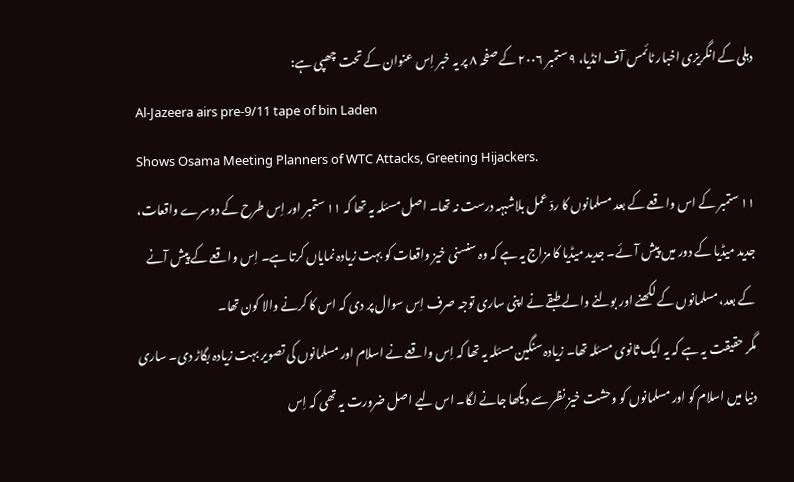دہلی کے انگریزی اخبار ٹائمس آف انڈیا، ۹ ستمبر ۲۰۰۶ کے صفحہ ۸ پر یہ خبر اِس عنوان کے تحت چھپی ہے:
Al-Jazeera airs pre-9/11 tape of bin Laden
Shows Osama Meeting Planners of WTC Attacks, Greeting Hijackers.
۱۱ ستمبر کے اس واقعے کے بعد مسلمانوں کا ردّ عمل بلاشبہہ درست نہ تھا۔ اصل مسئلہ یہ تھا کہ ۱۱ ستمبر اور اِس طرح کے دوسرے واقعات، جدید میڈیا کے دور میں پیش آئے۔ جدید میڈیا کا مزاج یہ ہے کہ وہ سنسنی خیز واقعات کو بہت زیادہ نمایاں کرتا ہے۔ اِس واقعے کے پیش آنے کے بعد، مسلمانوں کے لکھنے اور بولنے والے طبقے نے اپنی ساری توجہ صرف اِس سوال پر دی کہ اس کا کرنے والا کون تھا۔
مگر حقیقت یہ ہے کہ یہ ایک ثانوی مسئلہ تھا۔ زیادہ سنگین مسئلہ یہ تھا کہ اِس واقعے نے اسلام اور مسلمانوں کی تصویر بہت زیادہ بگاڑ دی۔ ساری دنیا میں اسلام کو اور مسلمانوں کو وحشت خیز نظر سے دیکھا جانے لگا۔ اس لیے اصل ضرورت یہ تھی کہ اِس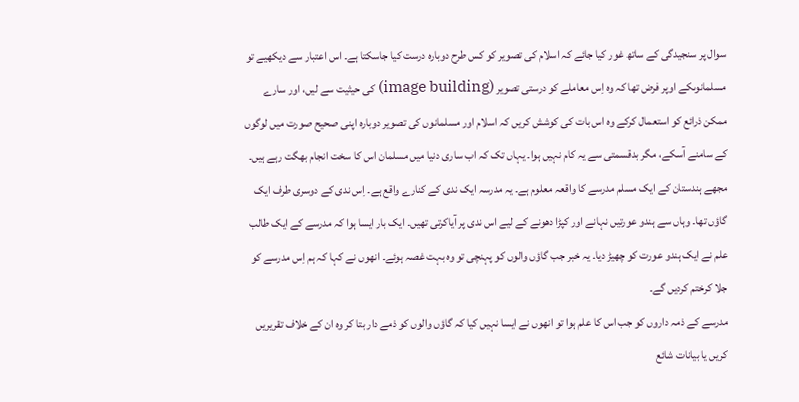سوال پر سنجیدگی کے ساتھ غور کیا جائے کہ اسلام کی تصویر کو کس طرح دوبارہ درست کیا جاسکتا ہے۔ اس اعتبار سے دیکھیے تو مسلمانوںکے اوپر فرض تھا کہ وہ اِس معاملے کو درستی تصویر (image building) کی حیثیت سے لیں، اور سارے ممکن ذرائع کو استعمال کرکے وہ اس بات کی کوشش کریں کہ اسلام اور مسلمانوں کی تصویر دوبارہ اپنی صحیح صورت میں لوگوں کے سامنے آسکے، مگر بدقسمتی سے یہ کام نہیں ہوا۔ یہاں تک کہ اب ساری دنیا میں مسلمان اس کا سخت انجام بھگت رہے ہیں۔
مجھے ہندستان کے ایک مسلم مدرسے کا واقعہ معلوم ہے۔ یہ مدرسہ ایک ندی کے کنارے واقع ہے۔ اِس ندی کے دوسری طرف ایک گاؤں تھا۔ وہاں سے ہندو عورتیں نہانے اور کپڑا دھونے کے لیے اس ندی پر آیاکرتی تھیں۔ ایک بار ایسا ہوا کہ مدرسے کے ایک طالب علم نے ایک ہندو عورت کو چھیڑ دیا۔ یہ خبر جب گاؤں والوں کو پہنچی تو وہ بہت غصہ ہوئے۔ انھوں نے کہا کہ ہم اِس مدرسے کو جلا کرختم کردیں گے۔
مدرسے کے ذمہ داروں کو جب اس کا علم ہوا تو انھوں نے ایسا نہیں کیا کہ گاؤں والوں کو ذمے دار بتا کر وہ ان کے خلاف تقریریں کریں یا بیانات شائع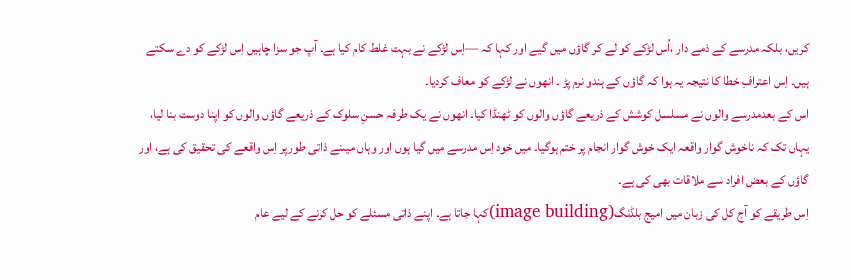کریں، بلکہ مدرسے کے ذمے دار ،اُس لڑکے کو لے کر گاؤں میں گیے اور کہا کہ —اِس لڑکے نے بہت غلط کام کیا ہے۔ آپ جو سزا چاہیں اِس لڑکے کو دے سکتے ہیں۔ اِس اعترافِ خطا کا نتیجہ یہ ہوا کہ گاؤں کے ہندو نرم پڑ ۔ انھوں نے لڑکے کو معاف کردیا۔
اس کے بعدمدرسے والوں نے مسلسل کوشش کے ذریعے گاؤں والوں کو ٹھنڈا کیا۔ انھوں نے یک طرفہ حسنِ سلوک کے ذریعے گاؤں والوں کو اپنا دوست بنا لیا، یہاں تک کہ ناخوش گوار واقعہ ایک خوش گوار انجام پر ختم ہوگیا۔ میں خود اِس مدرسے میں گیا ہوں اور وہاں میںنے ذاتی طورپر اِس واقعے کی تحقیق کی ہے، اور گاؤں کے بعض افراد سے ملاقات بھی کی ہے۔
اِس طریقے کو آج کل کی زبان میں امیج بلڈنگ(image building)کہا جاتا ہے۔ اپنے ذاتی مسئلے کو حل کرنے کے لیے عام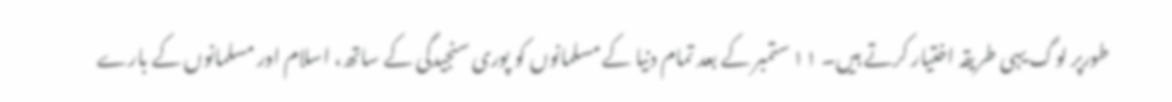طورپر لوگ یہی طریقہ اختیار کرتے ہیں۔ ۱۱ ستمبر کے بعد تمام دنیا کے مسلمانوں کو پوری سنجیدگی کے ساتھ، اسلام اور مسلمانوں کے بارے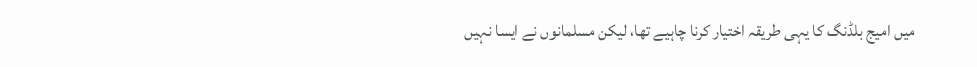میں امیج بلڈنگ کا یہی طریقہ اختیار کرنا چاہیے تھا، لیکن مسلمانوں نے ایسا نہیں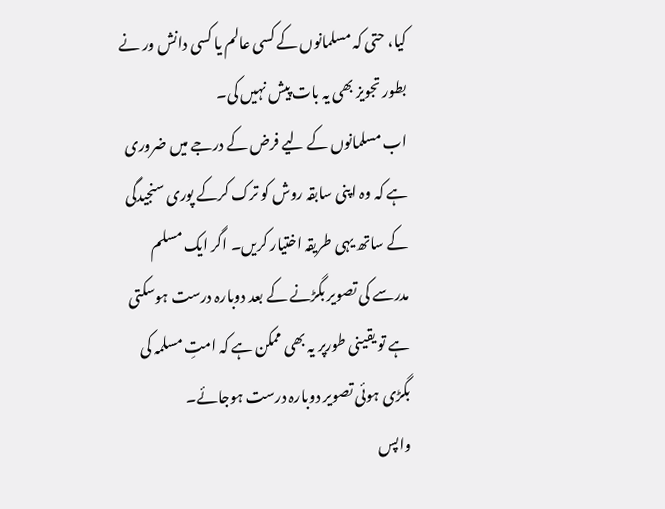کیا، حتی کہ مسلمانوں کے کسی عالم یا کسی دانش ور نے بطور تجویز بھی یہ بات پیش نہیں کی۔
اب مسلمانوں کے لیے فرض کے درجے میں ضروری ہے کہ وہ اپنی سابقہ روش کو ترک کرکے پوری سنجیدگی کے ساتھ یہی طریقہ اختیار کریں۔ اگر ایک مسلم مدرسے کی تصویر بگڑنے کے بعد دوبارہ درست ہوسکتی ہے تو یقینی طورپر یہ بھی ممکن ہے کہ امتِ مسلمہ کی بگڑی ہوئی تصویر دوبارہ درست ہوجائے۔
واپس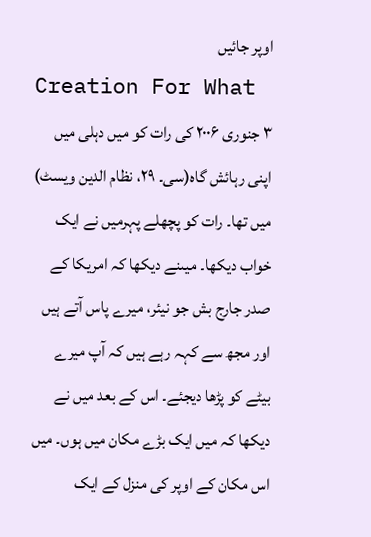اوپر جائیں
Creation For What
۳ جنوری ۲۰۰۶ کی رات کو میں دہلی میں اپنی رہائش گاہ(سی۔ ۲۹، نظام الدین ویسٹ) میں تھا۔ رات کو پچھلے پہرمیں نے ایک خواب دیکھا۔ میںنے دیکھا کہ امریکا کے صدر جارج بش جو نیئر، میرے پاس آتے ہیں اور مجھ سے کہہ رہے ہیں کہ آپ میرے بیٹے کو پڑھا دیجئے۔ اس کے بعد میں نے دیکھا کہ میں ایک بڑے مکان میں ہوں۔ میں اس مکان کے اوپر کی منزل کے ایک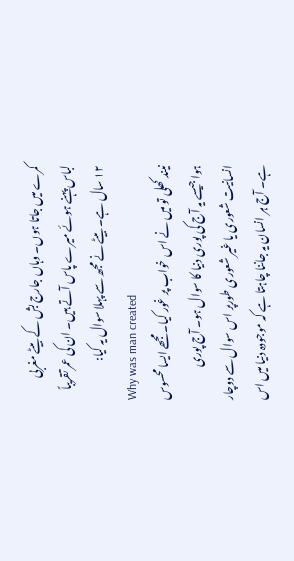کمرے میں جاتا ہوں۔ وہاں جارج بش کے بیٹے مغربی لباس پہنے ہوئے میرے پاس آتے ہیں۔ ان کی عمر تقریباً ۱۲ سال ہے۔ بیٹے نے مجھ سے پہلا سوال یہ کیا:
Why was man created
نیند کھلی تو میں نے اس خواب پر غور کیا۔ مجھے ایسا محسوس ہوا جیسے یہ آج کی پوری دنیا کا سوال ہو۔ آج پوری انسانیت شعوری یا غیر شعوری طورپر اس سوال سے دوچار ہے۔ آج ہر انسان یہ جاننا چاہتا ہے کہ موجودہ دنیا میں اس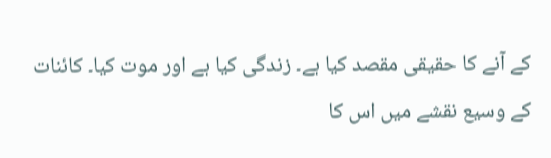کے آنے کا حقیقی مقصد کیا ہے۔ زندگی کیا ہے اور موت کیا۔ کائنات کے وسیع نقشے میں اس کا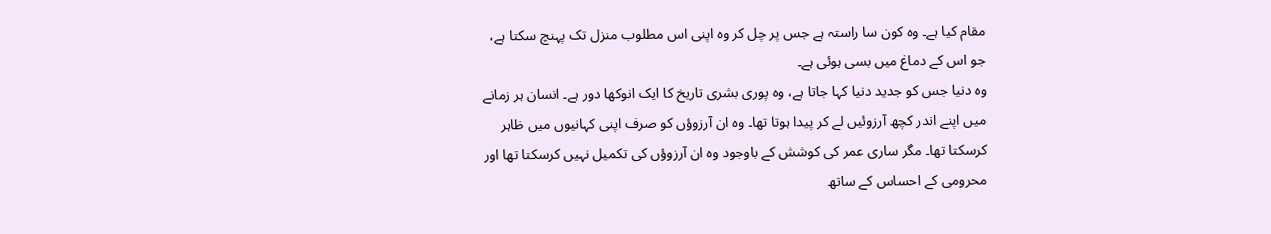مقام کیا ہے۔ وہ کون سا راستہ ہے جس پر چل کر وہ اپنی اس مطلوب منزل تک پہنچ سکتا ہے، جو اس کے دماغ میں بسی ہوئی ہے۔
وہ دنیا جس کو جدید دنیا کہا جاتا ہے، وہ پوری بشری تاریخ کا ایک انوکھا دور ہے۔ انسان ہر زمانے میں اپنے اندر کچھ آرزوئیں لے کر پیدا ہوتا تھا۔ وہ ان آرزوؤں کو صرف اپنی کہانیوں میں ظاہر کرسکتا تھا۔ مگر ساری عمر کی کوشش کے باوجود وہ ان آرزوؤں کی تکمیل نہیں کرسکتا تھا اور محرومی کے احساس کے ساتھ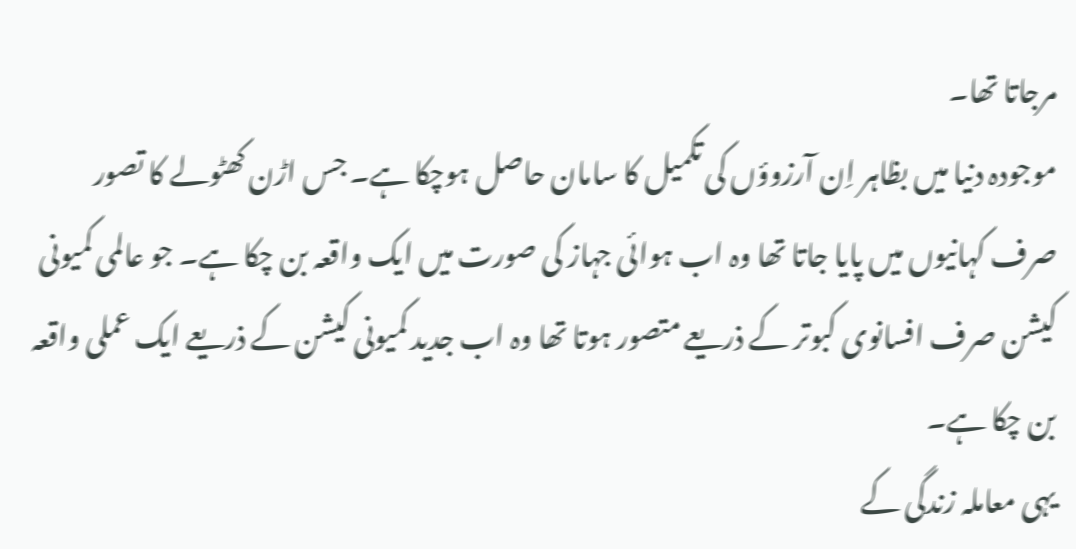مرجاتا تھا۔
موجودہ دنیا میں بظاہر اِن آرزوؤں کی تکمیل کا سامان حاصل ہوچکا ہے۔ جس اڑن کھٹولے کا تصور صرف کہانیوں میں پایا جاتا تھا وہ اب ہوائی جہاز کی صورت میں ایک واقعہ بن چکا ہے۔ جو عالمی کمیونی کیشن صرف افسانوی کبوتر کے ذریعے متصور ہوتا تھا وہ اب جدید کمیونی کیشن کے ذریعے ایک عملی واقعہ بن چکا ہے۔
یہی معاملہ زندگی کے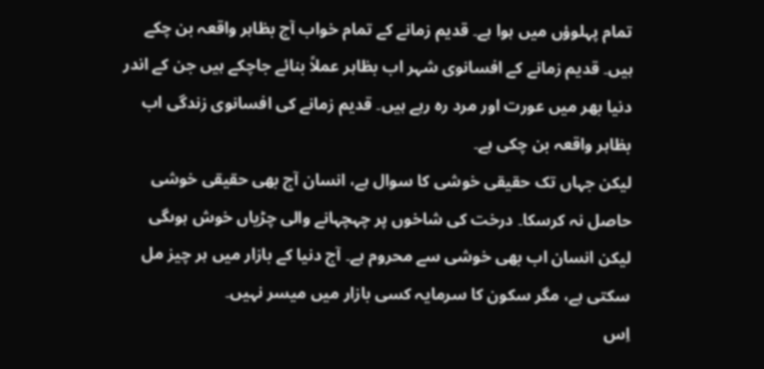تمام پہلوؤں میں ہوا ہے۔ قدیم زمانے کے تمام خواب آج بظاہر واقعہ بن چکے ہیں۔ قدیم زمانے کے افسانوی شہر اب بظاہر عملاً بنائے جاچکے ہیں جن کے اندر دنیا بھر میں عورت اور مرد رہ رہے ہیں۔ قدیم زمانے کی افسانوی زندگی اب بظاہر واقعہ بن چکی ہے۔
لیکن جہاں تک حقیقی خوشی کا سوال ہے، انسان آج بھی حقیقی خوشی حاصل نہ کرسکا۔ درخت کی شاخوں پر چہچہانے والی چڑیاں خوش ہوںگی لیکن انسان اب بھی خوشی سے محروم ہے۔ آج دنیا کے بازار میں ہر چیز مل سکتی ہے، مگر سکون کا سرمایہ کسی بازار میں میسر نہیں۔
اِس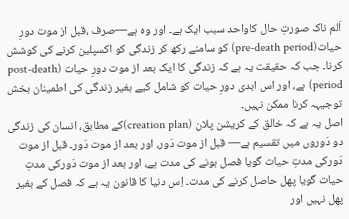اَلم ناک صورتِ حال کاواحد سبب ایک ہے۔ اور وہ ہے—صرف ،قبل از موت دورِ حیات(pre-death period) کو سامنے رکھ کر زندگی کو اکسپلین کرنے کی کوشش کرنا۔ جب کہ حقیقت یہ ہے کہ زندگی کا ایک بعد از موت دورِ حیات (post-death period) ہے، اور اس ابدی دورِ حیات کو شامل کیے بغیر زندگی کی اطمینان بخش توجیہہ کرنا ممکن نہیں۔
اصل یہ ہے کہ خالق کے کریشن پلان (creation plan)کے مطابق، انسان کی زندگی دو دَوروں میں تقسیم ہے— قبل از موت دَور، اور بعد از موت دَور۔ قبل از موت دَورکی مدتِ حیات گویا فصل بونے کی مدت ہے، اور بعد از موت دَورکی مدتِ حیات گویا پھل حاصل کرنے کی مدت۔ اِس دنیا کا قانون یہ ہے کہ فصل کے بغیر پھل نہیں اور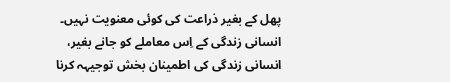پھل کے بغیر ذراعت کی کوئی معنویت نہیں۔ انسانی زندگی کے اِس معاملے کو جانے بغیر، انسانی زندگی کی اطمینان بخش توجیہہ کرنا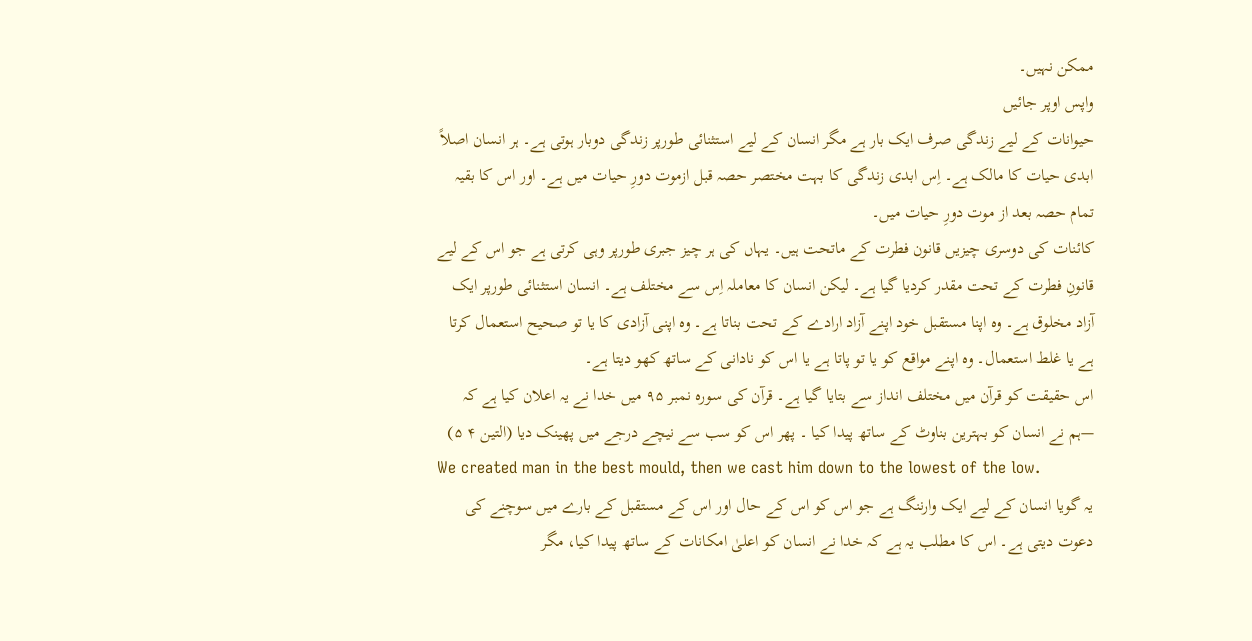ممکن نہیں۔
واپس اوپر جائیں
حیوانات کے لیے زندگی صرف ایک بار ہے مگر انسان کے لیے استثنائی طورپر زندگی دوبار ہوتی ہے۔ ہر انسان اصلاً ابدی حیات کا مالک ہے۔ اِس ابدی زندگی کا بہت مختصر حصہ قبل ازموت دورِ حیات میں ہے۔ اور اس کا بقیہ تمام حصہ بعد از موت دورِ حیات میں۔
کائنات کی دوسری چیزیں قانون فطرت کے ماتحت ہیں۔ یہاں کی ہر چیز جبری طورپر وہی کرتی ہے جو اس کے لیے قانونِ فطرت کے تحت مقدر کردیا گیا ہے۔ لیکن انسان کا معاملہ اِس سے مختلف ہے۔ انسان استثنائی طورپر ایک آزاد مخلوق ہے۔ وہ اپنا مستقبل خود اپنے آزاد ارادے کے تحت بناتا ہے۔ وہ اپنی آزادی کا یا تو صحیح استعمال کرتا ہے یا غلط استعمال۔ وہ اپنے مواقع کو یا تو پاتا ہے یا اس کو نادانی کے ساتھ کھو دیتا ہے۔
اس حقیقت کو قرآن میں مختلف انداز سے بتایا گیا ہے۔ قرآن کی سورہ نمبر ۹۵ میں خدا نے یہ اعلان کیا ہے کہ —ہم نے انسان کو بہترین بناوٹ کے ساتھ پیدا کیا ۔ پھر اس کو سب سے نیچے درجے میں پھینک دیا (التین ۴ ۵)
We created man in the best mould, then we cast him down to the lowest of the low.
یہ گویا انسان کے لیے ایک وارننگ ہے جو اس کو اس کے حال اور اس کے مستقبل کے بارے میں سوچنے کی دعوت دیتی ہے۔ اس کا مطلب یہ ہے کہ خدا نے انسان کو اعلیٰ امکانات کے ساتھ پیدا کیا، مگر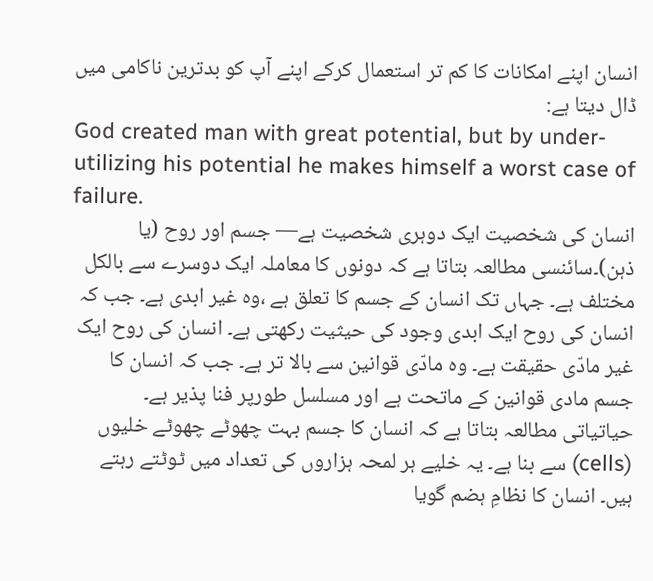انسان اپنے امکانات کا کم تر استعمال کرکے اپنے آپ کو بدترین ناکامی میں ڈال دیتا ہے:
God created man with great potential, but by under-utilizing his potential he makes himself a worst case of failure.
انسان کی شخصیت ایک دوہری شخصیت ہے— جسم اور روح (یا ذہن)۔سائنسی مطالعہ بتاتا ہے کہ دونوں کا معاملہ ایک دوسرے سے بالکل مختلف ہے۔ جہاں تک انسان کے جسم کا تعلق ہے ،وہ غیر ابدی ہے۔ جب کہ انسان کی روح ایک ابدی وجود کی حیثیت رکھتی ہے۔ انسان کی روح ایک غیر مادّی حقیقت ہے۔ وہ مادّی قوانین سے بالا تر ہے۔ جب کہ انسان کا جسم مادی قوانین کے ماتحت ہے اور مسلسل طورپر فنا پذیر ہے۔
حیاتیاتی مطالعہ بتاتا ہے کہ انسان کا جسم بہت چھوٹے چھوٹے خلیوں (cells) سے بنا ہے۔ یہ خلیے ہر لمحہ ہزاروں کی تعداد میں ٹوٹتے رہتے ہیں۔ انسان کا نظامِ ہضم گویا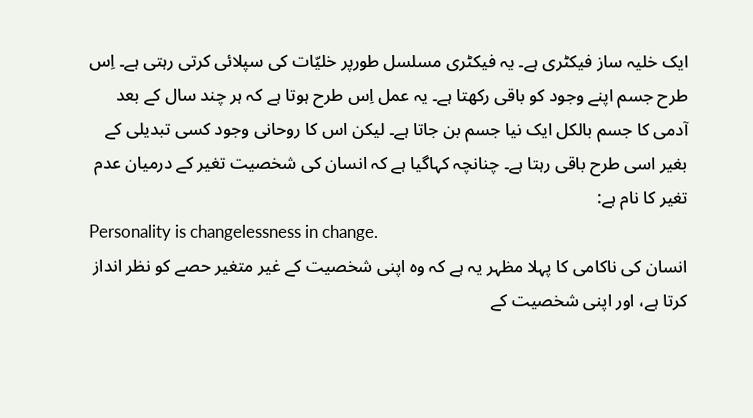ایک خلیہ ساز فیکٹری ہے۔ یہ فیکٹری مسلسل طورپر خلیّات کی سپلائی کرتی رہتی ہے۔ اِس طرح جسم اپنے وجود کو باقی رکھتا ہے۔ یہ عمل اِس طرح ہوتا ہے کہ ہر چند سال کے بعد آدمی کا جسم بالکل ایک نیا جسم بن جاتا ہے۔ لیکن اس کا روحانی وجود کسی تبدیلی کے بغیر اسی طرح باقی رہتا ہے۔ چنانچہ کہاگیا ہے کہ انسان کی شخصیت تغیر کے درمیان عدم تغیر کا نام ہے:
Personality is changelessness in change.
انسان کی ناکامی کا پہلا مظہر یہ ہے کہ وہ اپنی شخصیت کے غیر متغیر حصے کو نظر انداز کرتا ہے، اور اپنی شخصیت کے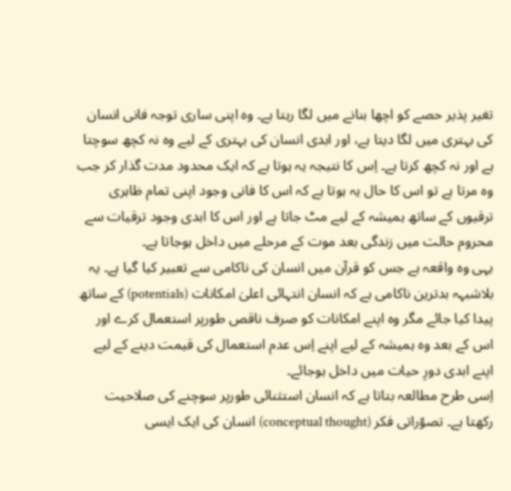تغیر پذیر حصے کو اچھا بنانے میں لگا رہتا ہے۔ وہ اپنی ساری توجہ فانی انسان کی بہتری میں لگا دیتا ہے، اور ابدی انسان کی بہتری کے لیے وہ نہ کچھ سوچتا ہے اور نہ کچھ کرتا ہے۔ اِس کا نتیجہ یہ ہوتا ہے کہ ایک محدود مدت گذار کر جب وہ مرتا ہے تو اس کا حال یہ ہوتا ہے کہ اس کا فانی وجود اپنی تمام ظاہری ترقیوں کے ساتھ ہمیشہ کے لیے مٹ جاتا ہے اور اس کا ابدی وجود ترقیات سے محروم حالت میں زندگی بعد موت کے مرحلے میں داخل ہوجاتا ہے۔
یہی وہ واقعہ ہے جس کو قرآن میں انسان کی ناکامی سے تعبیر کیا گیا ہے۔ یہ بلاشبہہ بدترین ناکامی ہے کہ انسان انتہائی اعلیٰ امکانات (potentials) کے ساتھ پیدا کیا جائے مگر وہ اپنے امکانات کو صرف ناقص طورپر استعمال کرے اور اس کے بعد وہ ہمیشہ کے لیے اپنے اِس عدم استعمال کی قیمت دینے کے لیے اپنے ابدی دورِ حیات میں داخل ہوجائے۔
اِسی طرح مطالعہ بتاتا ہے کہ انسان استثنائی طورپر سوچنے کی صلاحیت رکھتا ہے۔ تصوّراتی فکر (conceptual thought) انسان کی ایک ایسی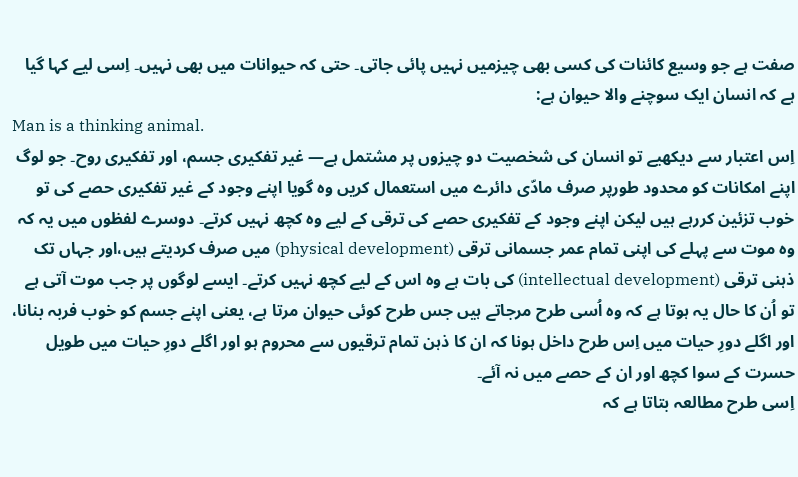صفت ہے جو وسیع کائنات کی کسی بھی چیزمیں نہیں پائی جاتی۔ حتی کہ حیوانات میں بھی نہیں۔ اِسی لیے کہا گیا ہے کہ انسان ایک سوچنے والا حیوان ہے:
Man is a thinking animal.
اِس اعتبار سے دیکھیے تو انسان کی شخصیت دو چیزوں پر مشتمل ہے— غیر تفکیری جسم، اور تفکیری روح۔ جو لوگ اپنے امکانات کو محدود طورپر صرف مادّی دائرے میں استعمال کریں وہ گویا اپنے وجود کے غیر تفکیری حصے کی تو خوب تزئین کررہے ہیں لیکن اپنے وجود کے تفکیری حصے کی ترقی کے لیے وہ کچھ نہیں کرتے۔ دوسرے لفظوں میں یہ کہ وہ موت سے پہلے کی اپنی تمام عمر جسمانی ترقی (physical development) میں صرف کردیتے ہیں،اور جہاں تک ذہنی ترقی (intellectual development) کی بات ہے وہ اس کے لیے کچھ نہیں کرتے۔ ایسے لوگوں پر جب موت آتی ہے تو اُن کا حال یہ ہوتا ہے کہ وہ اُسی طرح مرجاتے ہیں جس طرح کوئی حیوان مرتا ہے، یعنی اپنے جسم کو خوب فربہ بنانا، اور اگلے دورِ حیات میں اِس طرح داخل ہونا کہ ان کا ذہن تمام ترقیوں سے محروم ہو اور اگلے دورِ حیات میں طویل حسرت کے سوا کچھ اور ان کے حصے میں نہ آئے۔
اِسی طرح مطالعہ بتاتا ہے کہ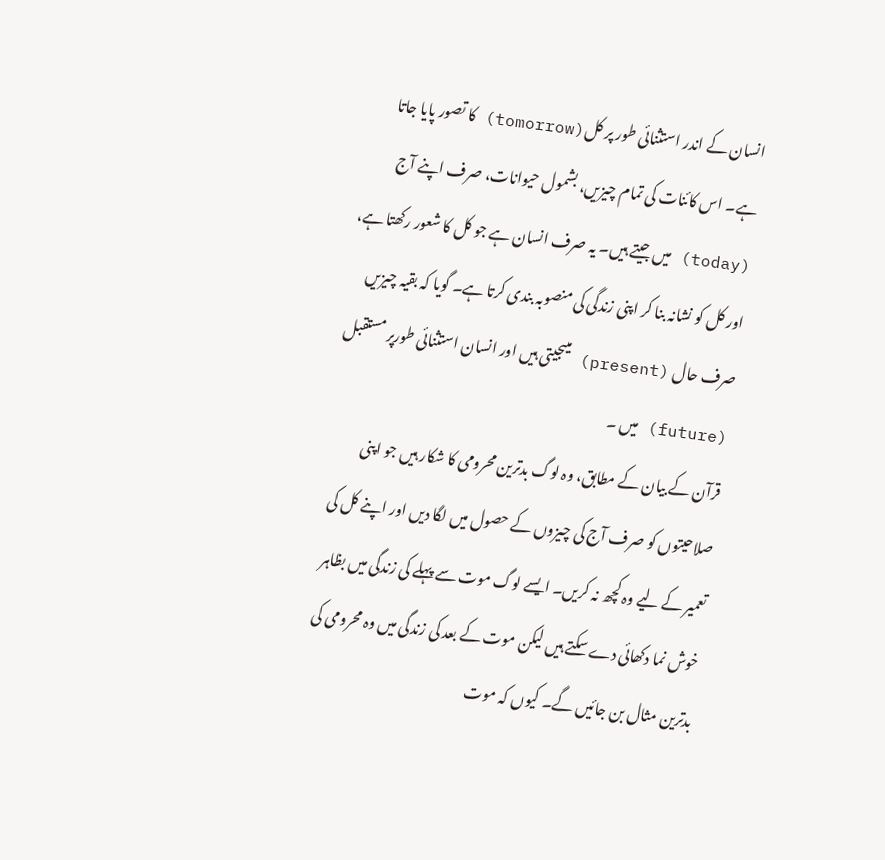انسان کے اندر استثنائی طور پر کل(tomorrow) کا تصور پایا جاتا ہے۔ اس کائنات کی تمام چیزیں، بشمول حیوانات، صرف اپنے آج (today) میں جیتے ہیں۔ یہ صرف انسان ہے جو کل کا شعور رکھتا ہے، اور کل کو نشانہ بنا کر اپنی زندگی کی منصوبہ بندی کرتا ہے۔ گویا کہ بقیہ چیزیں صرف حال (present) میںجیتی ہیں اور انسان استثنائی طورپر مستقبل (future) میں ۔
قرآن کے بیان کے مطابق، وہ لوگ بدترین محرومی کا شکار ہیں جو اپنی صلاحیتوں کو صرف آج کی چیزوں کے حصول میں لگا دیں اور اپنے کل کی تعمیر کے لیے وہ کچھ نہ کریں۔ ایسے لوگ موت سے پہلے کی زندگی میں بظاہر خوش نما دکھائی دے سکتے ہیں لیکن موت کے بعد کی زندگی میں وہ محرومی کی بدترین مثال بن جائیں گے۔ کیوں کہ موت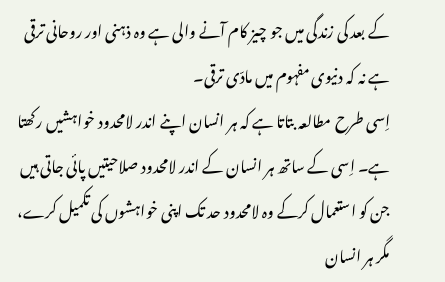کے بعد کی زندگی میں جو چیز کام آنے والی ہے وہ ذہنی اور روحانی ترقی ہے نہ کہ دنیوی مفہوم میں مادّی ترقی۔
اِسی طرح مطالعہ بتاتا ہے کہ ہر انسان اپنے اندر لامحدود خواہشیں رکھتا ہے۔ اِسی کے ساتھ ہر انسان کے اندر لامحدود صلاحیتیں پائی جاتی ہیں جن کو استعمال کرکے وہ لامحدود حد تک اپنی خواہشوں کی تکمیل کرے، مگر ہر انسان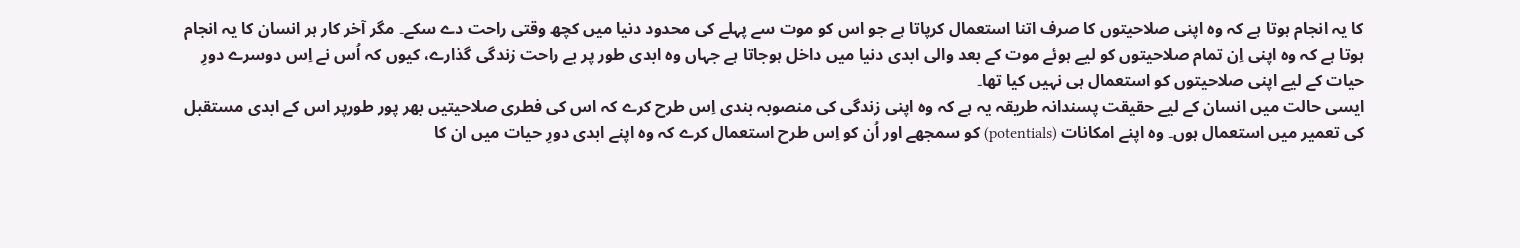کا یہ انجام ہوتا ہے کہ وہ اپنی صلاحیتوں کا صرف اتنا استعمال کرپاتا ہے جو اس کو موت سے پہلے کی محدود دنیا میں کچھ وقتی راحت دے سکے۔ مگر آخر کار ہر انسان کا یہ انجام ہوتا ہے کہ وہ اپنی اِن تمام صلاحیتوں کو لیے ہوئے موت کے بعد والی ابدی دنیا میں داخل ہوجاتا ہے جہاں وہ ابدی طور پر بے راحت زندگی گذارے، کیوں کہ اُس نے اِس دوسرے دورِ حیات کے لیے اپنی صلاحیتوں کو استعمال ہی نہیں کیا تھا۔
ایسی حالت میں انسان کے لیے حقیقت پسندانہ طریقہ یہ ہے کہ وہ اپنی زندگی کی منصوبہ بندی اِس طرح کرے کہ اس کی فطری صلاحیتیں بھر پور طورپر اس کے ابدی مستقبل کی تعمیر میں استعمال ہوں۔ وہ اپنے امکانات (potentials) کو سمجھے اور اُن کو اِس طرح استعمال کرے کہ وہ اپنے ابدی دورِ حیات میں ان کا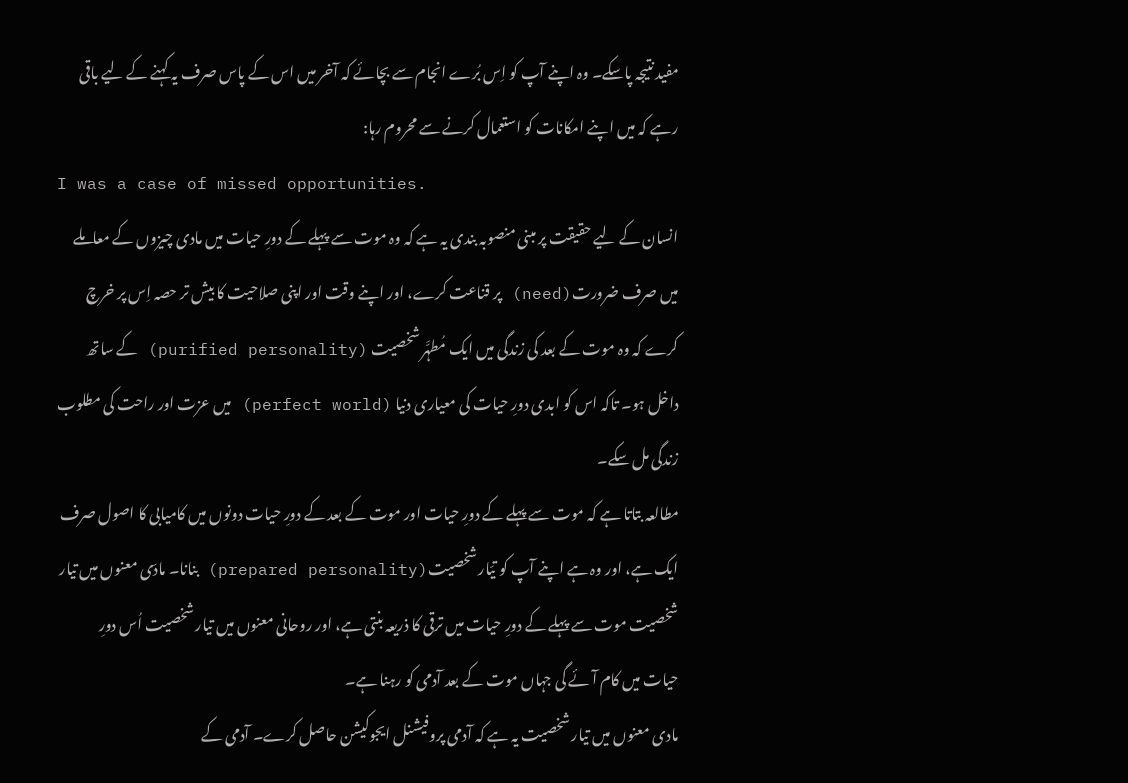مفید نتیجہ پاسکے۔ وہ اپنے آپ کو اِس بُرے انجام سے بچائے کہ آخر میں اس کے پاس صرف یہ کہنے کے لیے باقی رہے کہ میں اپنے امکانات کو استعمال کرنے سے محروم رہا:
I was a case of missed opportunities.
انسان کے لیے حقیقت پر مبنی منصوبہ بندی یہ ہے کہ وہ موت سے پہلے کے دورِ حیات میں مادی چیزوں کے معاملے میں صرف ضرورت(need) پر قناعت کرے، اور اپنے وقت اور اپنی صلاحیت کا بیش تر حصہ اِس پر خرچ کرے کہ وہ موت کے بعد کی زندگی میں ایک مُطہَّر شخصیت (purified personality) کے ساتھ داخل ہو۔ تاکہ اس کو ابدی دورِ حیات کی معیاری دنیا (perfect world) میں عزت اور راحت کی مطلوب زندگی مل سکے۔
مطالعہ بتاتا ہے کہ موت سے پہلے کے دورِ حیات اور موت کے بعد کے دورِ حیات دونوں میں کامیابی کا اصول صرف ایک ہے، اور وہ ہے اپنے آپ کو تیّار شخصیت(prepared personality) بنانا۔ مادّی معنوں میں تیار شخصیت موت سے پہلے کے دورِ حیات میں ترقی کا ذریعہ بنتی ہے، اور روحانی معنوں میں تیار شخصیت اُس دورِ حیات میں کام آئے گی جہاں موت کے بعد آدمی کو رہنا ہے۔
مادی معنوں میں تیار شخصیت یہ ہے کہ آدمی پروفیشنل ایجوکیشن حاصل کرے۔ آدمی کے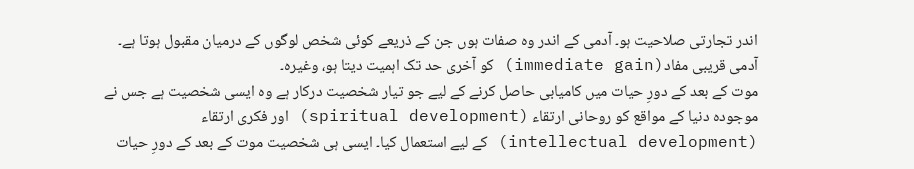اندر تجارتی صلاحیت ہو۔ آدمی کے اندر وہ صفات ہوں جن کے ذریعے کوئی شخص لوگوں کے درمیان مقبول ہوتا ہے۔ آدمی قریبی مفاد(immediate gain) کو آخری حد تک اہمیت دیتا ہو، وغیرہ۔
موت کے بعد کے دورِ حیات میں کامیابی حاصل کرنے کے لیے جو تیار شخصیت درکار ہے وہ ایسی شخصیت ہے جس نے موجودہ دنیا کے مواقع کو روحانی ارتقاء (spiritual development) اور فکری ارتقاء (intellectual development) کے لیے استعمال کیا۔ ایسی ہی شخصیت موت کے بعد کے دورِ حیات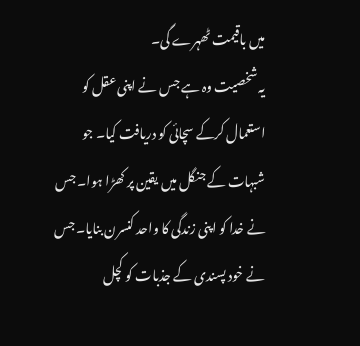میں باقیمت ٹھہرے گی۔
یہ شخصیت وہ ہے جس نے اپنی عقل کو استعمال کرکے سچائی کو دریافت کیا۔ جو شبہات کے جنگل میں یقین پر کھڑا ہوا۔ جس نے خدا کو اپنی زندگی کا واحد کنسرن بنایا۔ جس نے خود پسندی کے جذبات کو کچل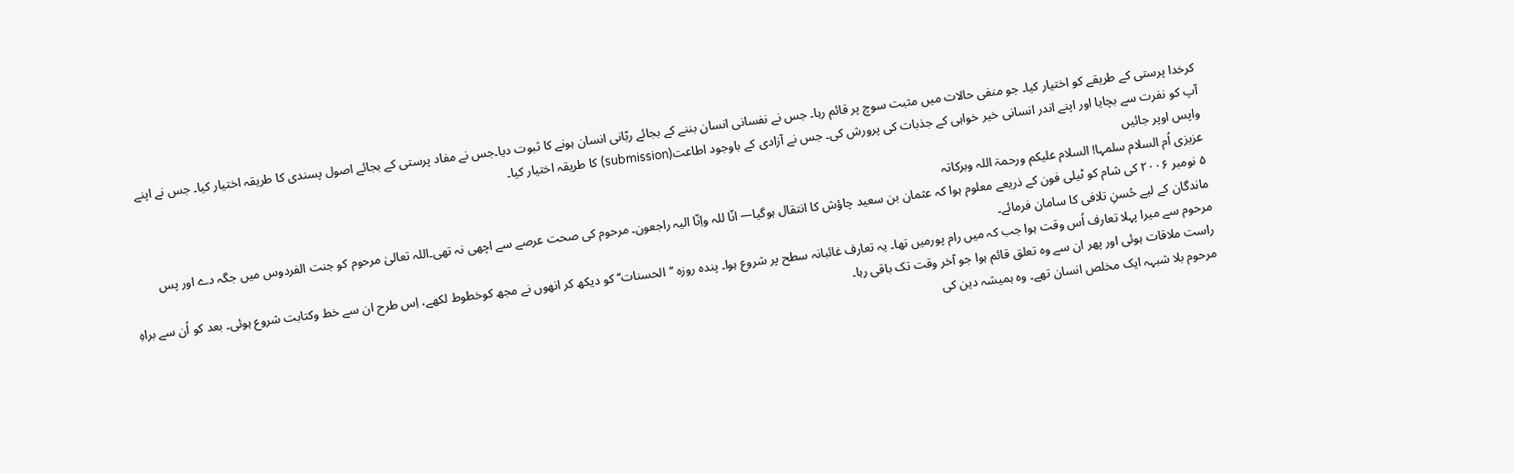کرخدا پرستی کے طریقے کو اختیار کیا۔ جو منفی حالات میں مثبت سوچ پر قائم رہا۔ جس نے نفسانی انسان بننے کے بجائے ربّانی انسان ہونے کا ثبوت دیا۔جس نے مفاد پرستی کے بجائے اصول پسندی کا طریقہ اختیار کیا۔ جس نے اپنے آپ کو نفرت سے بچایا اور اپنے اندر انسانی خیر خواہی کے جذبات کی پرورش کی۔ جس نے آزادی کے باوجود اطاعت(submission) کا طریقہ اختیار کیا۔
واپس اوپر جائیں
عزیزی اُم السلام سلمہا! السلام علیکم ورحمۃ اللہ وبرکاتہ
۵ نومبر ۲۰۰۶ کی شام کو ٹیلی فون کے ذریعے معلوم ہوا کہ عثمان بن سعید چاؤش کا انتقال ہوگیا— انّا للہ واِنّا الیہ راجعون۔ مرحوم کی صحت عرصے سے اچھی نہ تھی۔اللہ تعالیٰ مرحوم کو جنت الفردوس میں جگہ دے اور پس ماندگان کے لیے حُسنِ تلافی کا سامان فرمائے۔
مرحوم سے میرا پہلا تعارف اُس وقت ہوا جب کہ میں رام پورمیں تھا۔ یہ تعارف غائبانہ سطح پر شروع ہوا۔ پندہ روزہ ’’الحسنات‘‘ کو دیکھ کر انھوں نے مجھ کوخطوط لکھے، اِس طرح ان سے خط وکتابت شروع ہوئی۔ بعد کو اُن سے براہِ راست ملاقات ہوئی اور پھر ان سے وہ تعلق قائم ہوا جو آخر وقت تک باقی رہا۔
مرحوم بلا شبہہ ایک مخلص انسان تھے۔ وہ ہمیشہ دین کی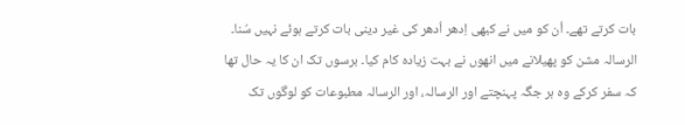بات کرتے تھے۔ اُن کو میں نے کبھی اِدھر اُدھر کی غیر دینی بات کرتے ہوئے نہیں سُنا۔ الرسالہ مشن کو پھیلانے میں انھوں نے بہت زیادہ کام کیا۔ برسوں تک ان کا یہ حال تھا کہ سفر کرکے وہ ہر جگہ پہنچتے اور الرسالہ، اور الرسالہ مطبوعات کو لوگوں تک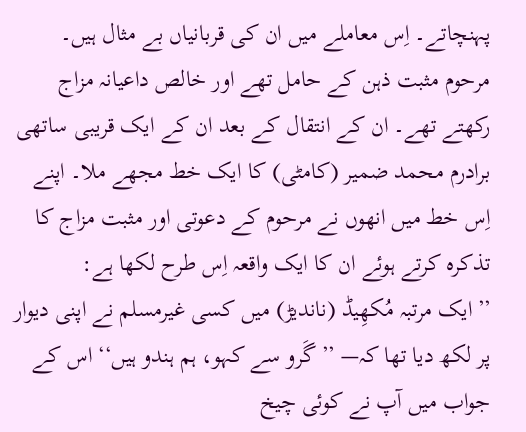پہنچاتے۔ اِس معاملے میں ان کی قربانیاں بے مثال ہیں۔
مرحوم مثبت ذہن کے حامل تھے اور خالص داعیانہ مزاج رکھتے تھے۔ ان کے انتقال کے بعد ان کے ایک قریبی ساتھی برادرم محمد ضمیر (کامٹی) کا ایک خط مجھے ملا۔ اپنے اِس خط میں انھوں نے مرحوم کے دعوتی اور مثبت مزاج کا تذکرہ کرتے ہوئے ان کا ایک واقعہ اِس طرح لکھا ہے:
’’ایک مرتبہ مُکھِیڈ (ناندیڑ) میں کسی غیرمسلم نے اپنی دیوار پر لکھ دیا تھا کہ— ’’گَرو سے کہو، ہم ہندو ہیں‘‘ اس کے جواب میں آپ نے کوئی چیخ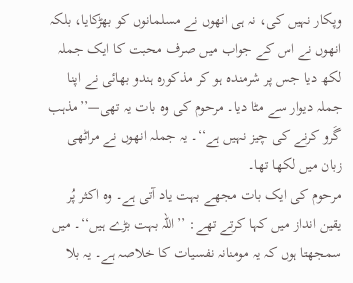وپکار نہیں کی، نہ ہی انھوں نے مسلمانوں کو بھڑکایا، بلکہ انھوں نے اس کے جواب میں صرف محبت کا ایک جملہ لکھ دیا جس پر شرمندہ ہو کر مذکورہ ہندو بھائی نے اپنا جملہ دیوار سے مٹا دیا۔ مرحوم کی وہ بات یہ تھی—’’مذہب گَرو کرنے کی چیز نہیں ہے‘‘۔ یہ جملہ انھوں نے مراٹھی زبان میں لکھا تھا۔
مرحوم کی ایک بات مجھے بہت یاد آتی ہے۔ وہ اکثر پُر یقین انداز میں کہا کرتے تھے: ’’اللہ بہت بڑے ہیں‘‘۔ میں سمجھتا ہوں کہ یہ مومنانہ نفسیات کا خلاصہ ہے۔ یہ بلا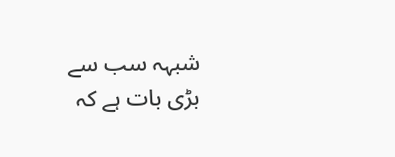شبہہ سب سے بڑی بات ہے کہ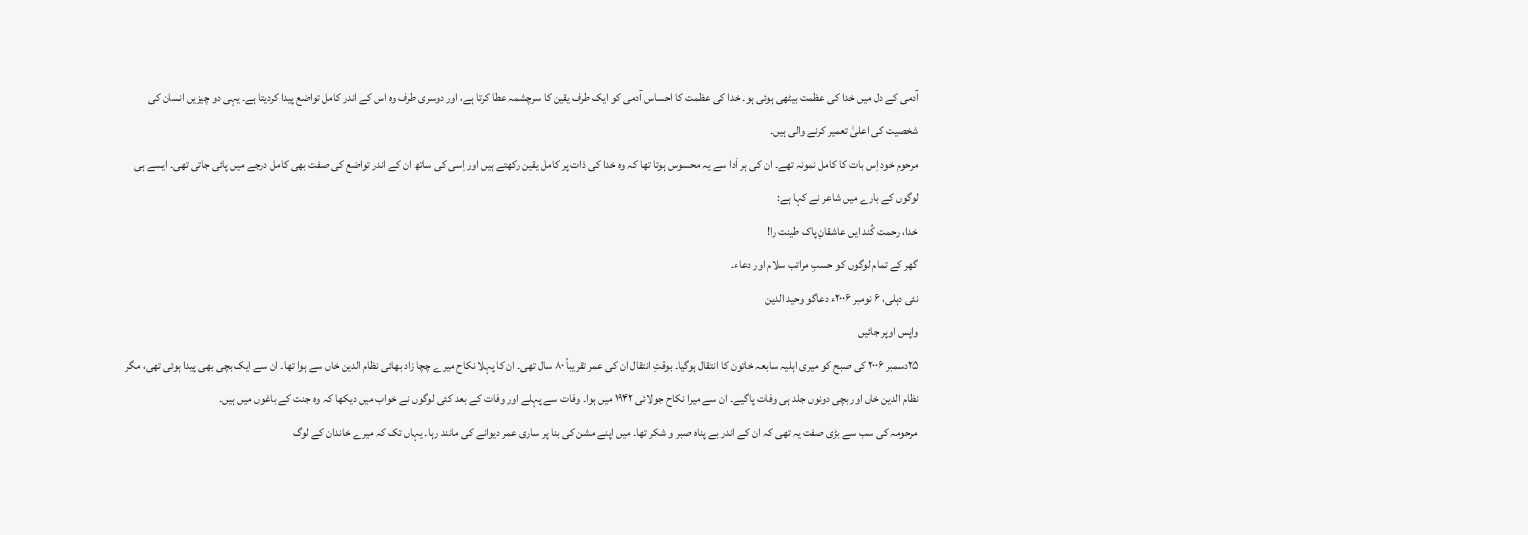آدمی کے دل میں خدا کی عظمت بیٹھی ہوئی ہو۔ خدا کی عظمت کا احساس آدمی کو ایک طرف یقین کا سرچشمہ عطا کرتا ہے، اور دوسری طرف وہ اس کے اندر کامل تواضع پیدا کردیتا ہے۔ یہی دو چیزیں انسان کی شخصیت کی اعلیٰ تعمیر کرنے والی ہیں۔
مرحوم خود اِس بات کا کامل نمونہ تھے۔ ان کی ہر اَدا سے یہ محسوس ہوتا تھا کہ وہ خدا کی ذات پر کامل یقین رکھتے ہیں اور اِسی کی ساتھ ان کے اندر تواضع کی صفت بھی کامل درجے میں پائی جاتی تھی۔ ایسے ہی لوگوں کے بارے میں شاعر نے کہا ہے:
خدا، رحمت کُند ایں عاشقانِ پاک طینت را!
گھر کے تمام لوگوں کو حسبِ مراتب سلام اور دعاء۔
نئی دہلی، ۶ نومبر ۲۰۰۶ء دعاگو وحید الدین
واپس اوپر جائیں
۲۵دسمبر ۲۰۰۶ کی صبح کو میری اہلیہ سابعہ خاتون کا انتقال ہوگیا۔ بوقتِ انتقال ان کی عمر تقریباً ۸۰ سال تھی۔ ان کا پہلا نکاح میرے چچا زاد بھائی نظام الدین خاں سے ہوا تھا۔ ان سے ایک بچی بھی پیدا ہوئی تھی، مگر نظام الدین خاں اور بچی دونوں جلد ہی وفات پاگیے۔ ان سے میرا نکاح جولائی ۱۹۴۲ میں ہوا۔ وفات سے پہلے اور وفات کے بعد کئی لوگوں نے خواب میں دیکھا کہ وہ جنت کے باغوں میں ہیں۔
مرحومہ کی سب سے بڑی صفت یہ تھی کہ ان کے اندر بے پناہ صبر و شکر تھا۔ میں اپنے مشن کی بنا پر ساری عمر دیوانے کی مانند رہا۔ یہاں تک کہ میرے خاندان کے لوگ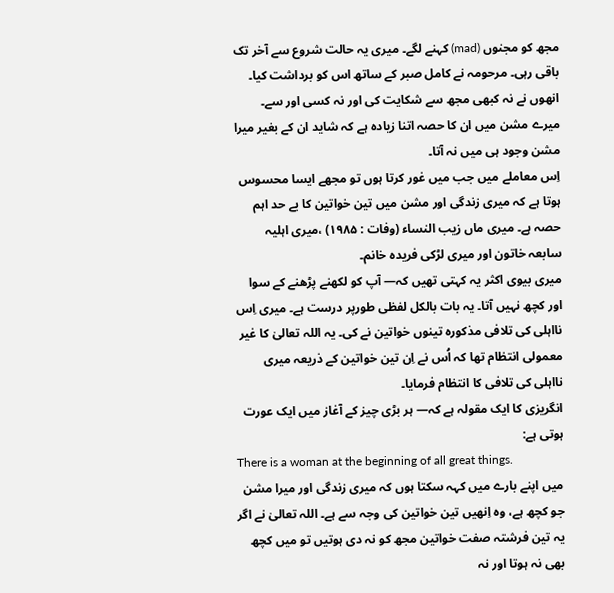مجھ کو مجنوں (mad) کہنے لگے۔ میری یہ حالت شروع سے آخر تک باقی رہی۔ مرحومہ نے کامل صبر کے ساتھ اس کو برداشت کیا۔ انھوں نے نہ کبھی مجھ سے شکایت کی اور نہ کسی اور سے۔ میرے مشن میں ان کا حصہ اتنا زیادہ ہے کہ شاید ان کے بغیر میرا مشن وجود ہی میں نہ آتا۔
اِس معاملے میں جب میں غور کرتا ہوں تو مجھے ایسا محسوس ہوتا ہے کہ میری زندگی اور مشن میں تین خواتین کا بے حد اہم حصہ ہے۔ میری ماں زیب النساء (وفات : ۱۹۸۵) ،میری اہلیہ سابعہ خاتون اور میری لڑکی فریدہ خانم۔
میری بیوی اکثر یہ کہتی تھیں کہ— آپ کو لکھنے پڑھنے کے سوا اور کچھ نہیں آتا۔ یہ بات بالکل لفظی طورپر درست ہے۔ میری اِس نااہلی کی تلافی مذکورہ تینوں خواتین نے کی۔ یہ اللہ تعالیٰ کا غیر معمولی انتظام تھا کہ اُس نے اِن تین خواتین کے ذریعہ میری نااہلی کی تلافی کا انتظام فرمایا۔
انگریزی کا ایک مقولہ ہے کہ— ہر بڑی چیز کے آغاز میں ایک عورت ہوتی ہے:
There is a woman at the beginning of all great things.
میں اپنے بارے میں کہہ سکتا ہوں کہ میری زندگی اور میرا مشن جو کچھ ہے، وہ اِنھیں تین خواتین کی وجہ سے ہے۔ اللہ تعالیٰ نے اگر یہ تین فرشتہ صفت خواتین مجھ کو نہ دی ہوتیں تو میں کچھ بھی نہ ہوتا اور نہ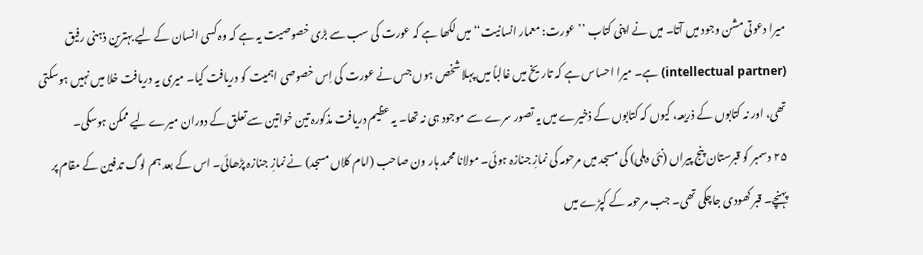میرا دعوتی مشن وجود میں آتا۔ میں نے اپنی کتاب ’’عورت: معمار انسانیت‘‘ میں لکھا ہے کہ عورت کی سب سے بڑی خصوصیت یہ ہے کہ وہ کسی انسان کے لیے بہترین ذہنی رفیق (intellectual partner) ہے۔ میرا احساس ہے کہ تاریخ میں غالباً میں پہلا شخص ہوں جس نے عورت کی اِس خصوصی اہمیت کو دریافت کیا۔ میری یہ دریافت خلا میں نہیں ہوسکتی تھی، اور نہ کتابوں کے ذریعہ، کیوں کہ کتابوں کے ذخیرے میں یہ تصور سرے سے موجود ہی نہ تھا۔ یہ عظیم دریافت مذکورہ تین خواتین سے تعلق کے دوران میرے لیے ممکن ہوسکی۔
۲۵ دسمبر کو قبرستان پنج پیراں (نئی دہلی) کی مسجد میں مرحومہ کی نمازِ جنازہ ہوئی۔ مولانا محمد ہار ون صاحب (امام کلاں مسجد) نے نمازِ جنازہ پڑھائی۔ اس کے بعد ہم لوگ تدفین کے مقام پر پہنچے۔ قبر کھودی جاچکی تھی۔ جب مرحومہ کے کپڑے میں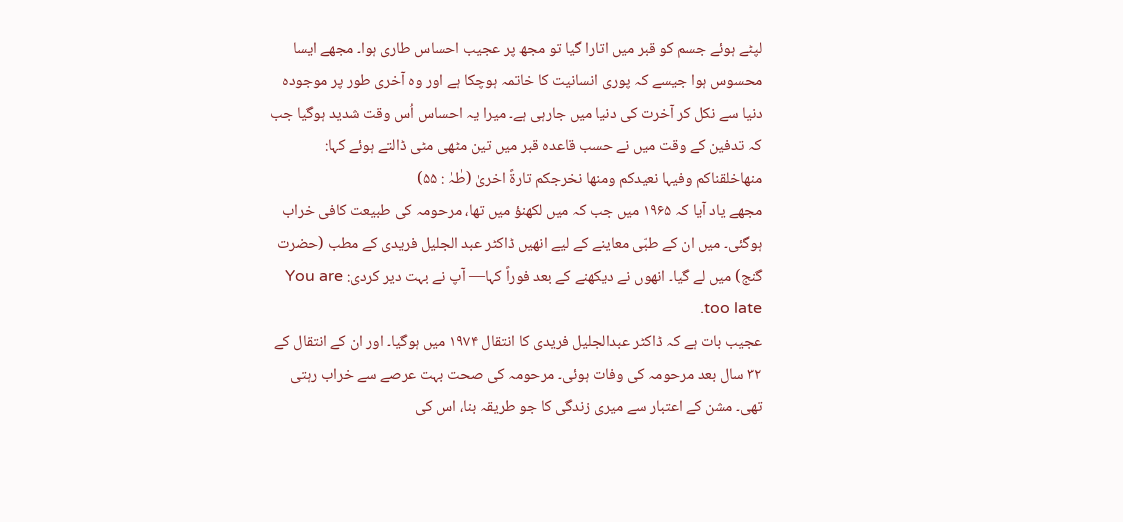لپٹے ہوئے جسم کو قبر میں اتارا گیا تو مجھ پر عجیب احساس طاری ہوا۔ مجھے ایسا محسوس ہوا جیسے کہ پوری انسانیت کا خاتمہ ہوچکا ہے اور وہ آخری طور پر موجودہ دنیا سے نکل کر آخرت کی دنیا میں جارہی ہے۔ میرا یہ احساس اُس وقت شدید ہوگیا جب کہ تدفین کے وقت میں نے حسب قاعدہ قبر میں تین مٹھی مٹی ڈالتے ہوئے کہا: منھاخلقناکم وفیہا نعیدکم ومنھا نخرجکم تارۃً اخریٰ (طٰہٰ : ۵۵)
مجھے یاد آیا کہ ۱۹۶۵ میں جب کہ میں لکھنؤ میں تھا، مرحومہ کی طبیعت کافی خراب ہوگئی۔ میں ان کے طبّی معاینے کے لیے انھیں ڈاکٹر عبد الجلیل فریدی کے مطب (حضرت گنج) میں لے گیا۔ انھوں نے دیکھنے کے بعد فوراً کہا— آپ نے بہت دیر کردی: You are too late.
عجیب بات ہے کہ ڈاکٹر عبدالجلیل فریدی کا انتقال ۱۹۷۴ میں ہوگیا۔ اور ان کے انتقال کے ۳۲ سال بعد مرحومہ کی وفات ہوئی۔ مرحومہ کی صحت بہت عرصے سے خراب رہتی تھی۔ مشن کے اعتبار سے میری زندگی کا جو طریقہ بنا، اس کی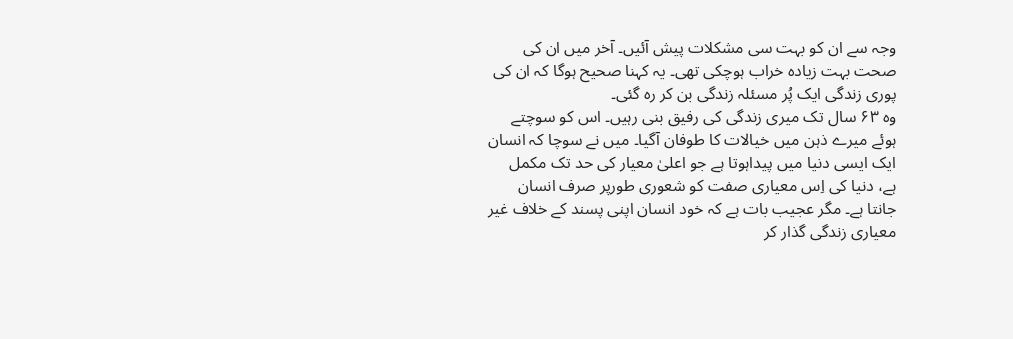وجہ سے ان کو بہت سی مشکلات پیش آئیں۔ آخر میں ان کی صحت بہت زیادہ خراب ہوچکی تھی۔ یہ کہنا صحیح ہوگا کہ ان کی پوری زندگی ایک پُر مسئلہ زندگی بن کر رہ گئی۔
وہ ۶۳ سال تک میری زندگی کی رفیق بنی رہیں۔ اس کو سوچتے ہوئے میرے ذہن میں خیالات کا طوفان آگیا۔ میں نے سوچا کہ انسان ایک ایسی دنیا میں پیداہوتا ہے جو اعلیٰ معیار کی حد تک مکمل ہے، دنیا کی اِس معیاری صفت کو شعوری طورپر صرف انسان جانتا ہے۔ مگر عجیب بات ہے کہ خود انسان اپنی پسند کے خلاف غیر معیاری زندگی گذار کر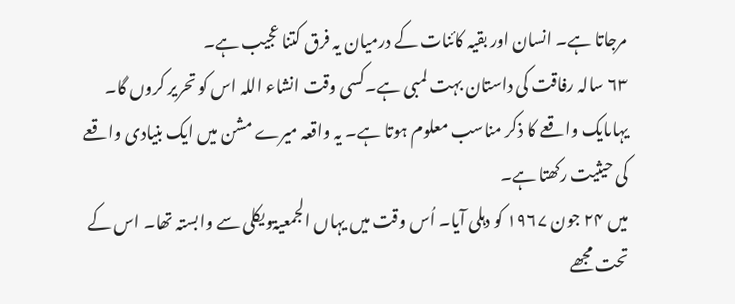مرجاتا ہے۔ انسان اور بقیہ کائنات کے درمیان یہ فرق کتنا عجیب ہے۔
۶۳ سالہ رفاقت کی داستان بہت لمبی ہے۔کسی وقت انشاء اللہ اس کو تحریر کروں گا۔ یہاںایک واقعے کا ذکر مناسب معلوم ہوتا ہے۔ یہ واقعہ میرے مشن میں ایک بنیادی واقعے کی حیثیت رکھتا ہے۔
میں ۲۴ جون ۱۹۶۷ کو دہلی آیا۔ اُس وقت میں یہاں الجمعیۃویکلی سے وابستہ تھا۔ اس کے تحت مجھے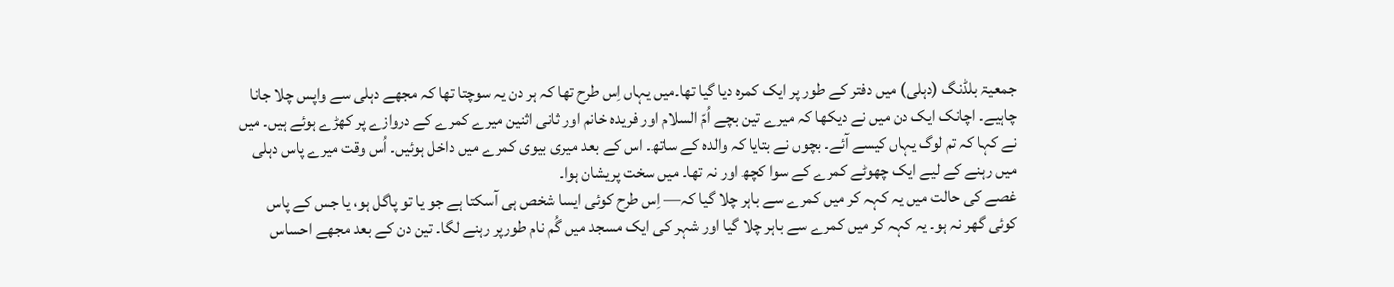جمعیۃ بلڈنگ (دہلی) میں دفتر کے طور پر ایک کمرہ دیا گیا تھا۔میں یہاں اِس طرح تھا کہ ہر دن یہ سوچتا تھا کہ مجھے دہلی سے واپس چلا جانا چاہیے۔ اچانک ایک دن میں نے دیکھا کہ میرے تین بچے اُمّ السلام اور فریدہ خانم اور ثانی اثنین میرے کمرے کے دروازے پر کھڑے ہوئے ہیں۔ میں نے کہا کہ تم لوگ یہاں کیسے آئے۔ بچوں نے بتایا کہ والدہ کے ساتھ۔ اس کے بعد میری بیوی کمرے میں داخل ہوئیں۔ اُس وقت میرے پاس دہلی میں رہنے کے لیے ایک چھوٹے کمرے کے سوا کچھ اور نہ تھا۔ میں سخت پریشان ہوا۔
غصے کی حالت میں یہ کہہ کر میں کمرے سے باہر چلا گیا کہ— اِس طرح کوئی ایسا شخص ہی آسکتا ہے جو یا تو پاگل ہو، یا جس کے پاس کوئی گھر نہ ہو۔ یہ کہہ کر میں کمرے سے باہر چلا گیا اور شہر کی ایک مسجد میں گُم نام طورپر رہنے لگا۔ تین دن کے بعد مجھے احساس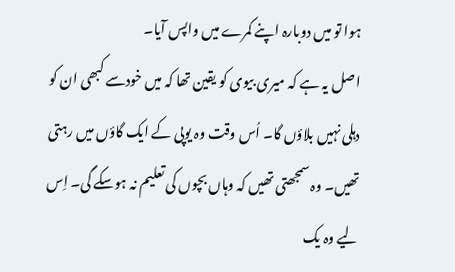ہوا تو میں دوبارہ اپنے کمرے میں واپس آیا۔
اصل یہ ہے کہ میری بیوی کو یقین تھا کہ میں خودسے کبھی ان کو دہلی نہیں بلاؤں گا۔ اُس وقت وہ یوپی کے ایک گاؤں میں رہتی تھیں۔ وہ سمجھتی تھیں کہ وہاں بچوں کی تعلیم نہ ہوسکے گی۔ اِس لیے وہ یک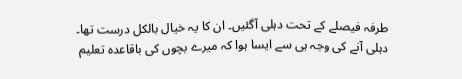طرفہ فیصلے کے تحت دہلی آگئیں۔ ان کا یہ خیال بالکل درست تھا۔ دہلی آنے کی وجہ ہی سے ایسا ہوا کہ میرے بچوں کی باقاعدہ تعلیم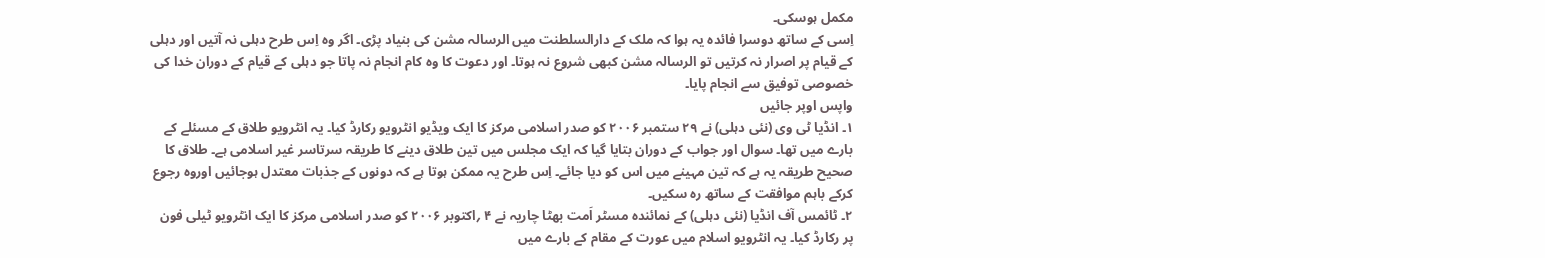مکمل ہوسکی۔
اِسی کے ساتھ دوسرا فائدہ یہ ہوا کہ ملک کے دارالسلطنت میں الرسالہ مشن کی بنیاد پڑی۔ اگر وہ اِس طرح دہلی نہ آتیں اور دہلی کے قیام پر اصرار نہ کرتیں تو الرسالہ مشن کبھی شروع نہ ہوتا۔ اور دعوت کا وہ کام انجام نہ پاتا جو دہلی کے قیام کے دوران خدا کی خصوصی توفیق سے انجام پایا۔
واپس اوپر جائیں
۱۔ انڈیا ٹی وی (نئی دہلی) نے ۲۹ ستمبر ۲۰۰۶ کو صدر اسلامی مرکز کا ایک ویڈیو انٹرویو رکارڈ کیا۔ یہ انٹرویو طلاق کے مسئلے کے بارے میں تھا۔ سوال اور جواب کے دوران بتایا گیا کہ ایک مجلس میں تین طلاق دینے کا طریقہ سرتاسر غیر اسلامی ہے۔ طلاق کا صحیح طریقہ یہ ہے کہ تین مہینے میں اس کو دیا جائے۔ اِس طرح یہ ممکن ہوتا ہے کہ دونوں کے جذبات معتدل ہوجائیں اوروہ رجوع کرکے باہم موافقت کے ساتھ رہ سکیں۔
۲۔ ٹائمس آف انڈیا (نئی دہلی) کے نمائندہ مسٹر اَمت بھٹا چاریہ نے ۴ ؍اکتوبر ۲۰۰۶ کو صدر اسلامی مرکز کا ایک انٹرویو ٹیلی فون پر رکارڈ کیا۔ یہ انٹرویو اسلام میں عورت کے مقام کے بارے میں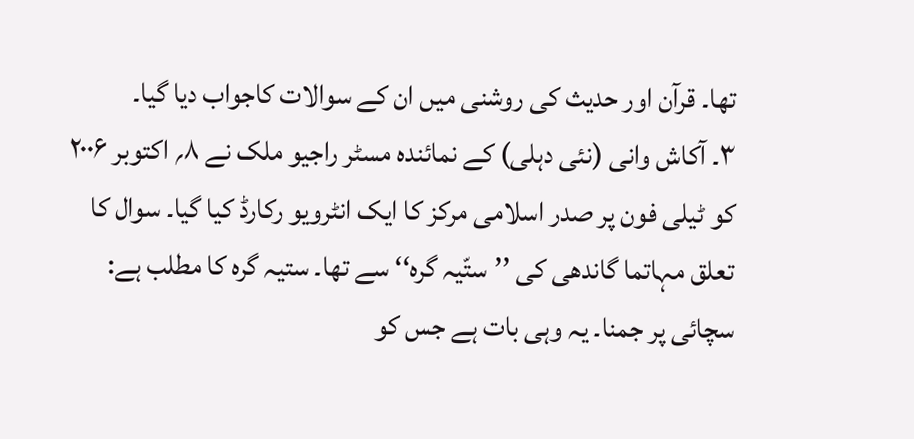تھا۔ قرآن اور حدیث کی روشنی میں ان کے سوالات کاجواب دیا گیا۔
۳۔ آکاش وانی (نئی دہلی) کے نمائندہ مسٹر راجیو ملک نے ۸؍ اکتوبر ۲۰۰۶ کو ٹیلی فون پر صدر اسلامی مرکز کا ایک انٹرویو رکارڈ کیا گیا۔ سوال کا تعلق مہاتما گاندھی کی ’’ستّیہ گرہ‘‘ سے تھا۔ ستیہ گرہ کا مطلب ہے: سچائی پر جمنا۔ یہ وہی بات ہے جس کو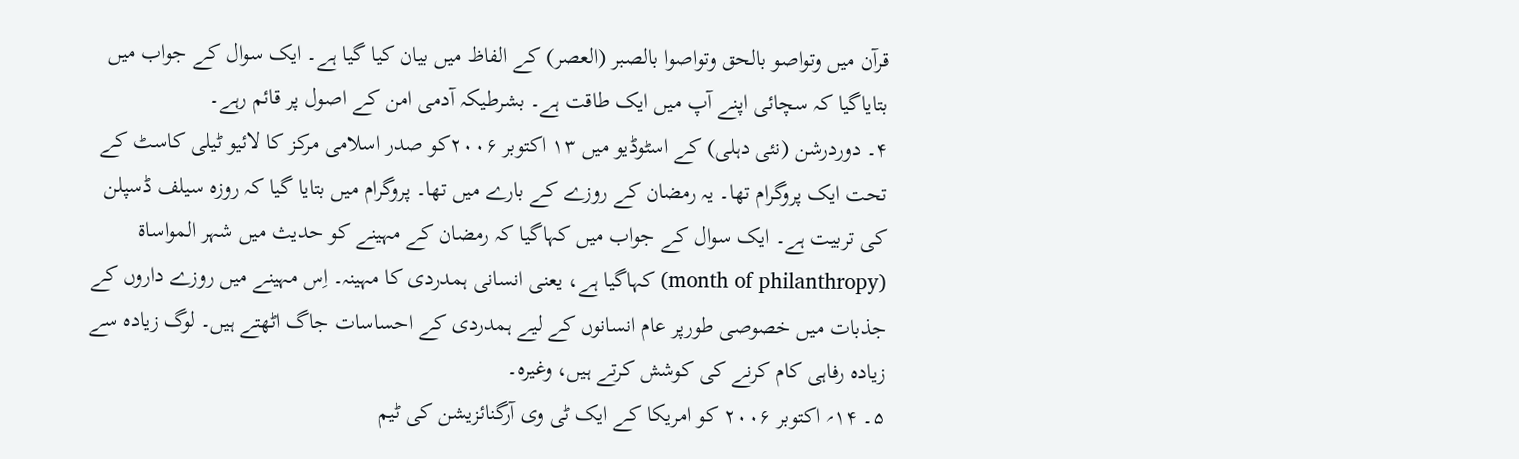قرآن میں وتواصو بالحق وتواصوا بالصبر (العصر) کے الفاظ میں بیان کیا گیا ہے۔ ایک سوال کے جواب میں بتایاگیا کہ سچائی اپنے آپ میں ایک طاقت ہے۔ بشرطیکہ آدمی امن کے اصول پر قائم رہے۔
۴۔ دوردرشن (نئی دہلی) کے اسٹوڈیو میں ۱۳ اکتوبر ۲۰۰۶کو صدر اسلامی مرکز کا لائیو ٹیلی کاسٹ کے تحت ایک پروگرام تھا۔ یہ رمضان کے روزے کے بارے میں تھا۔ پروگرام میں بتایا گیا کہ روزہ سیلف ڈسپلن کی تربیت ہے۔ ایک سوال کے جواب میں کہاگیا کہ رمضان کے مہینے کو حدیث میں شہر المواساۃ (month of philanthropy) کہاگیا ہے، یعنی انسانی ہمدردی کا مہینہ۔ اِس مہینے میں روزے داروں کے جذبات میں خصوصی طورپر عام انسانوں کے لیے ہمدردی کے احساسات جاگ اٹھتے ہیں۔ لوگ زیادہ سے زیادہ رفاہی کام کرنے کی کوشش کرتے ہیں، وغیرہ۔
۵۔ ۱۴؍ اکتوبر ۲۰۰۶ کو امریکا کے ایک ٹی وی آرگنائزیشن کی ٹیم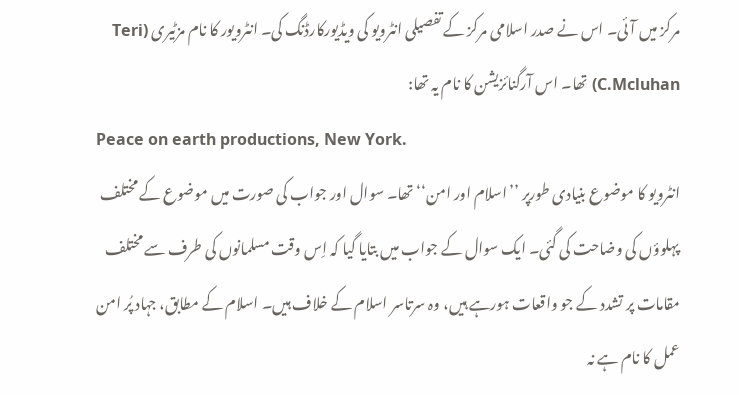مرکز میں آئی۔ اس نے صدر اسلامی مرکز کے تفصیلی انٹرویو کی ویڈیورکارڈنگ کی۔ انٹرویور کا نام مزٹیری (Teri C.Mcluhan) تھا۔ اس آرگنائزیشن کا نام یہ تھا:
Peace on earth productions, New York.
انٹرویو کا موضوع بنیادی طورپر ’’اسلام اور امن‘‘ تھا۔ سوال اور جواب کی صورت میں موضوع کے مختلف پہلوؤں کی وضاحت کی گئی۔ ایک سوال کے جواب میں بتایا گیا کہ اِس وقت مسلمانوں کی طرف سے مختلف مقامات پر تشدد کے جو واقعات ہورہے ہیں، وہ سرتاسر اسلام کے خلاف ہیں۔ اسلام کے مطابق، جہاد پُر امن عمل کا نام ہے نہ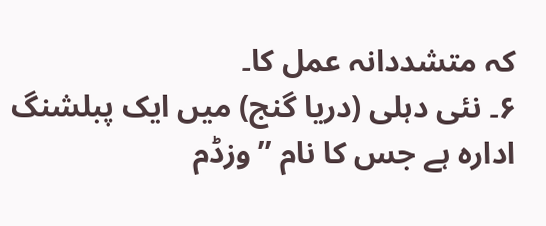کہ متشددانہ عمل کا۔
۶۔ نئی دہلی (دریا گنج) میں ایک پبلشنگ ادارہ ہے جس کا نام ’’وزڈم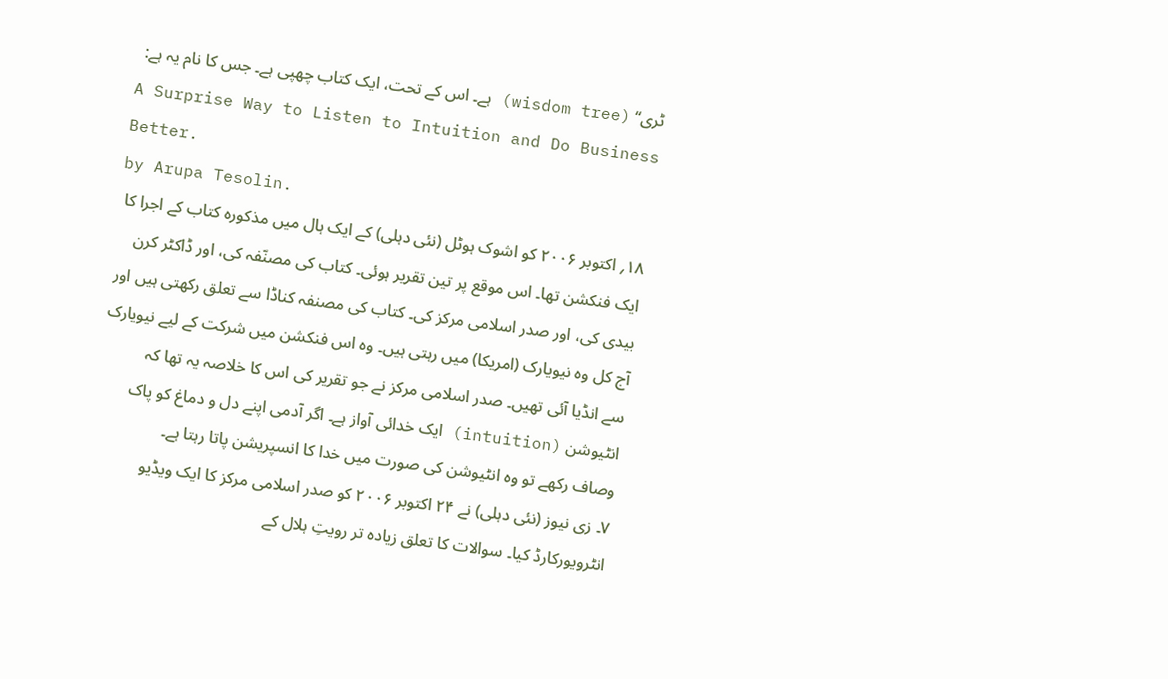ٹری‘‘ (wisdom tree) ہے۔ اس کے تحت، ایک کتاب چھپی ہے۔ جس کا نام یہ ہے:
A Surprise Way to Listen to Intuition and Do Business Better.
by Arupa Tesolin.
۱۸؍ اکتوبر ۲۰۰۶ کو اشوک ہوٹل (نئی دہلی) کے ایک ہال میں مذکورہ کتاب کے اجرا کا ایک فنکشن تھا۔ اس موقع پر تین تقریر ہوئی۔ کتاب کی مصنّفہ کی، اور ڈاکٹر کرن بیدی کی، اور صدر اسلامی مرکز کی۔ کتاب کی مصنفہ کناڈا سے تعلق رکھتی ہیں اور آج کل وہ نیویارک (امریکا) میں رہتی ہیں۔ وہ اس فنکشن میں شرکت کے لیے نیویارک سے انڈیا آئی تھیں۔ صدر اسلامی مرکز نے جو تقریر کی اس کا خلاصہ یہ تھا کہ انٹیوشن (intuition) ایک خدائی آواز ہے۔ اگر آدمی اپنے دل و دماغ کو پاک وصاف رکھے تو وہ انٹیوشن کی صورت میں خدا کا انسپریشن پاتا رہتا ہے۔
۷۔ زی نیوز (نئی دہلی) نے ۲۴ اکتوبر ۲۰۰۶ کو صدر اسلامی مرکز کا ایک ویڈیو انٹرویورکارڈ کیا۔ سوالات کا تعلق زیادہ تر رویتِ ہلال کے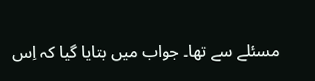مسئلے سے تھا۔ جواب میں بتایا گیا کہ اِس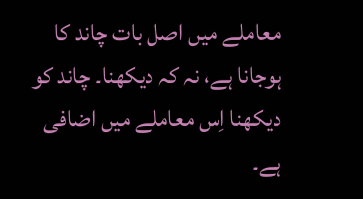معاملے میں اصل بات چاند کا ہوجانا ہے، نہ کہ دیکھنا۔ چاند کو دیکھنا اِس معاملے میں اضافی ہے۔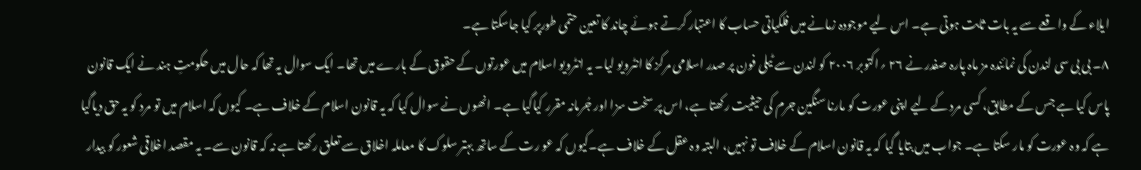ایلاء کے واقعے سے یہ بات ثابت ہوتی ہے۔ اس لیے موجودہ زمانے میں فلکیاتی حساب کا اعتبار کرتے ہوئے چاند کا تعین حتمی طورپر کیا جاسکتا ہے۔
۸۔ بی بی سی لندن کی نمائندہ مز ماہ پارہ صفدر نے ۲۶ ؍اکتوبر ۲۰۰۶ کو لندن سے ٹیلی فون پر صدر اسلامی مرکز کا انٹرویو لیا۔ یہ انٹرویو اسلام میں عورتوں کے حقوق کے بارے میں تھا۔ ایک سوال یہ تھا کہ حال میں حکومتِ ہند نے ایک قانون پاس کیا ہے جس کے مطابق، کسی مرد کے لیے اپنی عورت کو مارنا سنگین جرم کی حیثیت رکھتا ہے، اس پر سخت سزا اور جُرمانہ مقرر کیاگیا ہے۔ انھوں نے سوال کیا کہ یہ قانون اسلام کے خلاف ہے۔ کیوں کہ اسلام میں تو مرد کو یہ حق دیاگیا ہے کہ وہ عورت کو مار سکتا ہے۔ جواب میں بتایا گیا کہ یہ قانون اسلام کے خلاف تو نہیں، البتہ وہ عقل کے خلاف ہے۔کیوں کہ عو رت کے ساتھ بہتر سلوک کا معاملہ اخلاق سے تعلق رکھتا ہے نہ کہ قانون سے۔ یہ مقصد اخلاقی شعور کو بیدار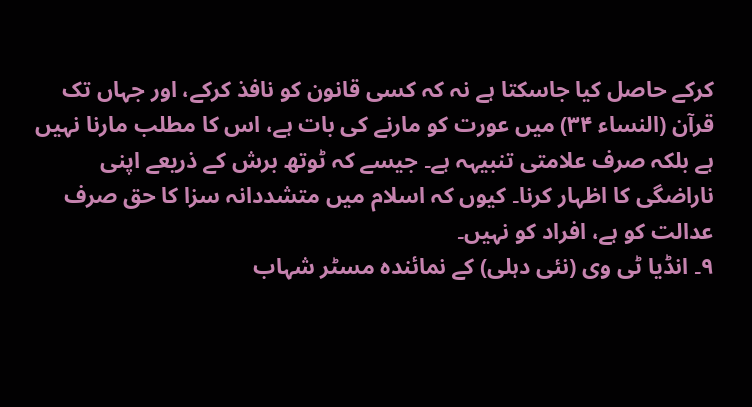کرکے حاصل کیا جاسکتا ہے نہ کہ کسی قانون کو نافذ کرکے، اور جہاں تک قرآن (النساء ۳۴) میں عورت کو مارنے کی بات ہے، اس کا مطلب مارنا نہیں ہے بلکہ صرف علامتی تنبیہہ ہے۔ جیسے کہ ٹوتھ برش کے ذریعے اپنی ناراضگی کا اظہار کرنا۔ کیوں کہ اسلام میں متشددانہ سزا کا حق صرف عدالت کو ہے، افراد کو نہیں۔
۹۔ انڈیا ٹی وی (نئی دہلی) کے نمائندہ مسٹر شہاب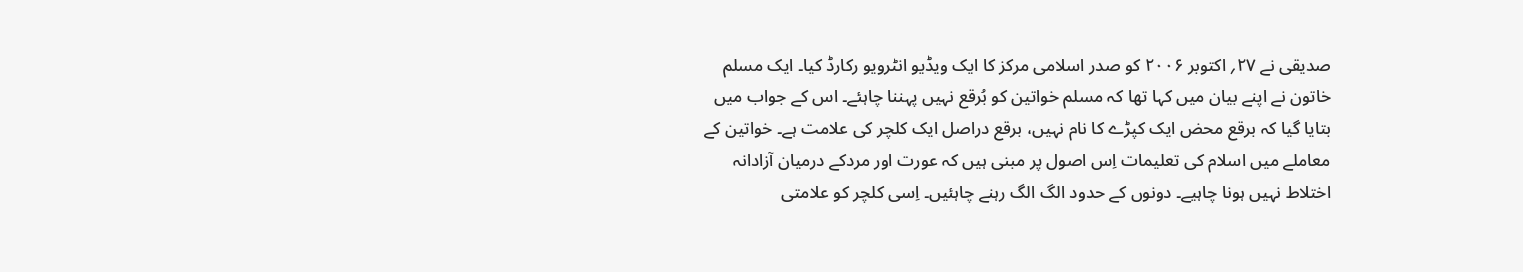صدیقی نے ۲۷؍ اکتوبر ۲۰۰۶ کو صدر اسلامی مرکز کا ایک ویڈیو انٹرویو رکارڈ کیا۔ ایک مسلم خاتون نے اپنے بیان میں کہا تھا کہ مسلم خواتین کو بُرقع نہیں پہننا چاہئے۔ اس کے جواب میں بتایا گیا کہ برقع محض ایک کپڑے کا نام نہیں، برقع دراصل ایک کلچر کی علامت ہے۔ خواتین کے معاملے میں اسلام کی تعلیمات اِس اصول پر مبنی ہیں کہ عورت اور مردکے درمیان آزادانہ اختلاط نہیں ہونا چاہیے۔ دونوں کے حدود الگ الگ رہنے چاہئیں۔ اِسی کلچر کو علامتی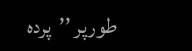طورپر ’’پردہ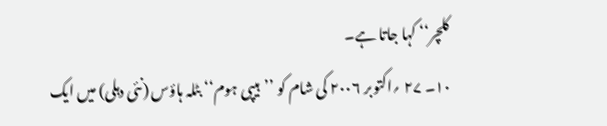کلچر‘‘ کہا جاتا ہے۔
۱۰۔ ۲۷ ؍اکتوبر ۲۰۰۶ کی شام کو ’’ہیپی ہوم‘‘ بٹلہ ہاؤس (نئی دہلی) میں ایک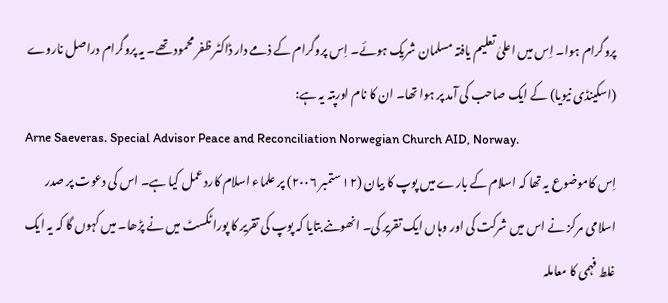پروگرام ہوا۔ اِس میں اعلیٰ تعلیم یافتہ مسلمان شریک ہوئے۔ اِس پروگرام کے ذمے دار ڈاکٹر ظفر محمود تھے۔ یہ پروگرام دراصل ناروے (اسکینڈی نیویا) کے ایک صاحب کی آمد پر ہوا تھا۔ ان کا نام اورپتہ یہ ہے:
Arne Saeveras. Special Advisor Peace and Reconciliation Norwegian Church AID, Norway.
اِس کاموضوع یہ تھا کہ اسلام کے بارے میں پوپ کا بیان (۱۲ ستمبر ۲۰۰۶) پر علماء اسلام کارد عمل کیا ہے۔ اس کی دعوت پر صدر اسلامی مرکز نے اس میں شرکت کی اور وہاں ایک تقریر کی۔ انھوںنے بتایا کہ پوپ کی تقریر کا پورا ٹکسٹ میں نے پڑھا۔ میں کہوں گا کہ یہ ایک غلط فہمی کا معاملہ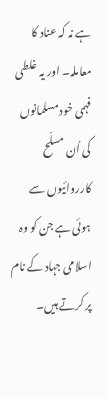ہے نہ کہ عناد کا معاملہ۔ اور یہ غلطی فہمی خود مسلمانوں کی اُن مسلّح کارروائیوں سے ہوئی ہے جن کو وہ اسلامی جہاد کے نام پر کرتے ہیں۔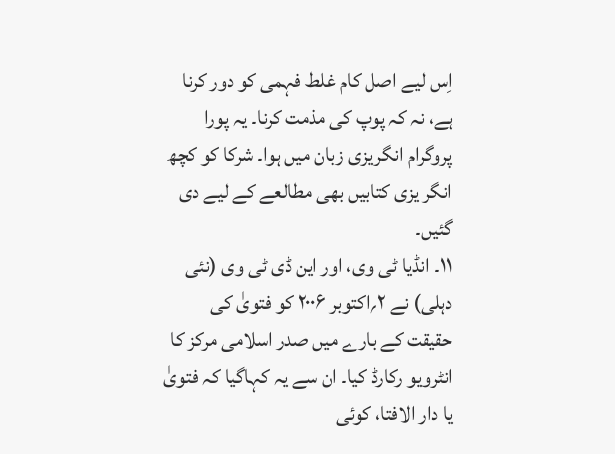اِس لیے اصل کام غلط فہمی کو دور کرنا ہے، نہ کہ پوپ کی مذمت کرنا۔ یہ پورا پروگرام انگریزی زبان میں ہوا۔ شرکا کو کچھ انگر یزی کتابیں بھی مطالعے کے لیے دی گئیں۔
۱۱۔ انڈیا ٹی وی، اور این ڈی ٹی وی (نئی دہلی) نے ۲؍اکتوبر ۲۰۰۶ کو فتویٰ کی حقیقت کے بارے میں صدر اسلامی مرکز کا انٹرویو رکارڈ کیا۔ ان سے یہ کہاگیا کہ فتویٰ یا دار الافتا، کوئی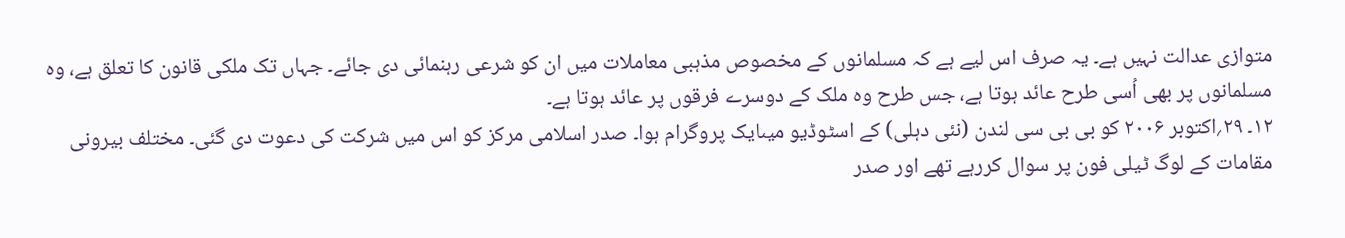متوازی عدالت نہیں ہے۔ یہ صرف اس لیے ہے کہ مسلمانوں کے مخصوص مذہبی معاملات میں ان کو شرعی رہنمائی دی جائے۔ جہاں تک ملکی قانون کا تعلق ہے، وہ مسلمانوں پر بھی اُسی طرح عائد ہوتا ہے، جس طرح وہ ملک کے دوسرے فرقوں پر عائد ہوتا ہے۔
۱۲۔ ۲۹؍اکتوبر ۲۰۰۶ کو بی بی سی لندن (نئی دہلی) کے اسٹوڈیو میںایک پروگرام ہوا۔ صدر اسلامی مرکز کو اس میں شرکت کی دعوت دی گئی۔ مختلف بیرونی مقامات کے لوگ ٹیلی فون پر سوال کررہے تھے اور صدر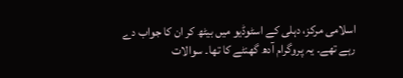اسلامی مرکز، دہلی کے اسٹوڈیو میں بیٹھ کر ان کا جواب دے رہے تھے۔ یہ پروگرام آدھ گھنٹے کا تھا۔ سوالات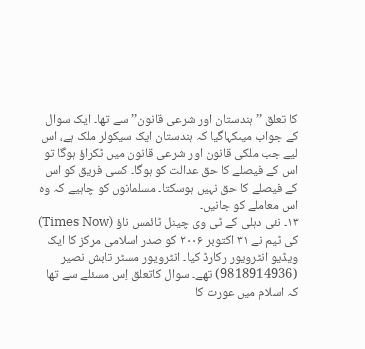کا تعلق ’’ہندستان اور شرعی قانون’’ سے تھا۔ ایک سوال کے جواب میںکہاگیا کہ ہندستان ایک سیکولر ملک ہے، اس لیے جب ملکی قانون اور شرعی قانون میں ٹکراؤ ہوگا تو اس کے فیصلے کا حق عدالت کو ہوگا۔ کسی فریق کو اس کے فیصلے کا حق نہیں ہوسکتا۔ مسلمانوں کو چاہیے کہ وہ اس معاملے کو جانیں۔
۱۳۔ نئی دہلی کے ٹی وی چینل ٹائمس ناؤ (Times Now) کی ٹیم نے ۳۱ اکتوبر ۲۰۰۶ کو صدر اسلامی مرکز کا ایک ویڈیو انٹرویور رکارڈ کیا۔ انٹرویور مسٹر تابش نصیر (9818914936) تھے۔ سوال کاتعلق اِس مسئلے سے تھا کہ اسلام میں عورت کا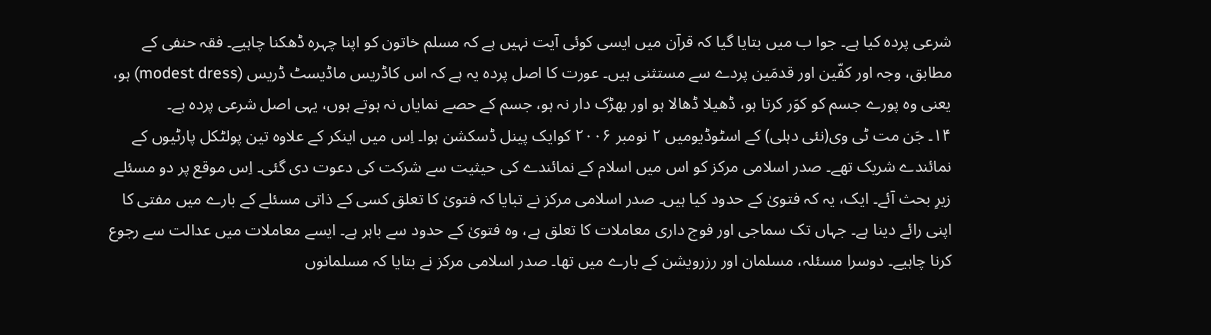شرعی پردہ کیا ہے۔ جوا ب میں بتایا گیا کہ قرآن میں ایسی کوئی آیت نہیں ہے کہ مسلم خاتون کو اپنا چہرہ ڈھکنا چاہیے۔ فقہ حنفی کے مطابق، وجہ اور کفّین اور قدمَین پردے سے مستثنی ہیں۔ عورت کا اصل پردہ یہ ہے کہ اس کاڈریس ماڈیسٹ ڈریس (modest dress) ہو، یعنی وہ پورے جسم کو کوَر کرتا ہو، ڈھیلا ڈھالا ہو اور بھڑک دار نہ ہو، جسم کے حصے نمایاں نہ ہوتے ہوں، یہی اصل شرعی پردہ ہے۔
۱۴۔ جَن مت ٹی وی(نئی دہلی) کے اسٹوڈیومیں ۲ نومبر ۲۰۰۶ کوایک پینل ڈسکشن ہوا۔ اِس میں اینکر کے علاوہ تین پولٹکل پارٹیوں کے نمائندے شریک تھے۔ صدر اسلامی مرکز کو اس میں اسلام کے نمائندے کی حیثیت سے شرکت کی دعوت دی گئی۔ اِس موقع پر دو مسئلے زیرِ بحث آئے۔ ایک، یہ کہ فتویٰ کے حدود کیا ہیں۔ صدر اسلامی مرکز نے تبایا کہ فتویٰ کا تعلق کسی کے ذاتی مسئلے کے بارے میں مفتی کا اپنی رائے دینا ہے۔ جہاں تک سماجی اور فوج داری معاملات کا تعلق ہے، وہ فتویٰ کے حدود سے باہر ہے۔ ایسے معاملات میں عدالت سے رجوع کرنا چاہیے۔ دوسرا مسئلہ، مسلمان اور رزرویشن کے بارے میں تھا۔ صدر اسلامی مرکز نے بتایا کہ مسلمانوں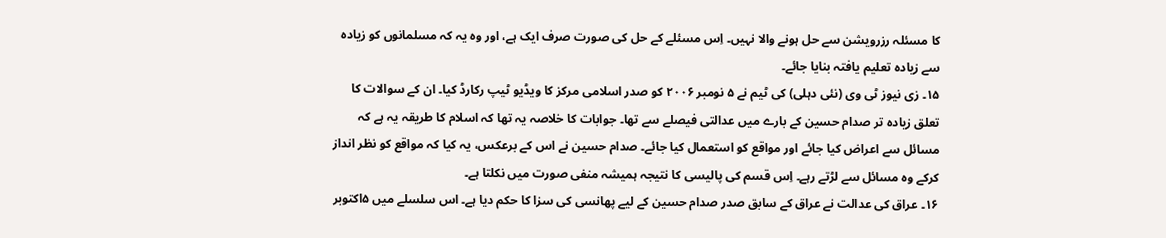کا مسئلہ رزرویشن سے حل ہونے والا نہیں۔ اِس مسئلے کے حل کی صورت صرف ایک ہے، اور وہ یہ کہ مسلمانوں کو زیادہ سے زیادہ تعلیم یافتہ بنایا جائے۔
۱۵۔ زی نیوز ٹی وی (نئی دہلی) کی ٹیم نے ۵ نومبر ۲۰۰۶ کو صدر اسلامی مرکز کا ویڈیو ٹیپ رکارڈ کیا۔ ان کے سوالات کا تعلق زیادہ تر صدام حسین کے بارے میں عدالتی فیصلے سے تھا۔ جوابات کا خلاصہ یہ تھا کہ اسلام کا طریقہ یہ ہے کہ مسائل سے اعراض کیا جائے اور مواقع کو استعمال کیا جائے۔ صدام حسین نے اس کے برعکس، یہ کیا کہ مواقع کو نظر انداز کرکے وہ مسائل سے لڑتے رہے۔ اِس قسم کی پالیسی کا نتیجہ ہمیشہ منفی صورت میں نکلتا ہے۔
۱۶۔ عراق کی عدالت نے عراق کے سابق صدر صدام حسین کے لیے پھانسی کی سزا کا حکم دیا ہے۔ اس سلسلے میں ۵اکتوبر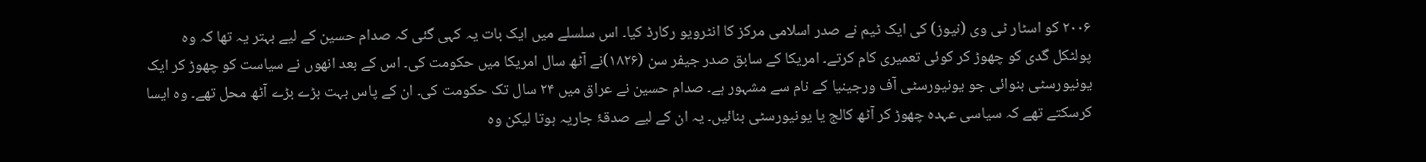۲۰۰۶ کو اسٹار ٹی وی (نیوز) کی ایک ٹیم نے صدر اسلامی مرکز کا انٹرویو رکارڈ کیا۔ اس سلسلے میں ایک بات یہ کہی گئی کہ صدام حسین کے لیے بہتر یہ تھا کہ وہ پولٹکل گدی کو چھوڑ کر کوئی تعمیری کام کرتے۔ امریکا کے سابق صدر جیفر سن (۱۸۲۶)نے آٹھ سال امریکا میں حکومت کی۔ اس کے بعد انھوں نے سیاست کو چھوڑ کر ایک یونیورسٹی بنوائی جو یونیورسٹی آف ورجینیا کے نام سے مشہور ہے۔ صدام حسین نے عراق میں ۲۴ سال تک حکومت کی۔ ان کے پاس بہت بڑے بڑے آٹھ محل تھے۔ وہ ایسا کرسکتے تھے کہ سیاسی عہدہ چھوڑ کر آٹھ کالج یا یونیورسٹی بنائیں۔ یہ ان کے لیے صدقۂ جاریہ ہوتا لیکن وہ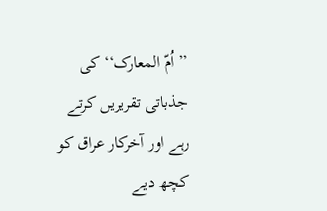’’اُمّ المعارک‘‘ کی جذباتی تقریریں کرتے رہے اور آخرکار عراق کو کچھ دیے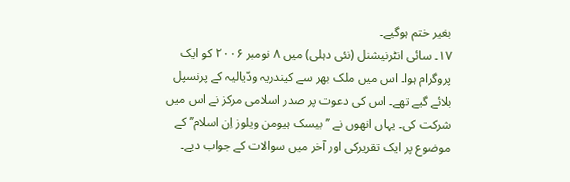بغیر ختم ہوگیے۔
۱۷۔ سائی انٹرنیشنل (نئی دہلی) میں ۸ نومبر ۲۰۰۶ کو ایک پروگرام ہوا۔ اس میں ملک بھر سے کیندریہ ودّیالیہ کے پرنسپل بلائے گیے تھے۔ اس کی دعوت پر صدر اسلامی مرکز نے اس میں شرکت کی۔ یہاں انھوں نے ’’بیسک ہیومن ویلوز اِن اسلام’’ کے موضوع پر ایک تقریرکی اور آخر میں سوالات کے جواب دیے۔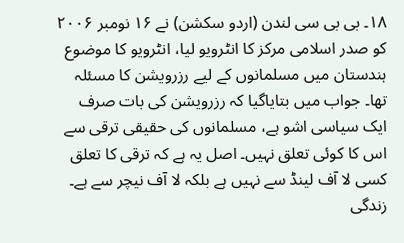۱۸۔ بی بی سی لندن (اردو سکشن) نے ۱۶ نومبر ۲۰۰۶ کو صدر اسلامی مرکز کا انٹرویو لیا، انٹرویو کا موضوع ہندستان میں مسلمانوں کے لیے رزرویشن کا مسئلہ تھا۔ جواب میں بتایاگیا کہ رزرویشن کی بات صرف ایک سیاسی اشو ہے، مسلمانوں کی حقیقی ترقی سے اس کا کوئی تعلق نہیں۔ اصل یہ ہے کہ ترقی کا تعلق کسی لا آف لینڈ سے نہیں ہے بلکہ لا آف نیچر سے ہے۔ زندگی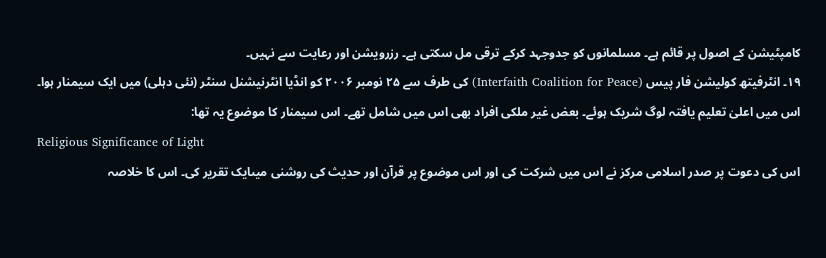کامپٹیشن کے اصول پر قائم ہے۔ مسلمانوں کو جدوجہد کرکے ترقی مل سکتی ہے۔ رزرویشن اور رعایت سے نہیں۔
۱۹۔ انٹرفیتھ کولیشن فار پیس (Interfaith Coalition for Peace) کی طرف سے ۲۵ نومبر ۲۰۰۶ کو انڈیا انٹرنیشنل سنٹر (نئی دہلی) میں ایک سیمنار ہوا۔ اس میں اعلیٰ تعلیم یافتہ لوگ شریک ہوئے۔ بعض غیر ملکی افراد بھی اس میں شامل تھے۔ اس سیمنار کا موضوع یہ تھا:
Religious Significance of Light
اس کی دعوت پر صدر اسلامی مرکز نے اس میں شرکت کی اور اس موضوع پر قرآن اور حدیث کی روشنی میںایک تقریر کی۔ اس کا خلاصہ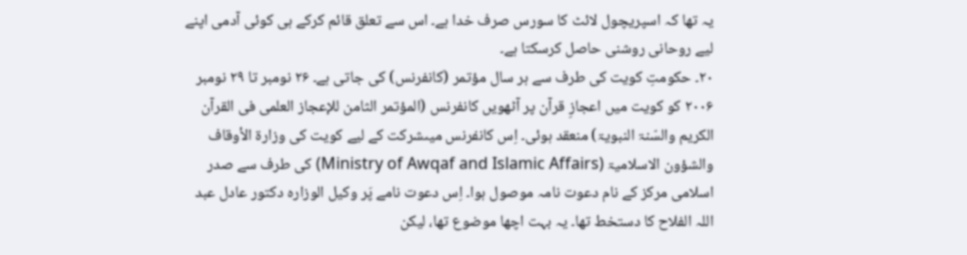یہ تھا کہ اسپریچول لائٹ کا سورس صرف خدا ہے۔ اس سے تعلق قائم کرکے ہی کوئی آدمی اپنے لیے روحانی روشنی حاصل کرسکتا ہے۔
۲۰۔ حکومتِ کویت کی طرف سے ہر سال مؤتمر (کانفرنس) کی جاتی ہے۔ ۲۶ نومبر تا ۲۹ نومبر ۲۰۰۶ کو کویت میں اعجازِ قرآن پر آٹھویں کانفرنس (المؤتمر الثامن للإعجاز العلمی فی القرآن الکریم والسّنۃ النبویۃ) منعقد ہوئی۔ اِس کانفرنس میںشرکت کے لیے کویت کی وزارۃ الأوقاف والشؤون الاسلامیۃ (Ministry of Awqaf and Islamic Affairs) کی طرف سے صدر اسلامی مرکز کے نام دعوت نامہ موصول ہوا۔ اِس دعوت نامے پَر وکیل الوزارہ دکتور عادل عبد اللہ الفلاح کا دستخط تھا۔ یہ بہت اچھا موضوع تھا، لیکن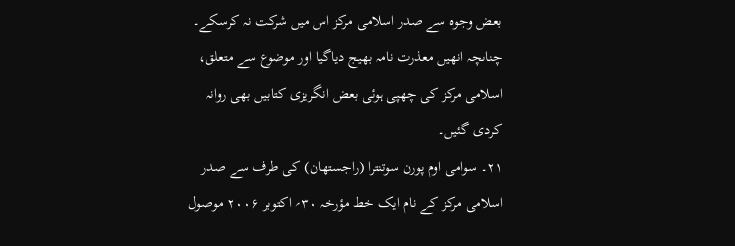بعض وجوہ سے صدر اسلامی مرکز اس میں شرکت نہ کرسکے۔ چناںچہ انھیں معذرت نامہ بھیج دیاگیا اور موضوع سے متعلق، اسلامی مرکز کی چھپی ہوئی بعض انگریزی کتابیں بھی روانہ کردی گئیں۔
۲۱۔ سوامی اوم پورن سوتنترا (راجستھان) کی طرف سے صدر اسلامی مرکز کے نام ایک خط مؤرخہ ۳۰؍ اکتوبر ۲۰۰۶ موصول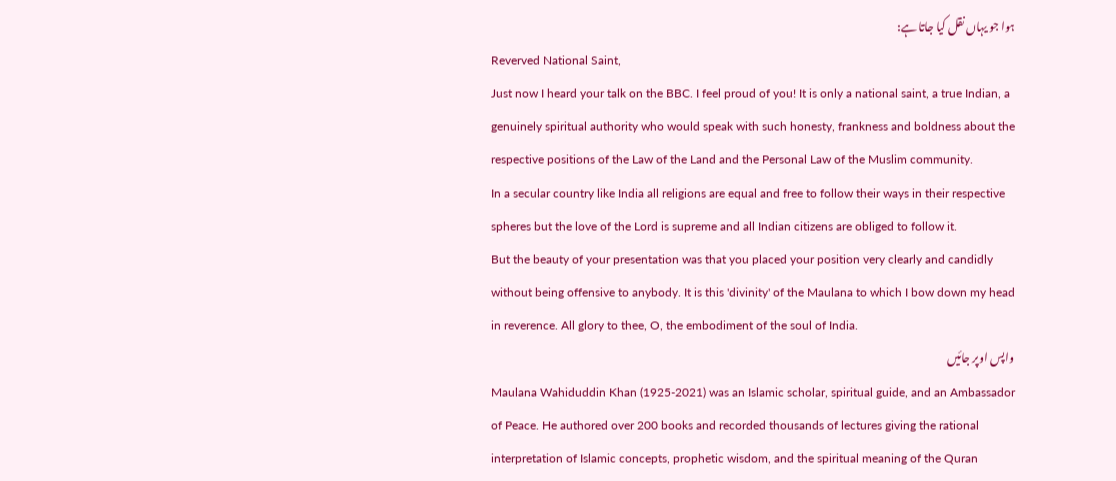ہوا جو یہاں نقل کیا جاتا ہے:
Reverved National Saint,
Just now I heard your talk on the BBC. I feel proud of you! It is only a national saint, a true Indian, a genuinely spiritual authority who would speak with such honesty, frankness and boldness about the respective positions of the Law of the Land and the Personal Law of the Muslim community.
In a secular country like India all religions are equal and free to follow their ways in their respective spheres but the love of the Lord is supreme and all Indian citizens are obliged to follow it.
But the beauty of your presentation was that you placed your position very clearly and candidly without being offensive to anybody. It is this 'divinity' of the Maulana to which I bow down my head in reverence. All glory to thee, O, the embodiment of the soul of India.
واپس اوپر جائیں
Maulana Wahiduddin Khan (1925-2021) was an Islamic scholar, spiritual guide, and an Ambassador of Peace. He authored over 200 books and recorded thousands of lectures giving the rational interpretation of Islamic concepts, prophetic wisdom, and the spiritual meaning of the Quran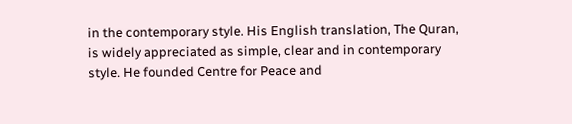in the contemporary style. His English translation, The Quran, is widely appreciated as simple, clear and in contemporary style. He founded Centre for Peace and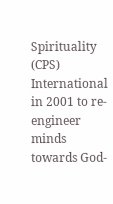Spirituality (CPS) International in 2001 to re-engineer minds towards God-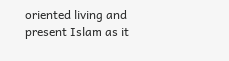oriented living and present Islam as it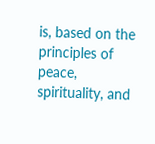is, based on the principles of peace, spirituality, and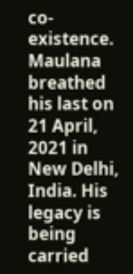co-existence. Maulana breathed his last on 21 April, 2021 in New Delhi, India. His legacy is being carried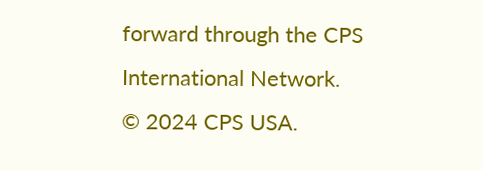forward through the CPS International Network.
© 2024 CPS USA.